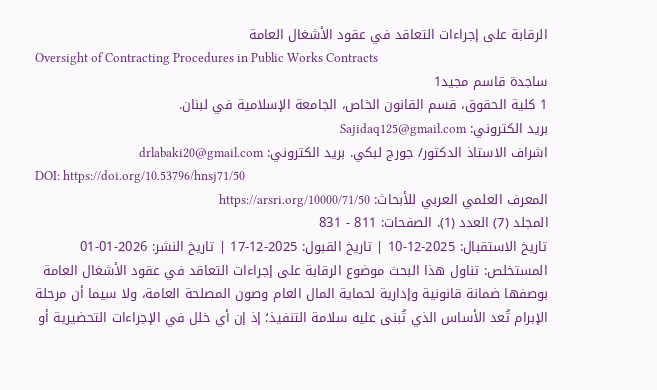الرقابة على إجراءات التعاقد في عقود الأشغال العامة
Oversight of Contracting Procedures in Public Works Contracts
ساجدة قاسم مجيد1
1 كلية الحقوق، قسم القانون الخاص، الجامعة الإسلامية في لبنان.
بريد الكتروني: Sajidaq125@gmail.com
اشراف الاستاذ الدكتور/ جورج لبكي. بريد الكتروني: drlabaki20@gmail.com
DOI: https://doi.org/10.53796/hnsj71/50
المعرف العلمي العربي للأبحاث: https://arsri.org/10000/71/50
المجلد (7) العدد (1). الصفحات: 811 - 831
تاريخ الاستقبال: 2025-12-10 | تاريخ القبول: 2025-12-17 | تاريخ النشر: 2026-01-01
المستخلص: تناول هذا البحث موضوع الرقابة على إجراءات التعاقد في عقود الأشغال العامة بوصفها ضمانة قانونية وإدارية لحماية المال العام وصون المصلحة العامة، ولا سيما أن مرحلة الإبرام تُعد الأساس الذي تُبنى عليه سلامة التنفيذ؛ إذ إن أي خلل في الإجراءات التحضيرية أو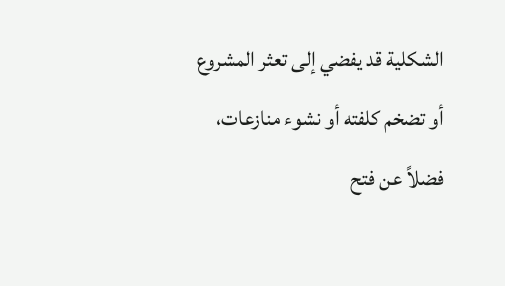الشكلية قد يفضي إلى تعثر المشروع أو تضخم كلفته أو نشوء منازعات، فضلاً عن فتح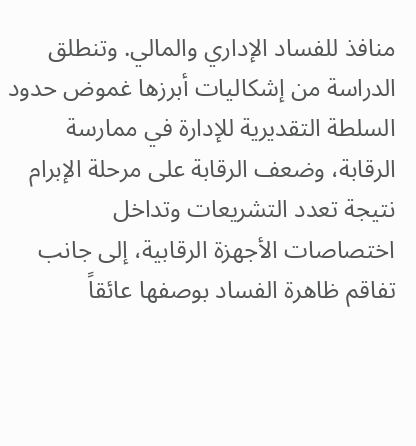منافذ للفساد الإداري والمالي. وتنطلق الدراسة من إشكاليات أبرزها غموض حدود السلطة التقديرية للإدارة في ممارسة الرقابة، وضعف الرقابة على مرحلة الإبرام نتيجة تعدد التشريعات وتداخل اختصاصات الأجهزة الرقابية، إلى جانب تفاقم ظاهرة الفساد بوصفها عائقاً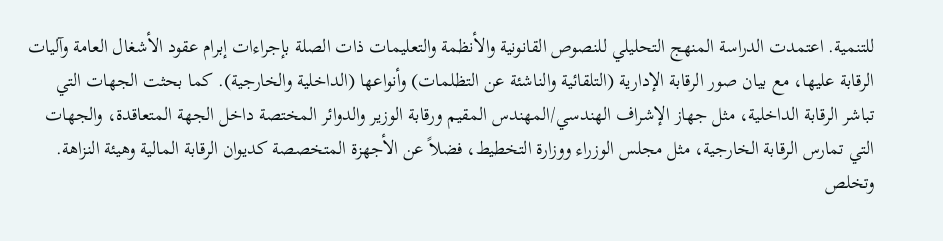للتنمية. اعتمدت الدراسة المنهج التحليلي للنصوص القانونية والأنظمة والتعليمات ذات الصلة بإجراءات إبرام عقود الأشغال العامة وآليات الرقابة عليها، مع بيان صور الرقابة الإدارية (التلقائية والناشئة عن التظلمات) وأنواعها (الداخلية والخارجية). كما بحثت الجهات التي تباشر الرقابة الداخلية، مثل جهاز الإشراف الهندسي/المهندس المقيم ورقابة الوزير والدوائر المختصة داخل الجهة المتعاقدة، والجهات التي تمارس الرقابة الخارجية، مثل مجلس الوزراء ووزارة التخطيط، فضلاً عن الأجهزة المتخصصة كديوان الرقابة المالية وهيئة النزاهة. وتخلص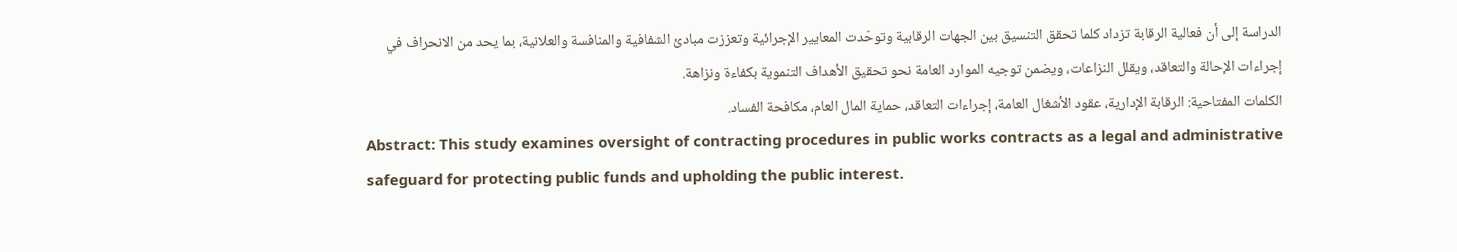الدراسة إلى أن فعالية الرقابة تزداد كلما تحقق التنسيق بين الجهات الرقابية وتوحّدت المعايير الإجرائية وتعززت مبادئ الشفافية والمنافسة والعلانية، بما يحد من الانحراف في إجراءات الإحالة والتعاقد، ويقلل النزاعات، ويضمن توجيه الموارد العامة نحو تحقيق الأهداف التنموية بكفاءة ونزاهة.
الكلمات المفتاحية: الرقابة الإدارية، عقود الأشغال العامة، إجراءات التعاقد، حماية المال العام، مكافحة الفساد.
Abstract: This study examines oversight of contracting procedures in public works contracts as a legal and administrative safeguard for protecting public funds and upholding the public interest.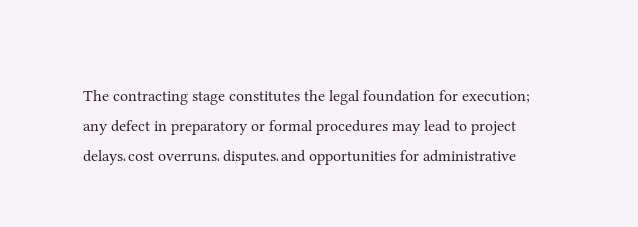The contracting stage constitutes the legal foundation for execution; any defect in preparatory or formal procedures may lead to project delays، cost overruns، disputes، and opportunities for administrative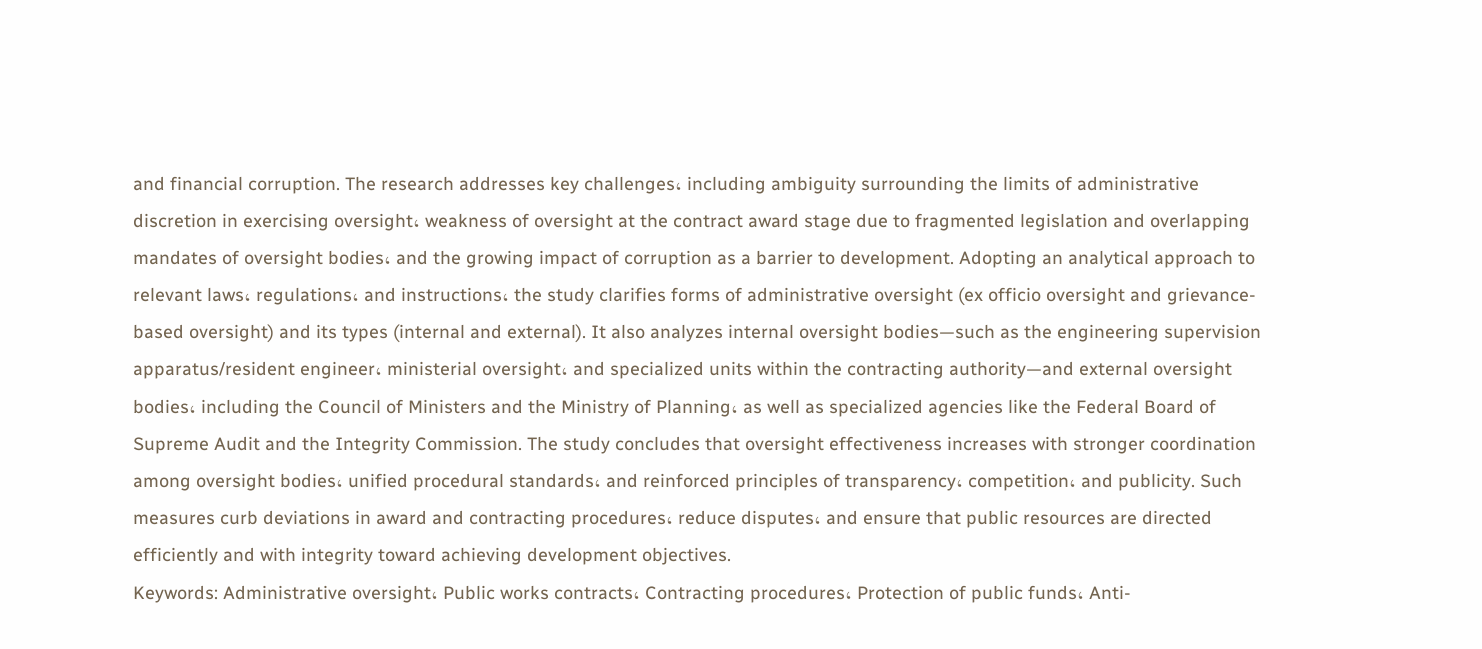and financial corruption. The research addresses key challenges، including ambiguity surrounding the limits of administrative discretion in exercising oversight، weakness of oversight at the contract award stage due to fragmented legislation and overlapping mandates of oversight bodies، and the growing impact of corruption as a barrier to development. Adopting an analytical approach to relevant laws، regulations، and instructions، the study clarifies forms of administrative oversight (ex officio oversight and grievance-based oversight) and its types (internal and external). It also analyzes internal oversight bodies—such as the engineering supervision apparatus/resident engineer، ministerial oversight، and specialized units within the contracting authority—and external oversight bodies، including the Council of Ministers and the Ministry of Planning، as well as specialized agencies like the Federal Board of Supreme Audit and the Integrity Commission. The study concludes that oversight effectiveness increases with stronger coordination among oversight bodies، unified procedural standards، and reinforced principles of transparency، competition، and publicity. Such measures curb deviations in award and contracting procedures، reduce disputes، and ensure that public resources are directed efficiently and with integrity toward achieving development objectives.
Keywords: Administrative oversight، Public works contracts، Contracting procedures، Protection of public funds، Anti-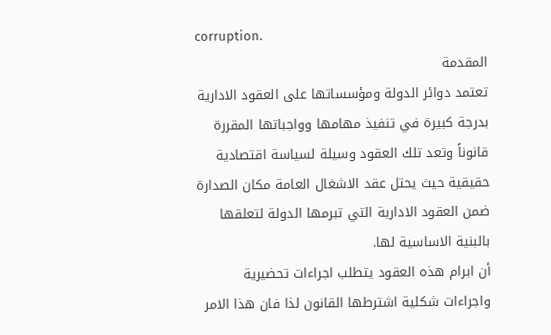corruption.
المقدمة
تعتمد دوائر الدولة ومؤسساتها على العقود الادارية بدرجة كبيرة في تنفيذ مهامها وواجباتها المقررة قانوناً وتعد تلك العقود وسيلة لسياسة اقتصادية حقيقية حيث يحتل عقد الاشغال العامة مكان الصدارة ضمن العقود الادارية التي تبرمها الدولة لتعلقها بالبنية الاساسية لها.
أن ابرام هذه العقود يتطلب اجراءات تحضيرية واجراءات شكلية اشترطها القانون لذا فان هذا الامر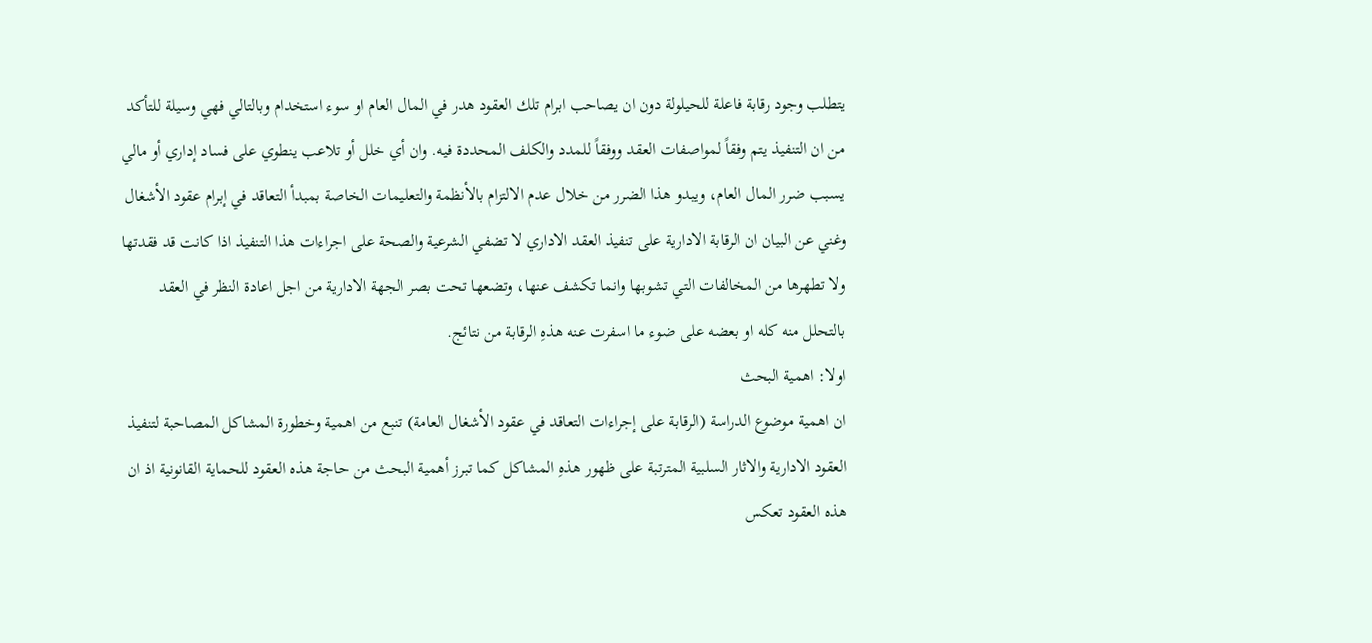يتطلب وجود رقابة فاعلة للحيلولة دون ان يصاحب ابرام تلك العقود هدر في المال العام او سوء استخدام وبالتالي فهي وسيلة للتأكد من ان التنفيذ يتم وفقاً لمواصفات العقد ووفقاً للمدد والكلف المحددة فيه. وان أي خلل أو تلاعب ينطوي على فساد إداري أو مالي يسبب ضرر المال العام، ويبدو هذا الضرر من خلال عدم الالتزام بالأنظمة والتعليمات الخاصة بمبدأ التعاقد في إبرام عقود الأشغال
وغني عن البيان ان الرقابة الادارية على تنفيذ العقد الاداري لا تضفي الشرعية والصحة على اجراءات هذا التنفيذ اذا كانت قد فقدتها ولا تطهرها من المخالفات التي تشوبها وانما تكشف عنها، وتضعها تحت بصر الجهة الادارية من اجل اعادة النظر في العقد بالتحلل منه كله او بعضه على ضوء ما اسفرت عنه هذهِ الرقابة من نتائج.
اولا: اهمية البحث
ان اهمية موضوع الدراسة (الرقابة على إجراءات التعاقد في عقود الأشغال العامة) تنبع من اهمية وخطورة المشاكل المصاحبة لتنفيذ العقود الادارية والاثار السلبية المترتبة على ظهور هذهِ المشاكل كما تبرز أهمية البحث من حاجة هذه العقود للحماية القانونية اذ ان هذه العقود تعكس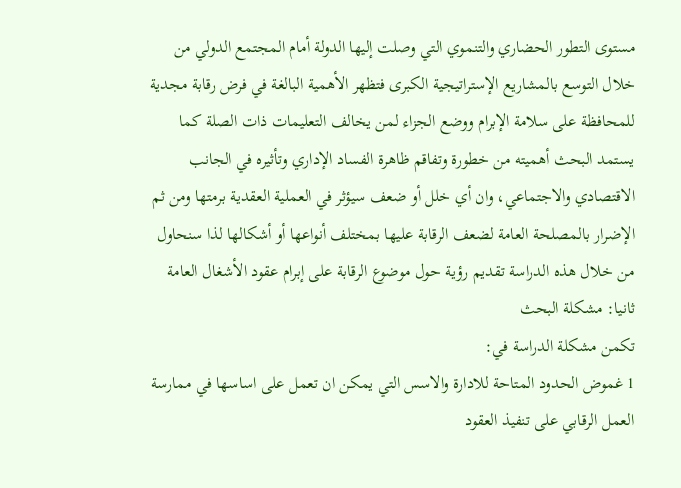مستوى التطور الحضاري والتنموي التي وصلت إليها الدولة أمام المجتمع الدولي من خلال التوسع بالمشاريع الإستراتيجية الكبرى فتظهر الأهمية البالغة في فرض رقابة مجدية للمحافظة على سلامة الإبرام ووضع الجزاء لمن يخالف التعليمات ذات الصلة كما يستمد البحث أهميته من خطورة وتفاقم ظاهرة الفساد الإداري وتأثيره في الجانب الاقتصادي والاجتماعي، وان أي خلل أو ضعف سيؤثر في العملية العقدية برمتها ومن ثم الإضرار بالمصلحة العامة لضعف الرقابة عليها بمختلف أنواعها أو أشكالها لذا سنحاول من خلال هذه الدراسة تقديم رؤية حول موضوع الرقابة على إبرام عقود الأشغال العامة
ثانيا: مشكلة البحث
تكمن مشكلة الدراسة في:
1 غموض الحدود المتاحة للادارة والاسس التي يمكن ان تعمل على اساسها في ممارسة العمل الرقابي على تنفيذ العقود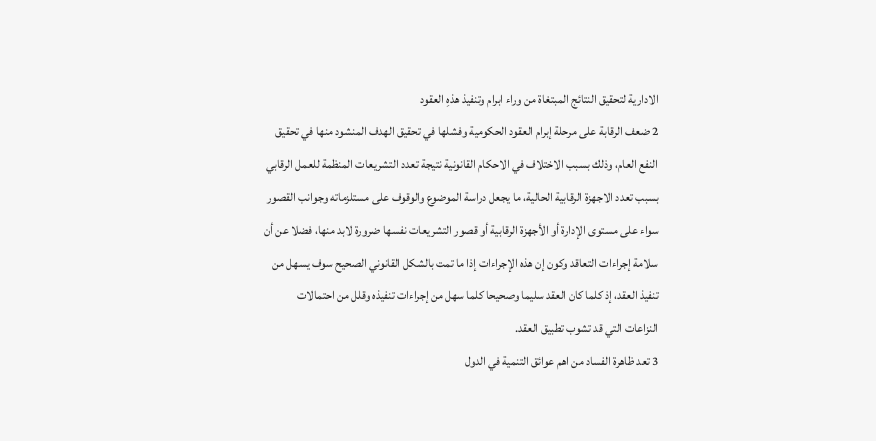الادارية لتحقيق النتائج المبتغاة من وراء ابرام وتنفيذ هذهِ العقود
2 ضعف الرقابة على مرحلة إبرام العقود الحكومية وفشلها في تحقيق الهدف المنشود منها في تحقيق النفع العام، وذلك بسبب الاختلاف في الاحكام القانونية نتيجة تعدد التشريعات المنظمة للعمل الرقابي بسبب تعدد الاجهزة الرقابية الحالية، ما يجعل دراسة الموضوع والوقوف على مستلزماته وجوانب القصور سواء على مستوى الإدارة أو الأجهزة الرقابية أو قصور التشريعات نفسها ضرورة لابد منها، فضلا عن أن سلامة إجراءات التعاقد وكون إن هذه الإجراءات إذا ما تمت بالشكل القانوني الصحيح سوف يسهل من تنفيذ العقد، إذ كلما كان العقد سليما وصحيحا كلما سهل من إجراءات تنفيذه وقلل من احتمالات النزاعات التي قد تشوب تطبيق العقد.
3 تعد ظاهرة الفساد من اهم عوائق التنمية في الدول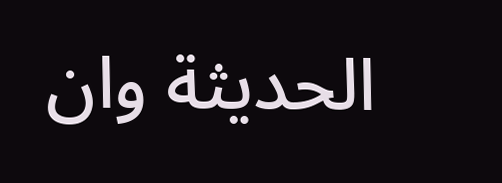الحديثة وان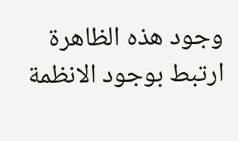وجود هذه الظاهرة ارتبط بوجود الانظمة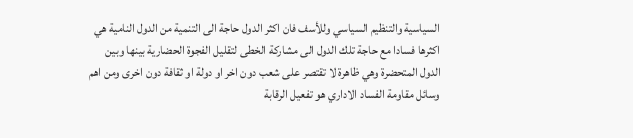السياسية والتنظيم السياسي وللأسف فان اكثر الدول حاجة الى التنمية من الدول النامية هي اكثرها فسادا مع حاجة تلك الدول الى مشاركة الخطى لتقليل الفجوة الحضارية بينها وبين الدول المتحضرة وهي ظاهرة لا تقتصر على شعب دون اخر او دولة او ثقافة دون اخرى ومن اهم وسائل مقاومة الفساد الاداري هو تفعيل الرقابة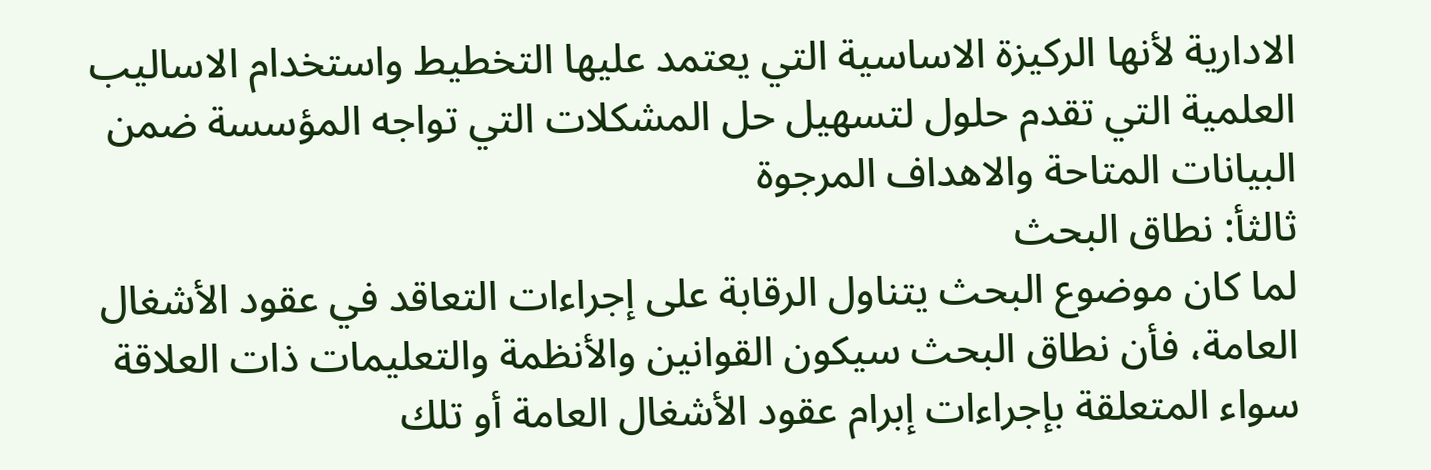الادارية لأنها الركيزة الاساسية التي يعتمد عليها التخطيط واستخدام الاساليب العلمية التي تقدم حلول لتسهيل حل المشكلات التي تواجه المؤسسة ضمن البيانات المتاحة والاهداف المرجوة
ثالثأ: نطاق البحث
لما كان موضوع البحث يتناول الرقابة على إجراءات التعاقد في عقود الأشغال العامة، فأن نطاق البحث سيكون القوانين والأنظمة والتعليمات ذات العلاقة سواء المتعلقة بإجراءات إبرام عقود الأشغال العامة أو تلك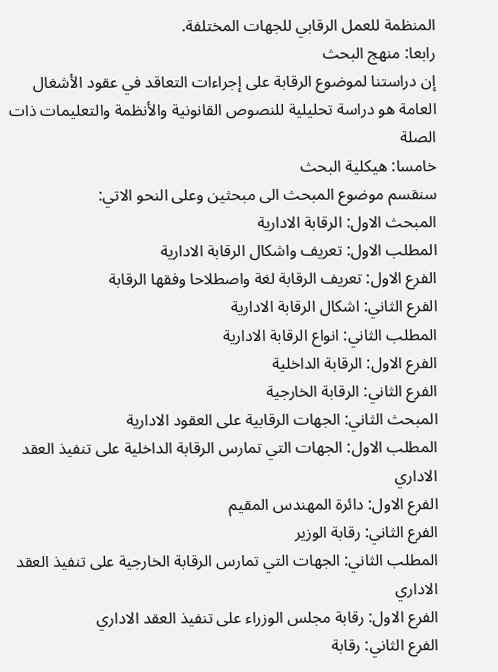المنظمة للعمل الرقابي للجهات المختلفة.
رابعا: منهج البحث
إن دراستنا لموضوع الرقابة على إجراءات التعاقد في عقود الأشغال العامة هو دراسة تحليلية للنصوص القانونية والأنظمة والتعليمات ذات الصلة
خامسا: هيكلية البحث
سنقسم موضوع المبحث الى مبحثين وعلى النحو الاتي:
المبحث الاول: الرقابة الادارية
المطلب الاول: تعريف واشكال الرقابة الادارية
الفرع الاول: تعريف الرقابة لغة واصطلاحا وفقها الرقابة
الفرع الثاني: اشكال الرقابة الادارية
المطلب الثاني: انواع الرقابة الادارية
الفرع الاول: الرقابة الداخلية
الفرع الثاني: الرقابة الخارجية
المبحث الثاني: الجهات الرقابية على العقود الادارية
المطلب الاول: الجهات التي تمارس الرقابة الداخلية على تنفيذ العقد الاداري
الفرع الاول: دائرة المهندس المقيم
الفرع الثاني: رقابة الوزير
المطلب الثاني: الجهات التي تمارس الرقابة الخارجية على تنفيذ العقد الاداري
الفرع الاول: رقابة مجلس الوزراء على تنفيذ العقد الاداري
الفرع الثاني: رقابة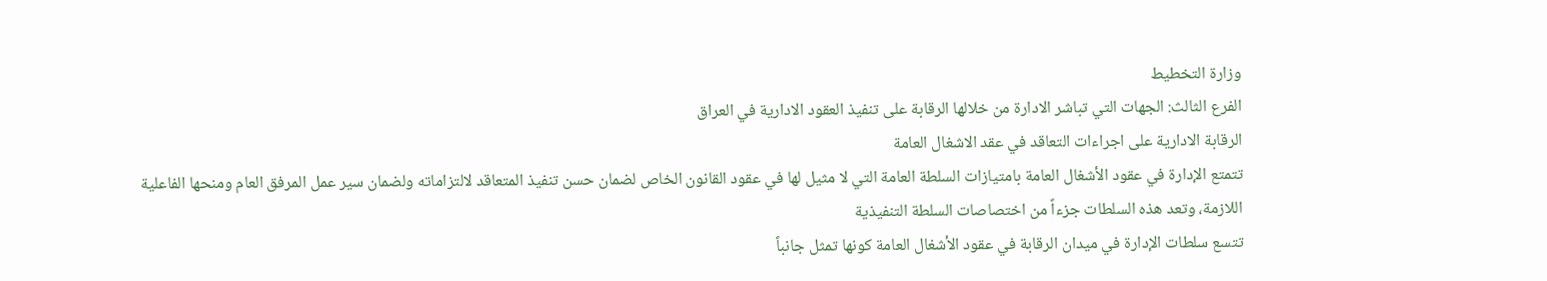وزارة التخطيط
الفرع الثالث: الجهات التي تباشر الادارة من خلالها الرقابة على تنفيذ العقود الادارية في العراق
الرقابة الادارية على اجراءات التعاقد في عقد الاشغال العامة
تتمتع الإدارة في عقود الأشغال العامة بامتيازات السلطة العامة التي لا مثيل لها في عقود القانون الخاص لضمان حسن تنفيذ المتعاقد لالتزاماته ولضمان سير عمل المرفق العام ومنحها الفاعلية اللازمة، وتعد هذه السلطات جزءاً من اختصاصات السلطة التنفيذية
تتسع سلطات الإدارة في ميدان الرقابة في عقود الأشغال العامة كونها تمثل جانباً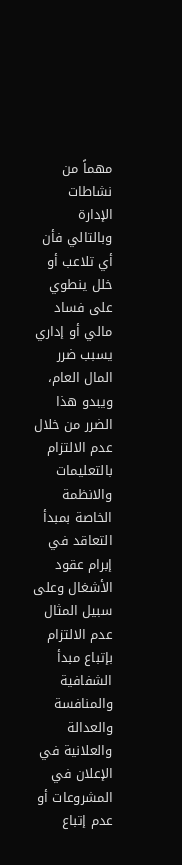مهماً من نشاطات الإدارة وبالتالي فأن أي تلاعب أو خلل ينطوي على فساد مالي أو إداري يسبب ضرر المال العام، ويبدو هذا الضرر من خلال عدم الالتزام بالتعليمات والانظمة الخاصة بمبدأ التعاقد في إبرام عقود الأشغال وعلى سبيل المثال عدم الالتزام بإتباع مبدأ الشفافية والمنافسة والعدالة والعلانية في الإعلان في المشروعات أو عدم إتباع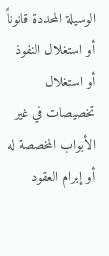الوسيلة المحددة قانوناً أو استغلال النفوذ أو استغلال تخصيصات في غير الأبواب المخصصة له أو إبرام العقود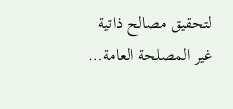لتحقيق مصالح ذاتية غير المصلحة العامة…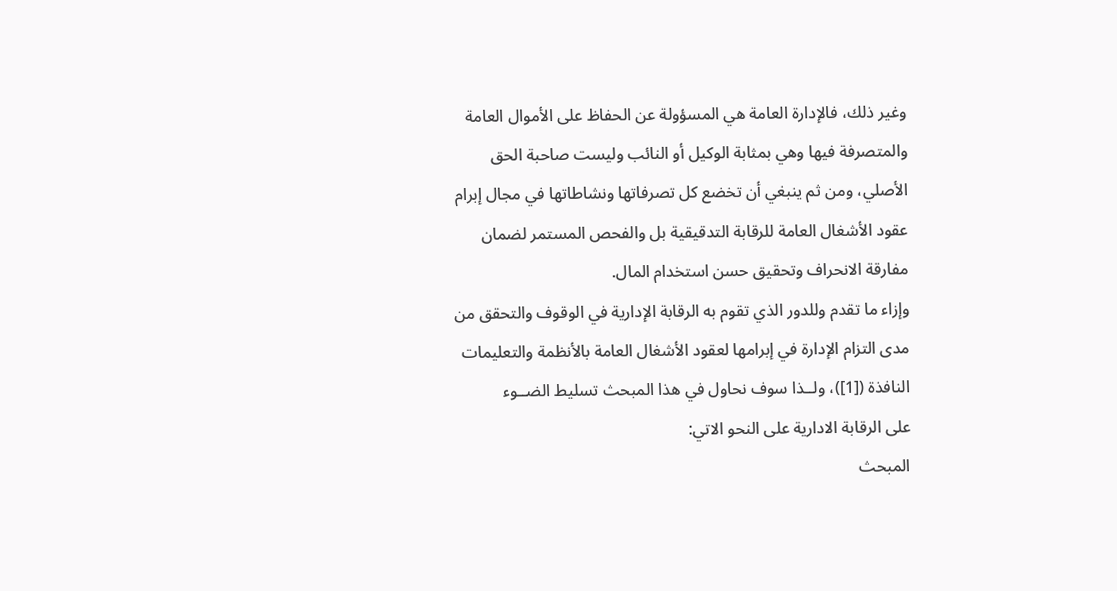وغير ذلك، فالإدارة العامة هي المسؤولة عن الحفاظ على الأموال العامة والمتصرفة فيها وهي بمثابة الوكيل أو النائب وليست صاحبة الحق الأصلي، ومن ثم ينبغي أن تخضع كل تصرفاتها ونشاطاتها في مجال إبرام عقود الأشغال العامة للرقابة التدقيقية بل والفحص المستمر لضمان مفارقة الانحراف وتحقيق حسن استخدام المال.
وإزاء ما تقدم وللدور الذي تقوم به الرقابة الإدارية في الوقوف والتحقق من مدى التزام الإدارة في إبرامها لعقود الأشغال العامة بالأنظمة والتعليمات النافذة ([1])، ولــذا سوف نحاول في هذا المبحث تسليط الضــوء
على الرقابة الادارية على النحو الاتي:
المبحث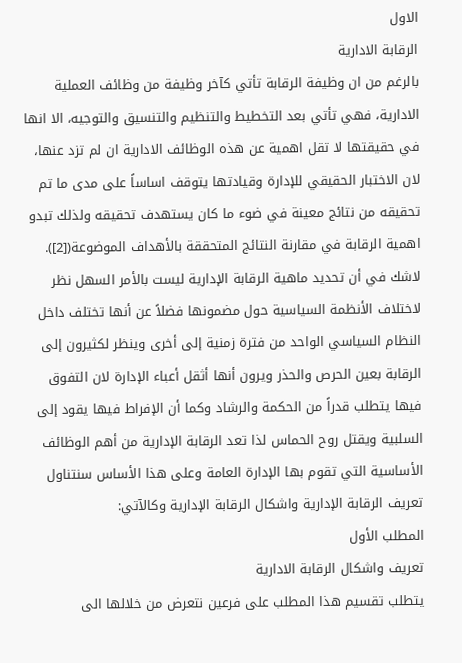الاول
الرقابة الادارية
بالرغم من ان وظيفة الرقابة تأتي كآخر وظيفة من وظائف العملية الادارية، فهي تأتي بعد التخطيط والتنظيم والتنسيق والتوجيه، الا انها في حقيقتها لا تقل اهمية عن هذه الوظائف الادارية ان لم تزد عنها، لان الاختبار الحقيقي للإدارة وقيادتها يتوقف اساساً على مدى ما تم تحقيقه من نتائج معينة في ضوء ما كان يستهدف تحقيقه ولذلك تبدو اهمية الرقابة في مقارنة النتائج المتحققة بالأهداف الموضوعة([2]).
لاشك في أن تحديد ماهية الرقابة الإدارية ليست بالأمر السهل نظر لاختلاف الأنظمة السياسية حول مضمونها فضلاً عن أنها تختلف داخل النظام السياسي الواحد من فترة زمنية إلى أخرى وينظر لكثيرون إلى الرقابة بعين الحرص والحذر ويرون أنها أثقل أعباء الإدارة لان التفوق فيها يتطلب قدراً من الحكمة والرشاد وكما أن الإفراط فيها يقود إلى السلبية ويقتل روح الحماس لذا تعد الرقابة الإدارية من أهم الوظائف الأساسية التي تقوم بها الإدارة العامة وعلى هذا الأساس سنتناول تعريف الرقابة الإدارية واشكال الرقابة الإدارية وكالآتي:
المطلب الأول
تعريف واشكال الرقابة الادارية
يتطلب تقسيم هذا المطلب على فرعين نتعرض من خلالها الى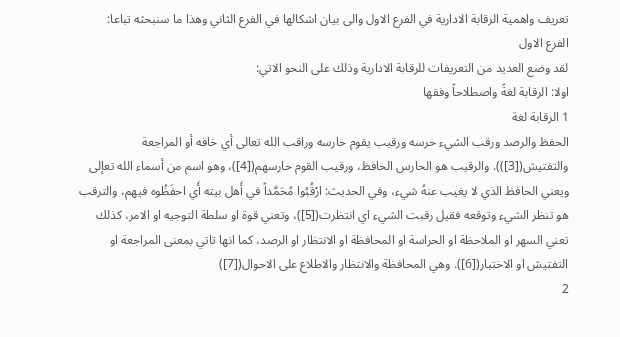تعريف واهمية الرقابة الادارية في الفرع الاول والى بيان اشكالها في الفرع الثاني وهذا ما سنبحثه تباعا:
الفرع الاول
لقد وضع العديد من التعريفات للرقابة الادارية وذلك على النحو الاتي:
اولا: الرقابة لغةً واصطلاحاً وفقها
1 الرقابة لغة
الحفظ والرصد ورقب الشيء حرسه ورقيب يقوم حارسه وراقب الله تعالى أي خافه أو المراجعة والتفتيش([3])). والرقيب هو الحارس الحافظ، ورقيب القوم حارسهم([4])، وهو اسم من أسماء الله تعإلى ويعني الحافظ الذي لا يغيب عنهُ شيء، وفي الحديث: ارْقُبُوا مُحَمَّداً في أَهل بيته أَي احفَظُوه فيهم، والترقب هو تنظر الشيء وتوقعه فقيل رقبت الشيء اي انتظرت([5])، وتعني قوة او سلطة التوجيه او الامر، كذلك تعني السهر او الملاحظة او الحراسة او المحافظة او الانتظار او الرصد، كما انها تاتي بمعنى المراجعة او التفتيش او الاختبار([6]). وهي المحافظة والانتظار والاطلاع على الاحوال([7])
2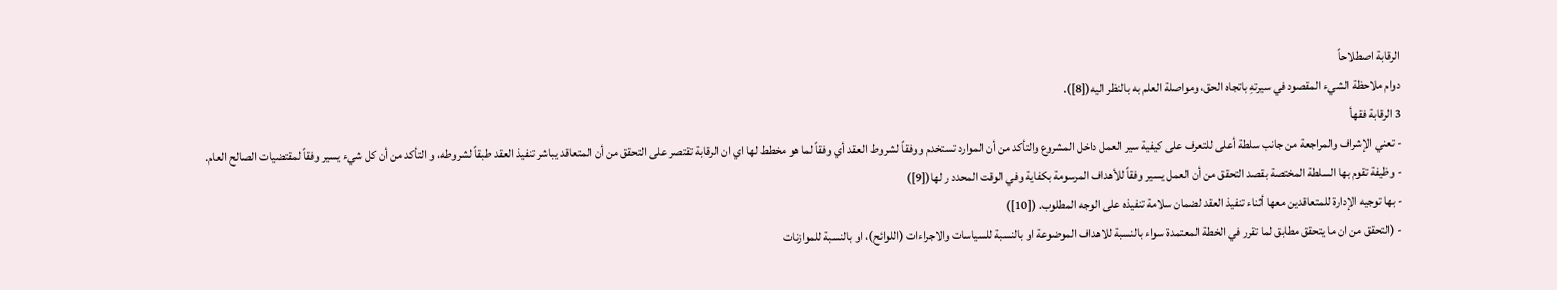الرقابة اصطلاحاً
دوام ملاحظة الشيء المقصود في سيرتهِ باتجاه الحق، ومواصلة العلم به بالنظر اليه([8]).
3 الرقابة فقهأ
- تعني الإشراف والمراجعة من جانب سلطة أعلى للتعرف على كيفية سير العمل داخل المشروع والتأكد من أن الموارد تستخدم ووفقاً لشروط العقد أي وفقاً لما هو مخطط لها اي ان الرقابة تقتصر على التحقق من أن المتعاقد يباشر تنفيذ العقد طبقاً لشروطه، و التأكد من أن كل شيء يسير وفقاً لمقتضيات الصالح العام.
- وظيفة تقوم بها السلطة المختصة بقصد التحقق من أن العمل يسير وفقاً للأهداف المرسومة بكفاية وفي الوقت المحدد ر لها([9])
- بها توجيه الإدارة للمتعاقدين معها أثناء تنفيذ العقد لضمان سلامة تنفيذه على الوجه المطلوب. ([10])
- (التحقق من ان ما يتحقق مطابق لما تقرر في الخطة المعتمدة سواء بالنسبة للاهداف الموضوعة او بالنسبة للسياسات والاجراءات (اللوائح)، او بالنسبة للموازنات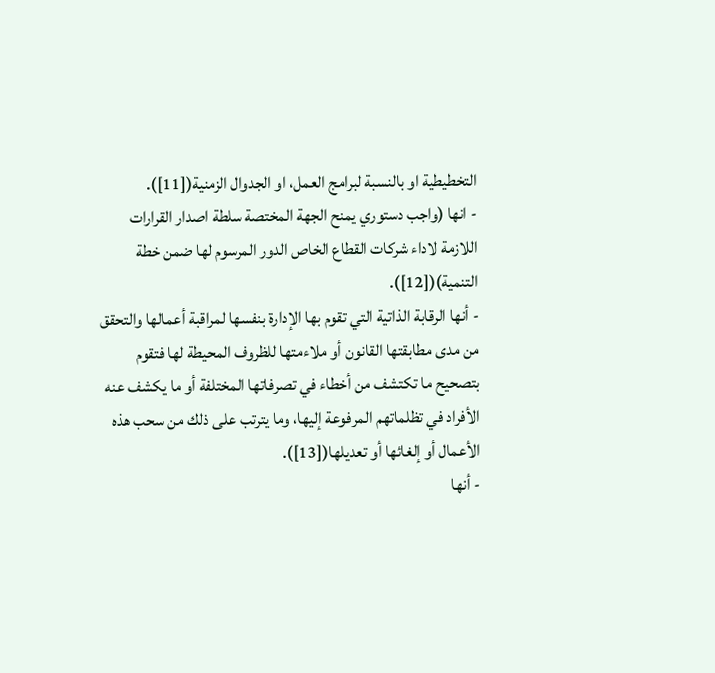التخطيطية او بالنسبة لبرامج العمل، او الجدوال الزمنية([11]).
- انها (واجب دستوري يمنح الجهة المختصة سلطة اصدار القرارات اللازمة لاداء شركات القطاع الخاص الدور المرسوم لها ضمن خطة التنمية)([12]).
- أنها الرقابة الذاتية التي تقوم بها الإدارة بنفسها لمراقبة أعمالها والتحقق من مدى مطابقتها القانون أو ملاءمتها للظروف المحيطة لها فتقوم بتصحيح ما تكتشف من أخطاء في تصرفاتها المختلفة أو ما يكشف عنه الأفراد في تظلماتهم المرفوعة إليها، وما يترتب على ذلك من سحب هذه الأعمال أو إلغائها أو تعديلها([13]).
- أنها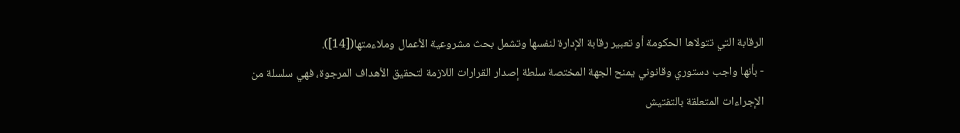الرقابة التي تتولاها الحكومة أو تعبير رقابة الإدارة لنفسها وتشمل بحث مشروعية الأعمال وملاءمتها([14]).
- بأنها واجب دستوري وقانوني يمنح الجهة المختصة سلطة إصدار القرارات اللازمة لتحقيق الأهداف المرجوة، فهي سلسلة من الإجراءات المتعلقة بالتفتيش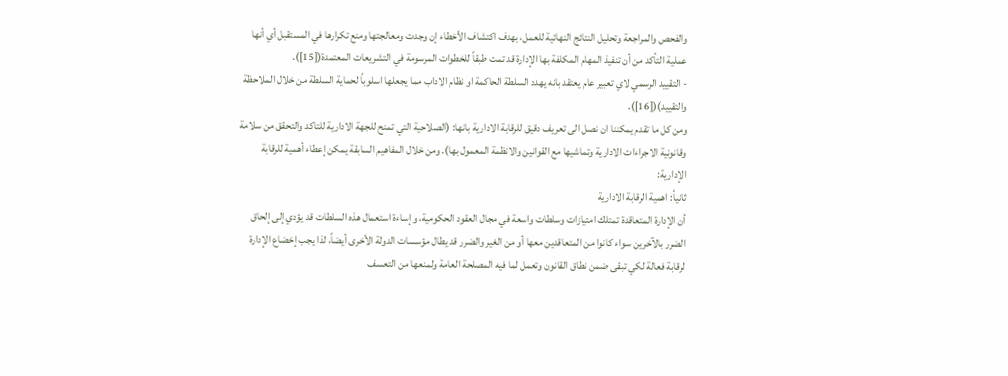والفحص والمراجعة وتحليل النتائج النهائية للعمل، بهدف اكتشاف الأخطاء إن وجدت ومعالجتها ومنع تكرارها في المستقبل أي أنها عملية التأكد من أن تنفيذ المهام المكلفة بها الإدارة قد تمت طبقاً للخطوات المرسومة في التشريعات المعتمدة([15]).
- التقييد الرسمي لاي تعبير عام يعتقد بانه يهدد السلطة الحاكمة او نظام الاداب مما يجعلها اسلوباً لحماية السلطة من خلال الملاحظة والتقييد)([16]).
ومن كل ما تقدم يمكننا ان نصل الى تعريف دقيق للرقابة الادارية بانها: (الصلاحية التي تمنح للجهة الادارية للتاكد والتحقق من سلامة وقانونية الاجراءات الادارية وتماشيها مع القوانين والانظمة المعمول بها). ومن خلال المفاهيم السابقة يمكن إعطاء أهمية للرقابة الإدارية:
ثانيأ: اهمية الرقابة الادارية
أن الإدارة المتعاقدة تمتلك امتيازات وسلطات واسعة في مجال العقود الحكومية، وإساءة استعمال هذه السلطات قد يؤدي إلى إلحاق الضرر بالآخرين سواء كانوا من المتعاقدين معها أو من الغير والضرر قد يطال مؤسسات الدولة الأخرى أيضاً، لذا يجب إخضاع الإدارة لرقابة فعالة لكي تبقى ضمن نطاق القانون وتعمل لما فيه المصلحة العامة ولمنعها من التعسف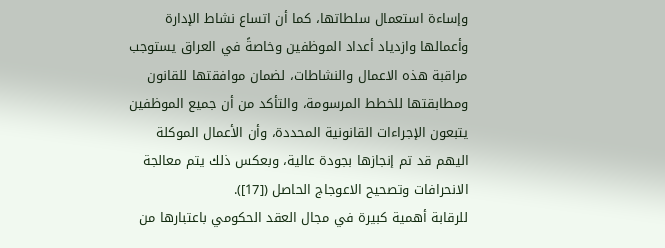وإساءة استعمال سلطاتها، كما أن اتساع نشاط الإدارة وأعمالها وازدياد أعداد الموظفين وخاصةً في العراق يستوجب مراقبة هذه الاعمال والنشاطات، لضمان موافقتها للقانون ومطابقتها للخطط المرسومة، والتأكد من أن جميع الموظفين يتبعون الإجراءات القانونية المحددة، وأن الأعمال الموكلة اليهم قد تم إنجازها بجودة عالية، وبعكس ذلك يتم معالجة الانحرافات وتصحيح الاعوجاج الحاصل ([17]).
للرقابة أهمية كبيرة في مجال العقد الحكومي باعتبارها من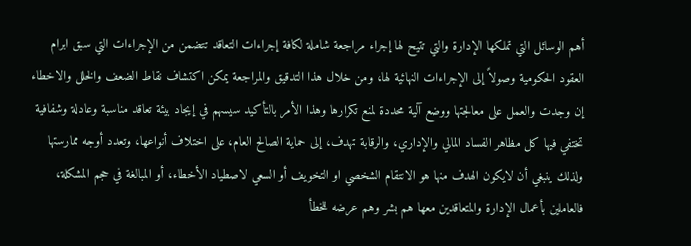أهم الوسائل التي تملكها الإدارة والتي تتيح لها إجراء مراجعة شاملة لكافة إجراءات التعاقد تتضمن من الإجراءات التي سبق ابرام العقود الحكومية وصولاً إلى الإجراءات النهائية لها، ومن خلال هذا التدقيق والمراجعة يمكن اكتشاف نقاط الضعف والخلل والاخطاء إن وجدت والعمل على معالجتها ووضع آلية محددة لمنع تكرارها وهذا الأمر بالتأكيد سيسهم في إيجاد بيئة تعاقد مناسبة وعادلة وشفافية تختفي فيها كل مظاهر الفساد المالي والإداري، والرقابة تهدف، إلى حماية الصالح العام، على اختلاف أنواعها، وتعدد أوجه ممارستها ولذلك ينبغي أن لايكون الهدف منها هو الانتقام الشخصي او التخويف أو السعي لاصطياد الأخطاء، أو المبالغة في حجم المشكلة، فالعاملين بأعمال الإدارة والمتعاقدين معها هم بشر وهم عرضه للخطأ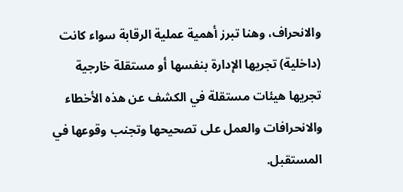والانحراف، وهنا تبرز أهمية عملية الرقابة سواء كانت (داخلية) تجريها الإدارة بنفسها أو مستقلة خارجية تجريها هيئات مستقلة في الكشف عن هذه الأخطاء والانحرافات والعمل على تصحيحها وتجنب وقوعها في المستقبل.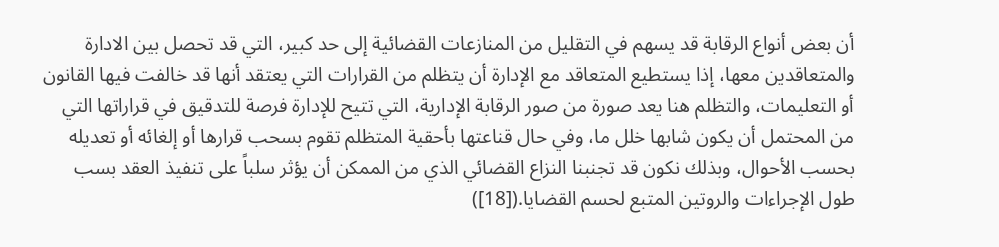أن بعض أنواع الرقابة قد يسهم في التقليل من المنازعات القضائية إلى حد كبير، التي قد تحصل بين الادارة والمتعاقدين معها، إذا يستطيع المتعاقد مع الإدارة أن يتظلم من القرارات التي يعتقد أنها قد خالفت فيها القانون أو التعليمات، والتظلم هنا يعد صورة من صور الرقابة الإدارية، التي تتيح للإدارة فرصة للتدقيق في قراراتها التي من المحتمل أن يكون شابها خلل ما، وفي حال قناعتها بأحقية المتظلم تقوم بسحب قرارها أو إلغائه أو تعديله بحسب الأحوال، وبذلك نكون قد تجنبنا النزاع القضائي الذي من الممكن أن يؤثر سلباً على تنفيذ العقد بسب طول الإجراءات والروتين المتبع لحسم القضايا.([18])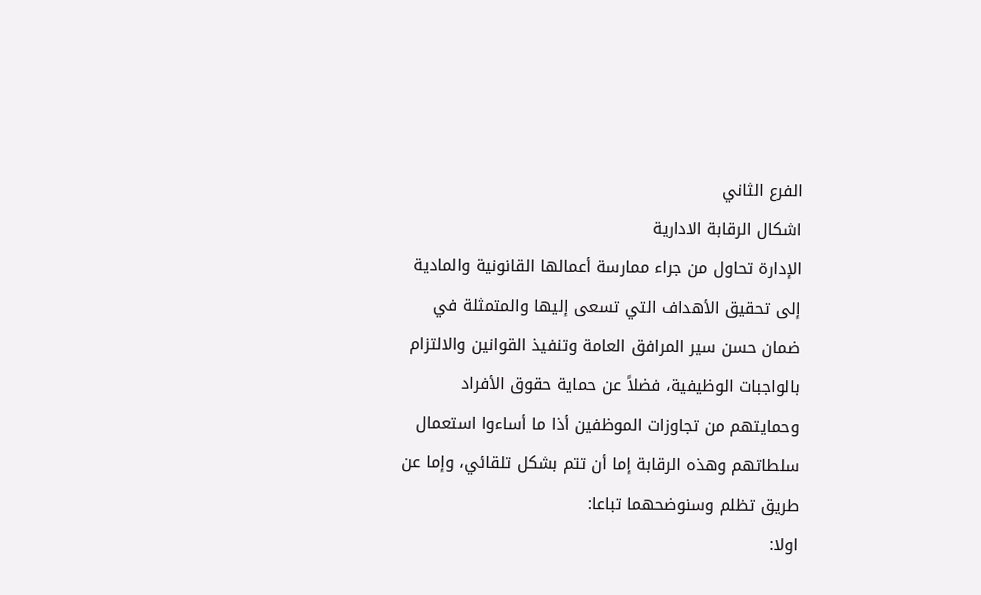الفرع الثاني
اشكال الرقابة الادارية
الإدارة تحاول من جراء ممارسة أعمالها القانونية والمادية إلى تحقيق الأهداف التي تسعى إليها والمتمثلة في ضمان حسن سير المرافق العامة وتنفيذ القوانين والالتزام بالواجبات الوظيفية، فضلاً عن حماية حقوق الأفراد وحمايتهم من تجاوزات الموظفين أذا ما أساءوا استعمال سلطاتهم وهذه الرقابة إما أن تتم بشكل تلقائي، وإما عن طريق تظلم وسنوضحهما تباعا:
اولا: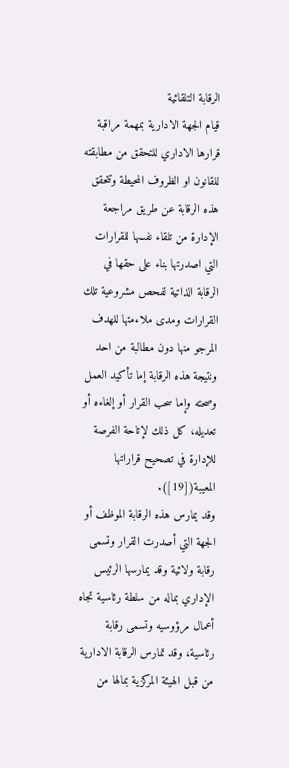الرقابة التلقائية
قيام الجهة الادارية بمهمة مراقبة قرارها الاداري للتحقق من مطابقته للقانون او الظروف المحيطة وتتحقق هذه الرقابة عن طريق مراجعة الإدارة من تلقاء نفسها للقرارات التي اصدرتها بناء على حقها في الرقابة الذاتية لفحص مشروعية تلك القرارات ومدى ملاءمتها للهدف المرجو منها دون مطالبة من احد ونتيجة هذه الرقابة إما تأكيد العمل وصحته وإما سحب القرار أو إلغاءه أو تعديله، كل ذلك لإتاحة الفرصة للإدارة في تصحيح قراراتها المعيبة([19]).
وقد يمارس هذه الرقابة الموظف أو الجهة التي أصدرت القرار وتسمى رقابة ولائية وقد يمارسها الرئيس الإداري بماله من سلطة رئاسية تجاه أعمال مرؤوسيه وتسمى رقابة رئاسية، وقد تمارس الرقابة الادارية من قبل الهيئة المركزية بمالها من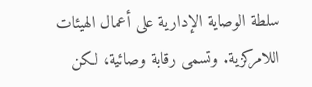سلطة الوصاية الإدارية على أعمال الهيئات اللامركزية. وتسمى رقابة وصائية، لكن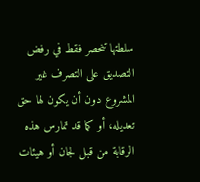سلطتها تنحصر فقط في رفض التصديق على التصرف غير المشروع دون أن يكون لها حق تعديله، أو كما قد تمارس هذه الرقابة من قبل لجان أو هيئات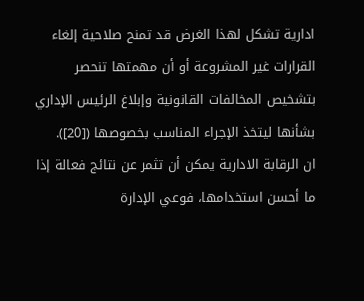ادارية تشكل لهذا الغرض قد تمنح صلاحية إلغاء القرارات غير المشروعة أو أن مهمتها تنحصر بتشخيص المخالفات القانونية وإبلاغ الرئيس الإداري بشأنها ليتخذ الإجراء المناسب بخصوصها ([20]).
ان الرقابة الادارية يمكن أن تثمر عن نتائج فعالة إذا ما أحسن استخدامها، فوعي الإدارة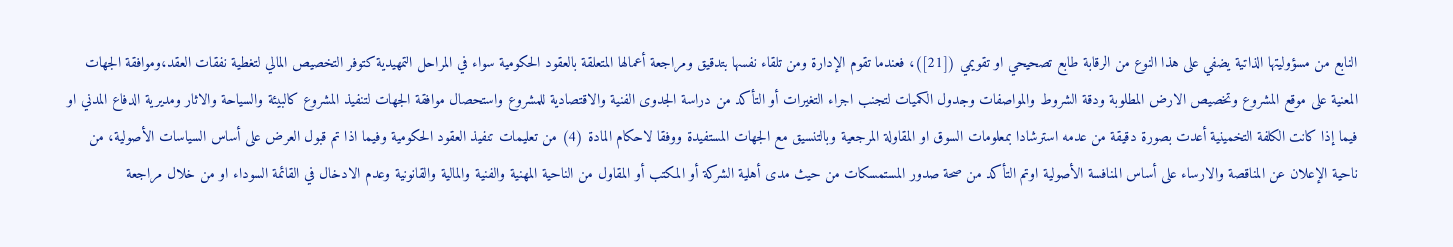النابع من مسؤوليتها الذاتية يضفي على هذا النوع من الرقابة طابع تصحيحي او تقويمي ([21])، فعندما تقوم الإدارة ومن تلقاء نفسها بتدقيق ومراجعة أعمالها المتعلقة بالعقود الحكومية سواء في المراحل التمهيدية كتوفر التخصيص المالي لتغطية نفقات العقد،وموافقة الجهات المعنية على موقع المشروع وتخصيص الارض المطلوبة ودقة الشروط والمواصفات وجدول الكميات لتجنب اجراء التغيرات أو التأكد من دراسة الجدوى الفنية والاقتصادية للمشروع واستحصال موافقة الجهات لتنفيذ المشروع كالبيئة والسياحة والاثار ومديرية الدفاع المدني او فيما إذا كانت الكلفة التخمينية أعدت بصورة دقيقة من عدمه استرشادا بمعلومات السوق او المقاولة المرجعية وبالتنسيق مع الجهات المستفيدة ووفقا لاحكام المادة (4) من تعليمات تنفيذ العقود الحكومية وفيما اذا تم قبول العرض على أساس السياسات الأصولية، من ناحية الإعلان عن المناقصة والارساء على أساس المنافسة الأصولية اوتم التأكد من صحة صدور المستمسكات من حيث مدى أهلية الشركة أو المكتب أو المقاول من الناحية المهنية والفنية والمالية والقانونية وعدم الادخال في القائمة السوداء او من خلال مراجعة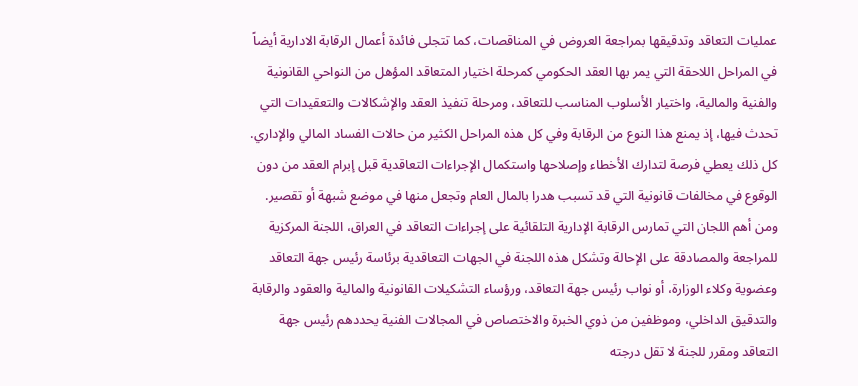عمليات التعاقد وتدقيقها بمراجعة العروض في المناقصات، كما تتجلى فائدة أعمال الرقابة الادارية أيضاً في المراحل اللاحقة التي يمر بها العقد الحكومي كمرحلة اختيار المتعاقد المؤهل من النواحي القانونية والفنية والمالية، واختيار الأسلوب المناسب للتعاقد، ومرحلة تنفيذ العقد والإشكالات والتعقيدات التي تحدث فيها، إذ يمنع هذا النوع من الرقابة وفي كل هذه المراحل الكثير من حالات الفساد المالي والإداري. كل ذلك يعطي فرصة لتدارك الأخطاء وإصلاحها واستكمال الإجراءات التعاقدية قبل إبرام العقد من دون الوقوع في مخالفات قانونية التي قد تسبب هدرا بالمال العام وتجعل منها في موضع شبهة أو تقصير. ومن أهم اللجان التي تمارس الرقابة الإدارية التلقائية على إجراءات التعاقد في العراق، اللجنة المركزية للمراجعة والمصادقة على الإحالة وتشكل هذه اللجنة في الجهات التعاقدية برئاسة رئيس جهة التعاقد وعضوية وكلاء الوزارة، أو نواب رئيس جهة التعاقد، ورؤساء التشكيلات القانونية والمالية والعقود والرقابة والتدقيق الداخلي، وموظفين من ذوي الخبرة والاختصاص في المجالات الفنية يحددهم رئيس جهة التعاقد ومقرر للجنة لا تقل درجته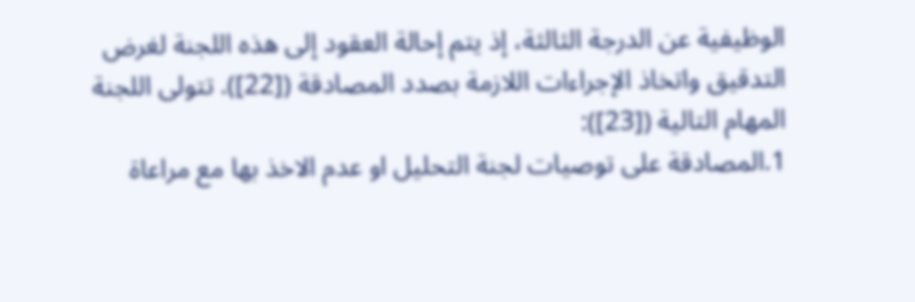الوظيفية عن الدرجة الثالثة، إذ يتم إحالة العقود إلى هذه اللجنة لغرض التدقيق واتخاذ الإجراءات اللازمة بصدد المصادقة ([22]). تتولى اللجنة المهام التالية ([23]):
1.المصادقة على توصيات لجنة التحليل او عدم الاخذ بها مع مراعاة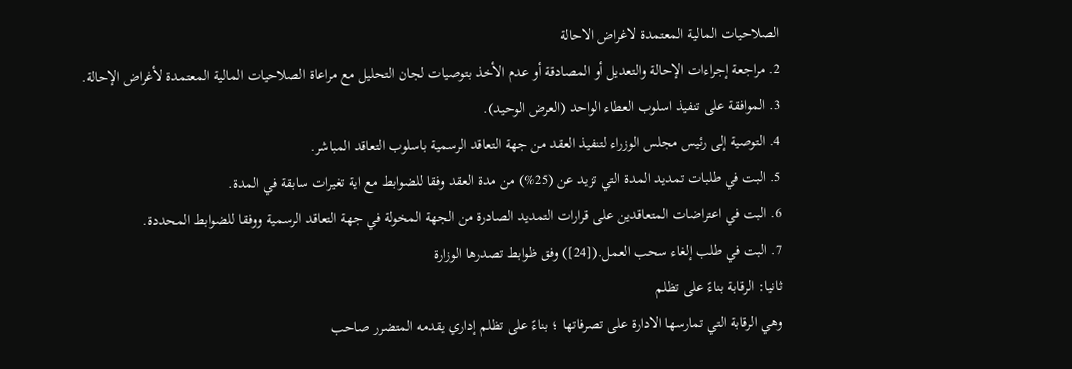الصلاحيات المالية المعتمدة لاغراض الاحالة
2. مراجعة إجراءات الإحالة والتعديل أو المصادقة أو عدم الأخذ بتوصيات لجان التحليل مع مراعاة الصلاحيات المالية المعتمدة لأغراض الإحالة.
3. الموافقة على تنفيذ اسلوب العطاء الواحد (العرض الوحيد).
4. التوصية إلى رئيس مجلس الوزراء لتنفيذ العقد من جهة التعاقد الرسمية باسلوب التعاقد المباشر.
5. البت في طلبات تمديد المدة التي تزيد عن (25%) من مدة العقد وفقا للضوابط مع اية تغيرات سابقة في المدة.
6. البت في اعتراضات المتعاقدين على قرارات التمديد الصادرة من الجهة المخولة في جهة التعاقد الرسمية ووفقا للضوابط المحددة.
7. البت في طلب إلغاء سحب العمل.([24]) وفق ظوابط تصدرها الوزارة
ثانيا: الرقابة بناءً على تظلم
وهي الرقابة التي تمارسها الادارة على تصرفاتها ؛ بناءً على تظلم إداري يقدمه المتضرر صاحب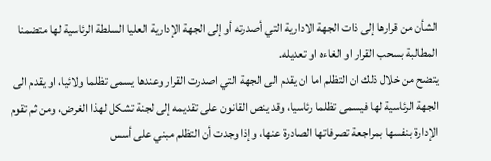الشأن من قرارها إلى ذات الجهة الادارية التي أصدرته أو إلى الجهة الإدارية العليا السلطة الرئاسية لها متضمنا المطالبة بسحب القرار او الغاءه او تعديله.
يتضح من خلال ذلك ان التظلم اما ان يقدم الى الجهة التي اصدرت القرار وعندها يسمى تظلما ولائيا، او يقدم الى الجهة الرئاسية لها فيسمى تظلما رئاسيا، وقد ينص القانون على تقديمه إلى لجنة تشكل لهذا الغرض، ومن ثم تقوم الإدارة بنفسها بمراجعة تصرفاتها الصادرة عنها، وإذا وجدت أن التظلم مبني على أسس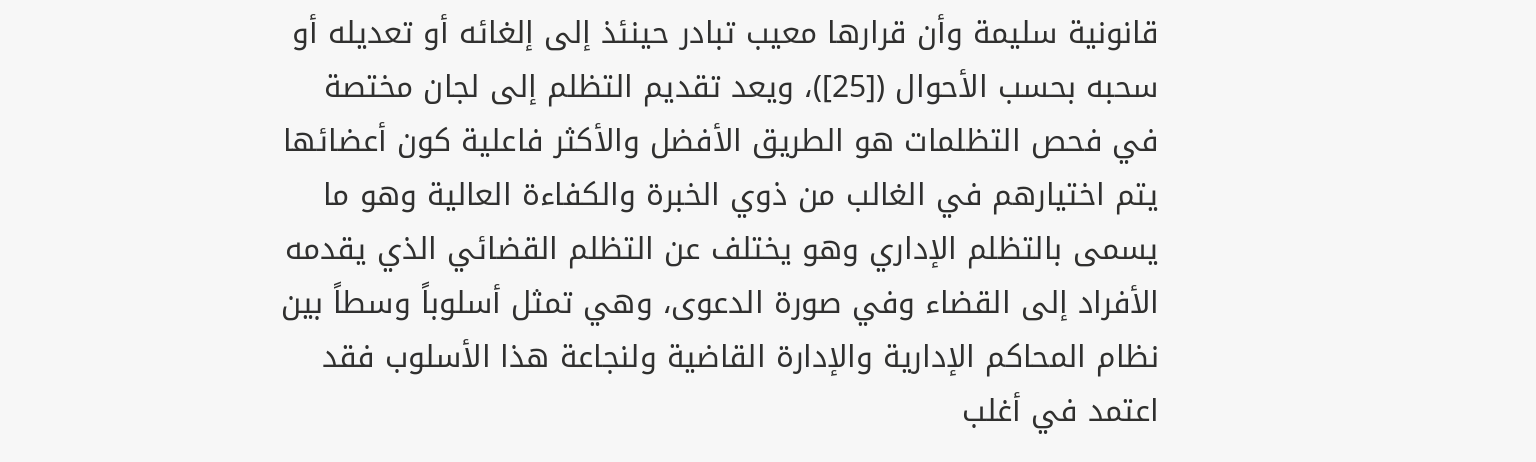قانونية سليمة وأن قرارها معيب تبادر حينئذ إلى إلغائه أو تعديله أو سحبه بحسب الأحوال ([25])، ويعد تقديم التظلم إلى لجان مختصة في فحص التظلمات هو الطريق الأفضل والأكثر فاعلية كون أعضائها يتم اختيارهم في الغالب من ذوي الخبرة والكفاءة العالية وهو ما يسمى بالتظلم الإداري وهو يختلف عن التظلم القضائي الذي يقدمه الأفراد إلى القضاء وفي صورة الدعوى، وهي تمثل أسلوباً وسطاً بين نظام المحاكم الإدارية والإدارة القاضية ولنجاعة هذا الأسلوب فقد اعتمد في أغلب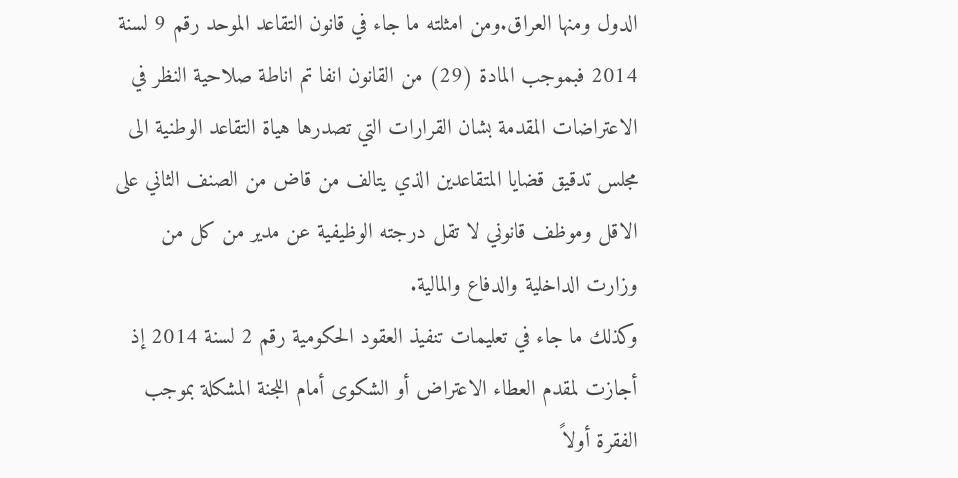الدول ومنها العراق.ومن امثلته ما جاء في قانون التقاعد الموحد رقم 9 لسنة 2014 فبموجب المادة (29) من القانون انفا تم اناطة صلاحية النظر في الاعتراضات المقدمة بشان القرارات التي تصدرها هياة التقاعد الوطنية الى مجلس تدقيق قضايا المتقاعدين الذي يتالف من قاض من الصنف الثاني على الاقل وموظف قانوني لا تقل درجته الوظيفية عن مدير من كل من وزارت الداخلية والدفاع والمالية.
وكذلك ما جاء في تعليمات تنفيذ العقود الحكومية رقم 2 لسنة 2014 إذ أجازت لمقدم العطاء الاعتراض أو الشكوى أمام اللجنة المشكلة بموجب الفقرة أولاً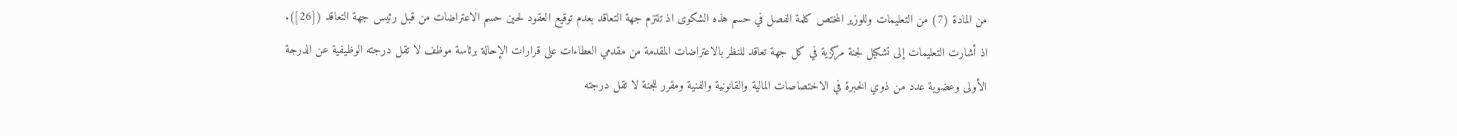من المادة (7) من التعليمات وللوزير المختص كلمة الفصل في حسم هذه الشكوى اذ تلتزم جهة التعاقد بعدم توقيع العقود لحين حسم الاعتراضات من قبل رئيس جهة التعاقد ([26]).
اذ أشارت التعليمات إلى تشكيل لجنة مركزية في كل جهة تعاقد للنظر بالاعتراضات المقدمة من مقدمي العطاءات على قرارات الإحالة برئاسة موظف لا تقل درجته الوظيفية عن الدرجة الأولى وعضوية عدد من ذوي الخبرة في الاختصاصات المالية والقانونية والفنية ومقرر للجنة لا تقل درجته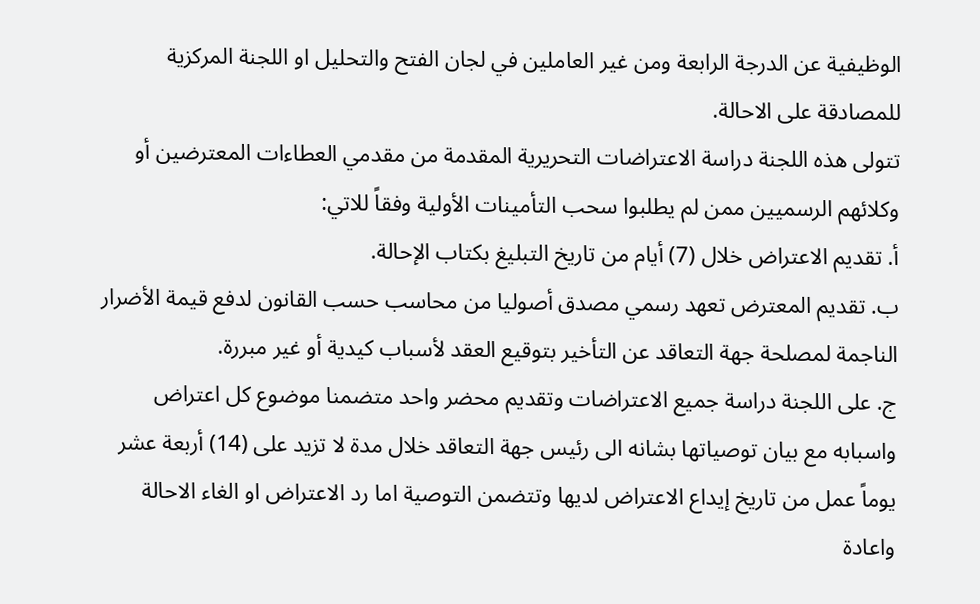الوظيفية عن الدرجة الرابعة ومن غير العاملين في لجان الفتح والتحليل او اللجنة المركزية للمصادقة على الاحالة.
تتولى هذه اللجنة دراسة الاعتراضات التحريرية المقدمة من مقدمي العطاءات المعترضين أو وكلائهم الرسميين ممن لم يطلبوا سحب التأمينات الأولية وفقاً للاتي:
أ. تقديم الاعتراض خلال (7) أيام من تاريخ التبليغ بكتاب الإحالة.
ب. تقديم المعترض تعهد رسمي مصدق أصوليا من محاسب حسب القانون لدفع قيمة الأضرار الناجمة لمصلحة جهة التعاقد عن التأخير بتوقيع العقد لأسباب كيدية أو غير مبررة.
ج. على اللجنة دراسة جميع الاعتراضات وتقديم محضر واحد متضمنا موضوع كل اعتراض واسبابه مع بيان توصياتها بشانه الى رئيس جهة التعاقد خلال مدة لا تزيد على (14) أربعة عشر يوماً عمل من تاريخ إيداع الاعتراض لديها وتتضمن التوصية اما رد الاعتراض او الغاء الاحالة واعادة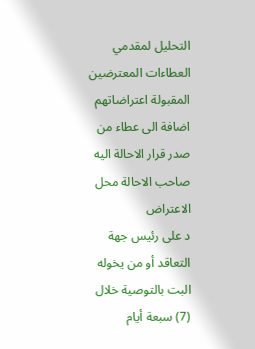التحليل لمقدمي العطاءات المعترضين المقبولة اعتراضاتهم اضافة الى عطاء من صدر قرار الاحالة اليه صاحب الاحالة محل الاعتراض
د على رئيس جهة التعاقد أو من يخوله البت بالتوصية خلال (7) سبعة أيام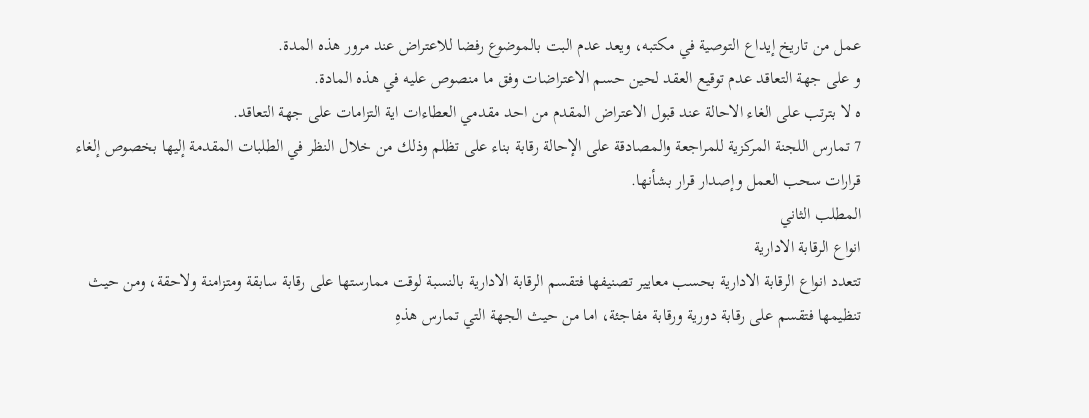عمل من تاريخ إيداع التوصية في مكتبه، ويعد عدم البت بالموضوع رفضا للاعتراض عند مرور هذه المدة.
و على جهة التعاقد عدم توقيع العقد لحين حسم الاعتراضات وفق ما منصوص عليه في هذه المادة.
ه لا بترتب على الغاء الاحالة عند قبول الاعتراض المقدم من احد مقدمي العطاءات اية التزامات على جهة التعاقد.
7 تمارس اللجنة المركزية للمراجعة والمصادقة على الإحالة رقابة بناء على تظلم وذلك من خلال النظر في الطلبات المقدمة إليها بخصوص إلغاء قرارات سحب العمل وإصدار قرار بشأنها.
المطلب الثاني
انواع الرقابة الادارية
تتعدد انواع الرقابة الادارية بحسب معايير تصنيفها فتقسم الرقابة الادارية بالنسبة لوقت ممارستها على رقابة سابقة ومتزامنة ولاحقة، ومن حيث تنظيمها فتقسم على رقابة دورية ورقابة مفاجئة، اما من حيث الجهة التي تمارس هذهِ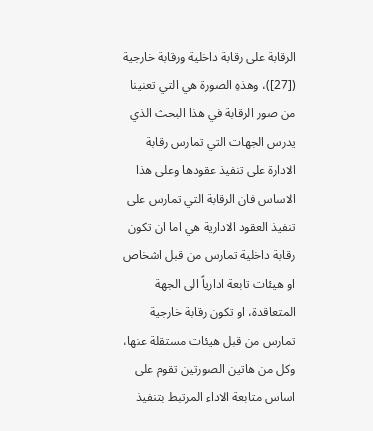الرقابة على رقابة داخلية ورقابة خارجية ([27])، وهذهِ الصورة هي التي تعنينا من صور الرقابة في هذا البحث الذي يدرس الجهات التي تمارس رقابة الادارة على تنفيذ عقودها وعلى هذا الاساس فان الرقابة التي تمارس على تنفيذ العقود الادارية هي اما ان تكون رقابة داخلية تمارس من قبل اشخاص او هيئات تابعة ادارياً الى الجهة المتعاقدة، او تكون رقابة خارجية تمارس من قبل هيئات مستقلة عنها، وكل من هاتين الصورتين تقوم على اساس متابعة الاداء المرتبط بتنفيذ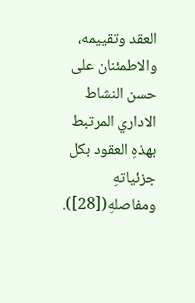العقد وتقييمه، والاطمئنان على حسن النشاط الاداري المرتبط بهذهِ العقود بكل جزئياتهِ ومفاصلهِ([28]).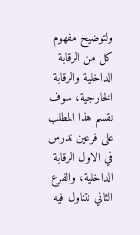ولتوضيح مفهوم كل من الرقابة الداخلية والرقابة الخارجية، سوف نقسم هذا المطلب على فرعين ندرس في الاول الرقابة الداخلية، والفرع الثاني نتناول فيه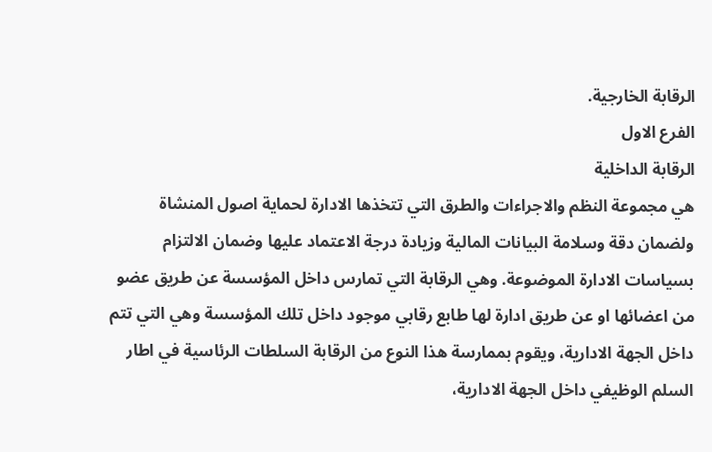الرقابة الخارجية.
الفرع الاول
الرقابة الداخلية
هي مجموعة النظم والاجراءات والطرق التي تتخذها الادارة لحماية اصول المنشاة ولضمان دقة وسلامة البيانات المالية وزيادة درجة الاعتماد عليها وضمان الالتزام بسياسات الادارة الموضوعة. وهي الرقابة التي تمارس داخل المؤسسة عن طريق عضو من اعضائها او عن طريق ادارة لها طابع رقابي موجود داخل تلك المؤسسة وهي التي تتم داخل الجهة الادارية، ويقوم بممارسة هذا النوع من الرقابة السلطات الرئاسية في اطار السلم الوظيفي داخل الجهة الادارية،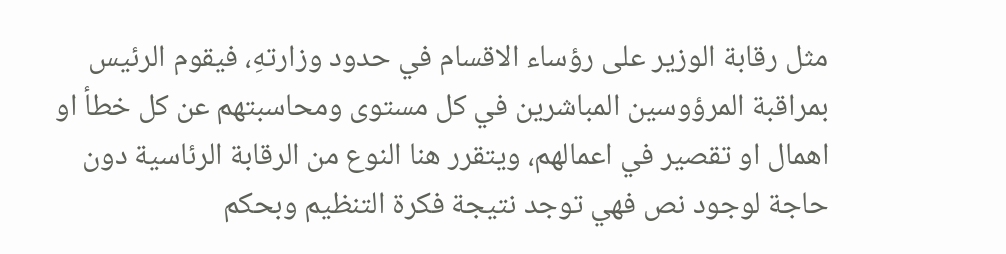مثل رقابة الوزير على رؤساء الاقسام في حدود وزارتهِ، فيقوم الرئيس بمراقبة المرؤوسين المباشرين في كل مستوى ومحاسبتهم عن كل خطأ او اهمال او تقصير في اعمالهم، ويتقرر هنا النوع من الرقابة الرئاسية دون حاجة لوجود نص فهي توجد نتيجة فكرة التنظيم وبحكم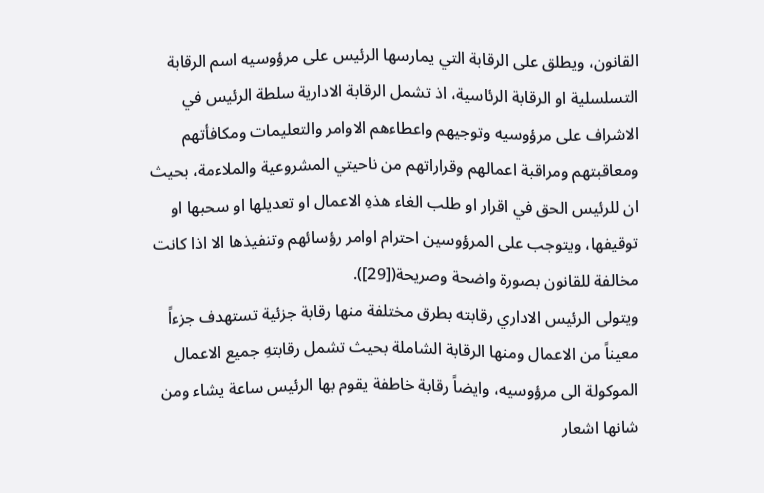القانون، ويطلق على الرقابة التي يمارسها الرئيس على مرؤوسيه اسم الرقابة التسلسلية او الرقابة الرئاسية، اذ تشمل الرقابة الادارية سلطة الرئيس في الاشراف على مرؤوسيه وتوجيهم واعطاءهم الاوامر والتعليمات ومكافأتهم ومعاقبتهم ومراقبة اعمالهم وقراراتهم من ناحيتي المشروعية والملاءمة، بحيث ان للرئيس الحق في اقرار او طلب الغاء هذهِ الاعمال او تعديلها او سحبها او توقيفها، ويتوجب على المرؤوسين احترام اوامر رؤسائهم وتنفيذها الا اذا كانت مخالفة للقانون بصورة واضحة وصريحة([29]).
ويتولى الرئيس الاداري رقابته بطرق مختلفة منها رقابة جزئية تستهدف جزءاً معيناً من الاعمال ومنها الرقابة الشاملة بحيث تشمل رقابتهِ جميع الاعمال الموكولة الى مرؤوسيه، وايضاً رقابة خاطفة يقوم بها الرئيس ساعة يشاء ومن شانها اشعار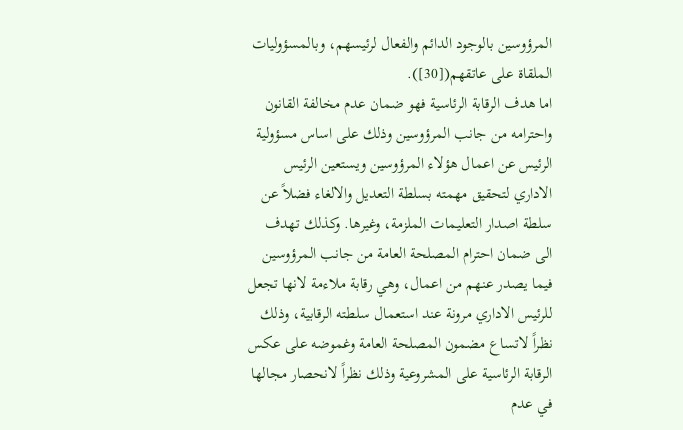المرؤوسين بالوجود الدائم والفعال لرئيسهم، وبالمسؤوليات الملقاة على عاتقهم([30]).
اما هدف الرقابة الرئاسية فهو ضمان عدم مخالفة القانون واحترامه من جانب المرؤوسين وذلك على اساس مسؤولية الرئيس عن اعمال هؤلاء المرؤوسين ويستعين الرئيس الاداري لتحقيق مهمته بسلطة التعديل والالغاء فضلاً عن سلطة اصدار التعليمات الملزمة، وغيرها. وكذلك تهدف الى ضمان احترام المصلحة العامة من جانب المرؤوسين فيما يصدر عنهم من اعمال، وهي رقابة ملاءمة لانها تجعل للرئيس الاداري مرونة عند استعمال سلطته الرقابية، وذلك نظراً لاتساع مضمون المصلحة العامة وغموضه على عكس الرقابة الرئاسية على المشروعية وذلك نظراً لانحصار مجالها في عدم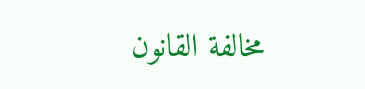مخالفة القانون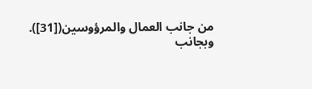من جانب العمال والمرؤوسين([31]).
وبجانب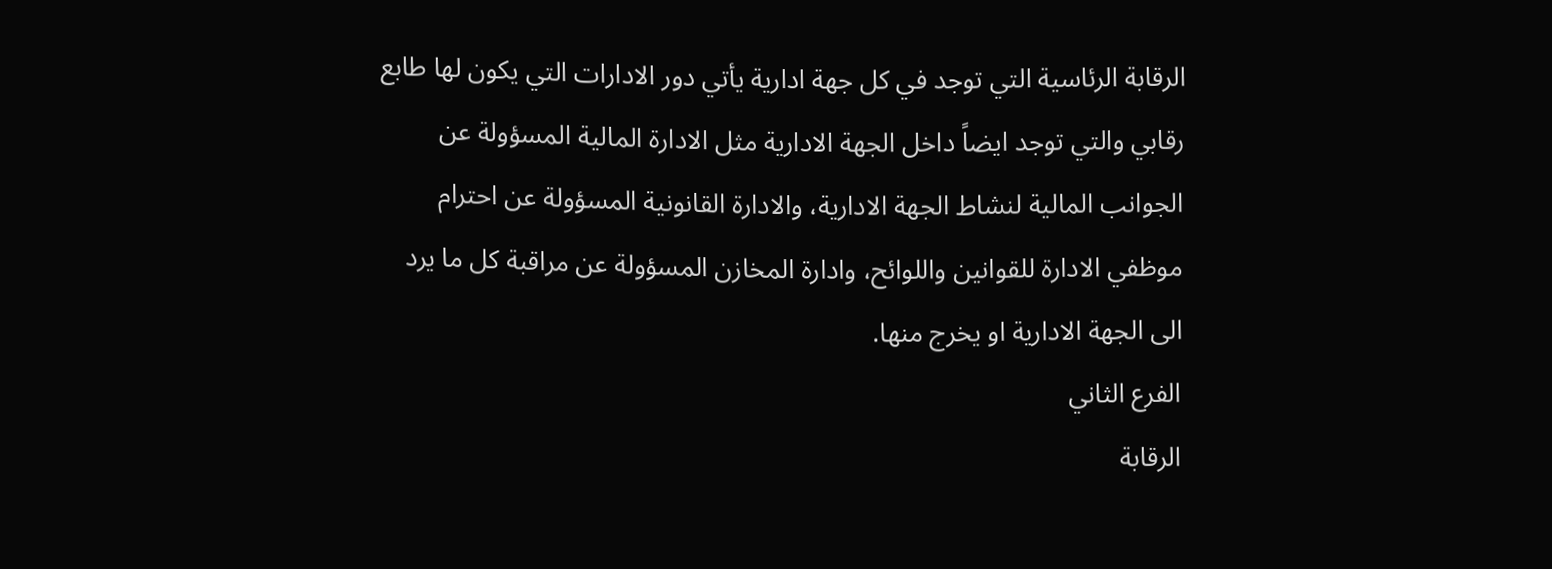الرقابة الرئاسية التي توجد في كل جهة ادارية يأتي دور الادارات التي يكون لها طابع رقابي والتي توجد ايضاً داخل الجهة الادارية مثل الادارة المالية المسؤولة عن الجوانب المالية لنشاط الجهة الادارية، والادارة القانونية المسؤولة عن احترام موظفي الادارة للقوانين واللوائح، وادارة المخازن المسؤولة عن مراقبة كل ما يرد الى الجهة الادارية او يخرج منها.
الفرع الثاني
الرقابة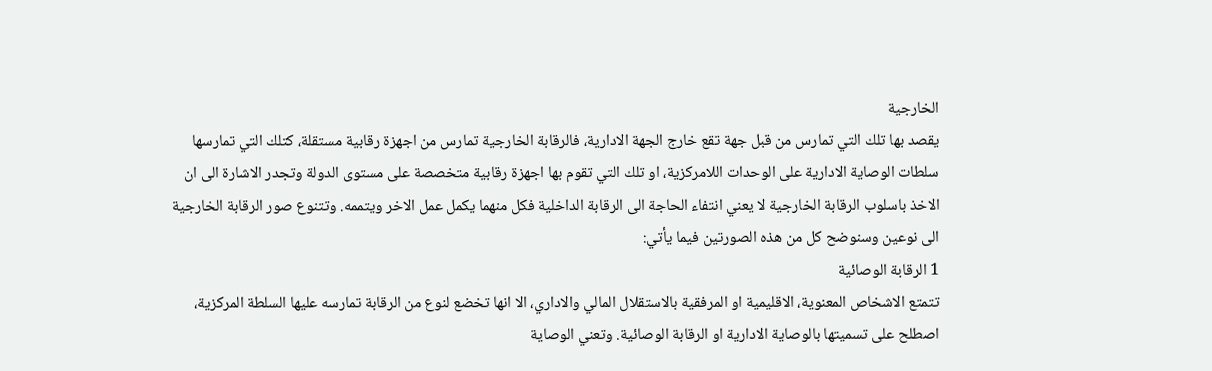الخارجية
يقصد بها تلك التي تمارس من قبل جهة تقع خارج الجهة الادارية، فالرقابة الخارجية تمارس من اجهزة رقابية مستقلة، كتلك التي تمارسها سلطات الوصاية الادارية على الوحدات اللامركزية، او تلك التي تقوم بها اجهزة رقابية متخصصة على مستوى الدولة وتجدر الاشارة الى ان الاخذ باسلوب الرقابة الخارجية لا يعني انتفاء الحاجة الى الرقابة الداخلية فكل منهما يكمل عمل الاخر ويتممه. وتتنوع صور الرقابة الخارجية الى نوعين وسنوضح كل من هذه الصورتين فيما يأتي:
1 الرقابة الوصائية
تتمتع الاشخاص المعنوية، الاقليمية او المرفقية بالاستقلال المالي والاداري، الا انها تخضع لنوع من الرقابة تمارسه عليها السلطة المركزية، اصطلح على تسميتها بالوصاية الادارية او الرقابة الوصائية. وتعني الوصاية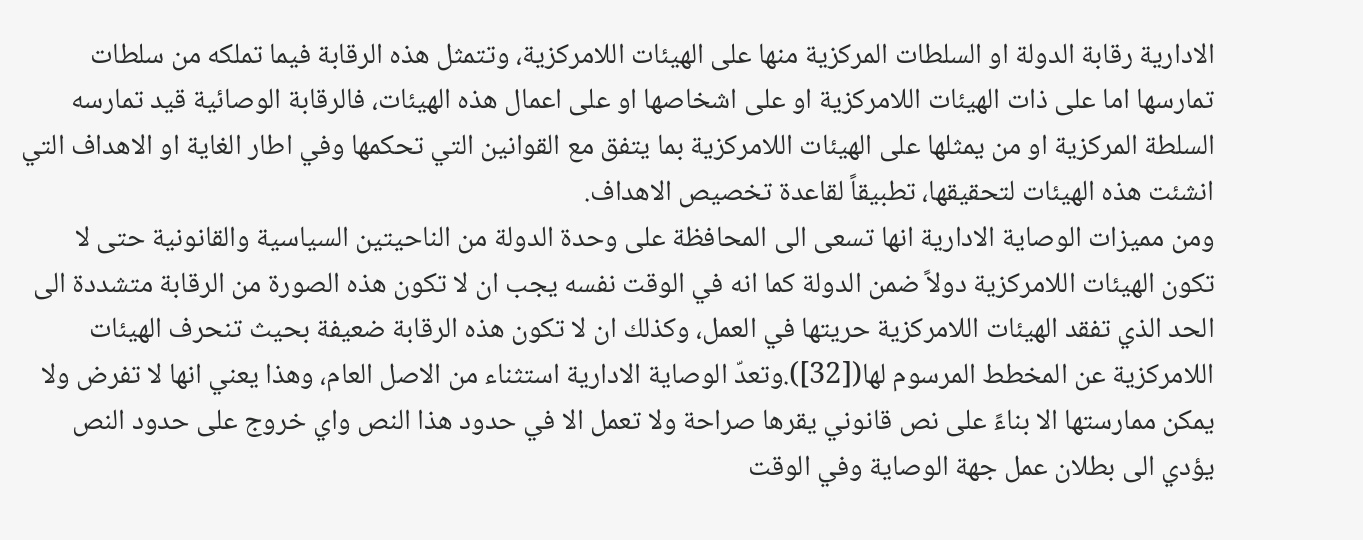الادارية رقابة الدولة او السلطات المركزية منها على الهيئات اللامركزية، وتتمثل هذه الرقابة فيما تملكه من سلطات تمارسها اما على ذات الهيئات اللامركزية او على اشخاصها او على اعمال هذه الهيئات، فالرقابة الوصائية قيد تمارسه السلطة المركزية او من يمثلها على الهيئات اللامركزية بما يتفق مع القوانين التي تحكمها وفي اطار الغاية او الاهداف التي انشئت هذه الهيئات لتحقيقها، تطبيقاً لقاعدة تخصيص الاهداف.
ومن مميزات الوصاية الادارية انها تسعى الى المحافظة على وحدة الدولة من الناحيتين السياسية والقانونية حتى لا تكون الهيئات اللامركزية دولاً ضمن الدولة كما انه في الوقت نفسه يجب ان لا تكون هذه الصورة من الرقابة متشددة الى الحد الذي تفقد الهيئات اللامركزية حريتها في العمل، وكذلك ان لا تكون هذه الرقابة ضعيفة بحيث تنحرف الهيئات اللامركزية عن المخطط المرسوم لها([32]).وتعدّ الوصاية الادارية استثناء من الاصل العام، وهذا يعني انها لا تفرض ولا يمكن ممارستها الا بناءً على نص قانوني يقرها صراحة ولا تعمل الا في حدود هذا النص واي خروج على حدود النص يؤدي الى بطلان عمل جهة الوصاية وفي الوقت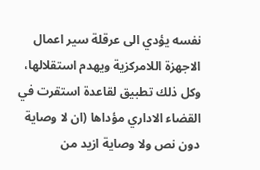نفسه يؤدي الى عرقلة سير اعمال الاجهزة اللامركزية ويهدم استقلالها، وكل ذلك تطبيق لقاعدة استقرت في القضاء الاداري مؤداها (ان لا وصاية دون نص ولا وصاية ازيد من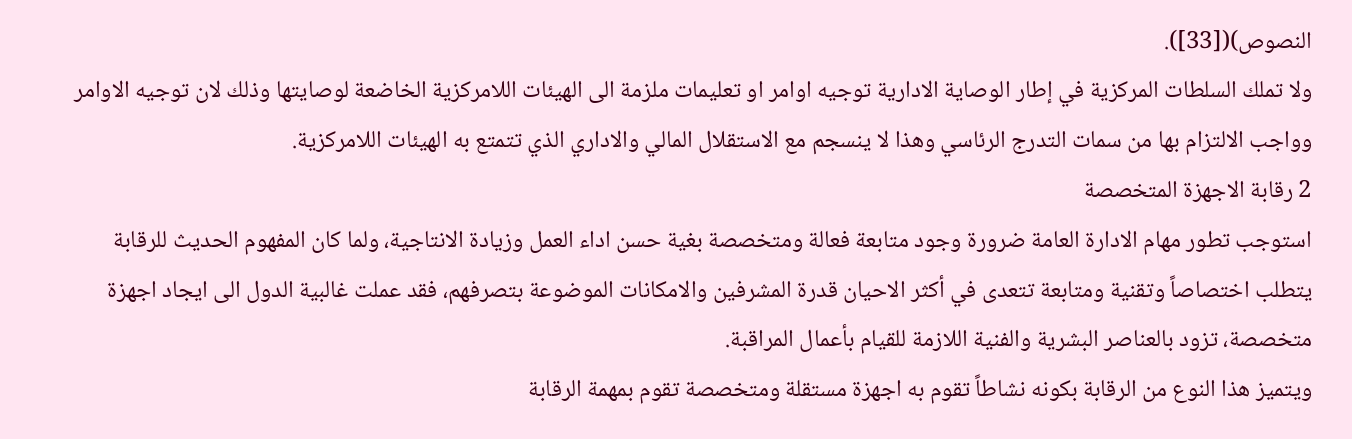النصوص)([33]).
ولا تملك السلطات المركزية في إطار الوصاية الادارية توجيه اوامر او تعليمات ملزمة الى الهيئات اللامركزية الخاضعة لوصايتها وذلك لان توجيه الاوامر وواجب الالتزام بها من سمات التدرج الرئاسي وهذا لا ينسجم مع الاستقلال المالي والاداري الذي تتمتع به الهيئات اللامركزية.
2 رقابة الاجهزة المتخصصة
استوجب تطور مهام الادارة العامة ضرورة وجود متابعة فعالة ومتخصصة بغية حسن اداء العمل وزيادة الانتاجية، ولما كان المفهوم الحديث للرقابة يتطلب اختصاصاً وتقنية ومتابعة تتعدى في أكثر الاحيان قدرة المشرفين والامكانات الموضوعة بتصرفهم، فقد عملت غالبية الدول الى ايجاد اجهزة متخصصة، تزود بالعناصر البشرية والفنية اللازمة للقيام بأعمال المراقبة.
ويتميز هذا النوع من الرقابة بكونه نشاطاً تقوم به اجهزة مستقلة ومتخصصة تقوم بمهمة الرقابة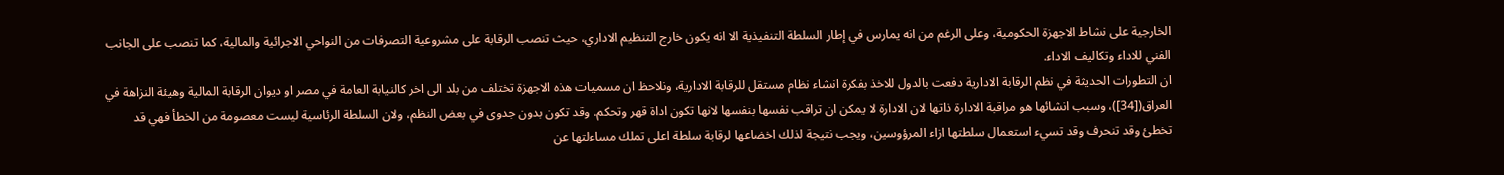الخارجية على نشاط الاجهزة الحكومية، وعلى الرغم من انه يمارس في إطار السلطة التنفيذية الا انه يكون خارج التنظيم الاداري، حيث تنصب الرقابة على مشروعية التصرفات من النواحي الاجرائية والمالية، كما تنصب على الجانب الفني للاداء وتكاليف الاداء.
ان التطورات الحديثة في نظم الرقابة الادارية دفعت بالدول للاخذ بفكرة انشاء نظام مستقل للرقابة الادارية، ونلاحظ ان مسميات هذه الاجهزة تختلف من بلد الى اخر كالنيابة العامة في مصر او ديوان الرقابة المالية وهيئة النزاهة في العراق([34])، وسبب انشائها هو مراقبة الادارة ذاتها لان الادارة لا يمكن ان تراقب نفسها بنفسها لانها تكون اداة قهر وتحكم. وقد تكون بدون جدوى في بعض النظم، ولان السلطة الرئاسية ليست معصومة من الخطأ فهي قد تخطئ وقد تنحرف وقد تسيء استعمال سلطتها ازاء المرؤوسين، ويجب نتيجة لذلك اخضاعها لرقابة سلطة اعلى تملك مساءلتها عن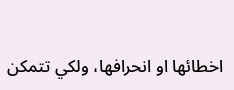اخطائها او انحرافها، ولكي تتمكن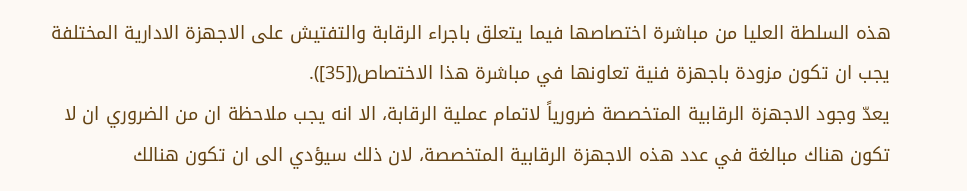هذه السلطة العليا من مباشرة اختصاصها فيما يتعلق باجراء الرقابة والتفتيش على الاجهزة الادارية المختلفة يجب ان تكون مزودة باجهزة فنية تعاونها في مباشرة هذا الاختصاص([35]).
يعدّ وجود الاجهزة الرقابية المتخصصة ضرورياً لاتمام عملية الرقابة، الا انه يجب ملاحظة ان من الضروري ان لا تكون هناك مبالغة في عدد هذه الاجهزة الرقابية المتخصصة، لان ذلك سيؤدي الى ان تكون هنالك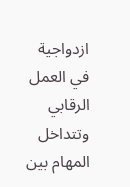ازدواجية في العمل الرقابي وتتداخل المهام بين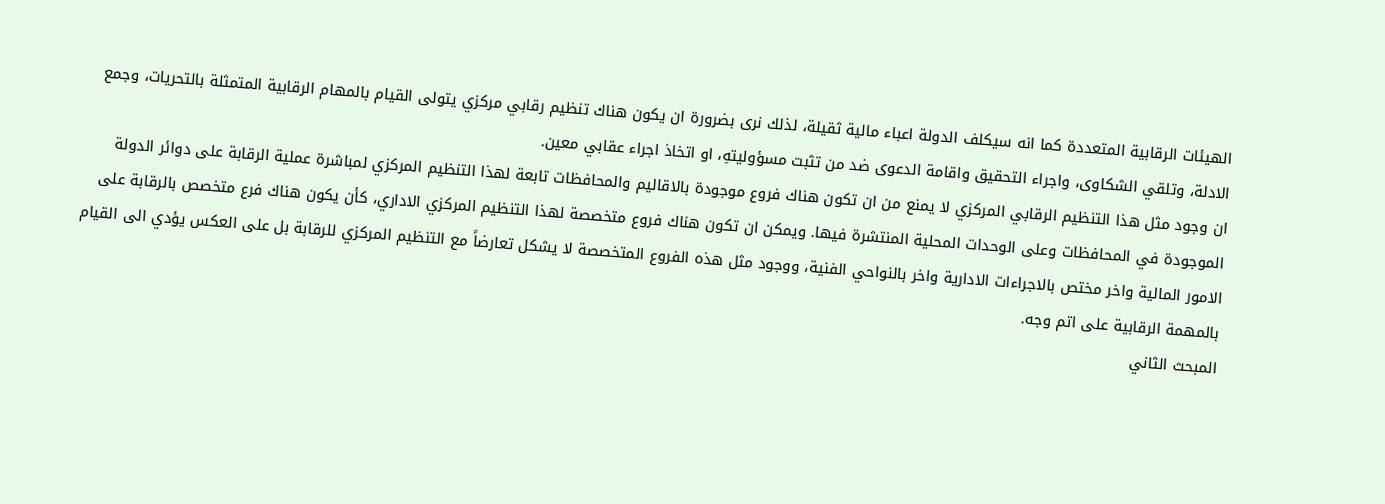الهيئات الرقابية المتعددة كما انه سيكلف الدولة اعباء مالية ثقيلة، لذلك نرى بضرورة ان يكون هناك تنظيم رقابي مركزي يتولى القيام بالمهام الرقابية المتمثلة بالتحريات، وجمع الادلة، وتلقي الشكاوى، واجراء التحقيق واقامة الدعوى ضد من تثبت مسؤوليتهِ، او اتخاذ اجراء عقابي معين.
ان وجود مثل هذا التنظيم الرقابي المركزي لا يمنع من ان تكون هناك فروع موجودة بالاقاليم والمحافظات تابعة لهذا التنظيم المركزي لمباشرة عملية الرقابة على دوائر الدولة الموجودة في المحافظات وعلى الوحدات المحلية المنتشرة فيها. ويمكن ان تكون هناك فروع متخصصة لهذا التنظيم المركزي الاداري، كأن يكون هناك فرع متخصص بالرقابة على الامور المالية واخر مختص بالاجراءات الادارية واخر بالنواحي الفنية، ووجود مثل هذه الفروع المتخصصة لا يشكل تعارضاً مع التنظيم المركزي للرقابة بل على العكس يؤدي الى القيام بالمهمة الرقابية على اتم وجه.
المبحث الثاني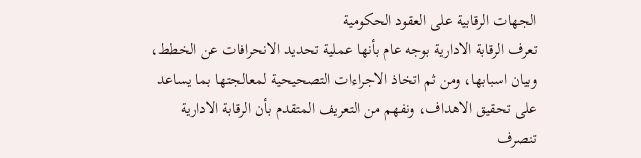الجهات الرقابية على العقود الحكومية
تعرف الرقابة الادارية بوجه عام بأنها عملية تحديد الانحرافات عن الخطط، وبيان اسبابها، ومن ثم اتخاذ الاجراءات التصحيحية لمعالجتها بما يساعد على تحقيق الاهداف، ونفهم من التعريف المتقدم بأن الرقابة الادارية تنصرف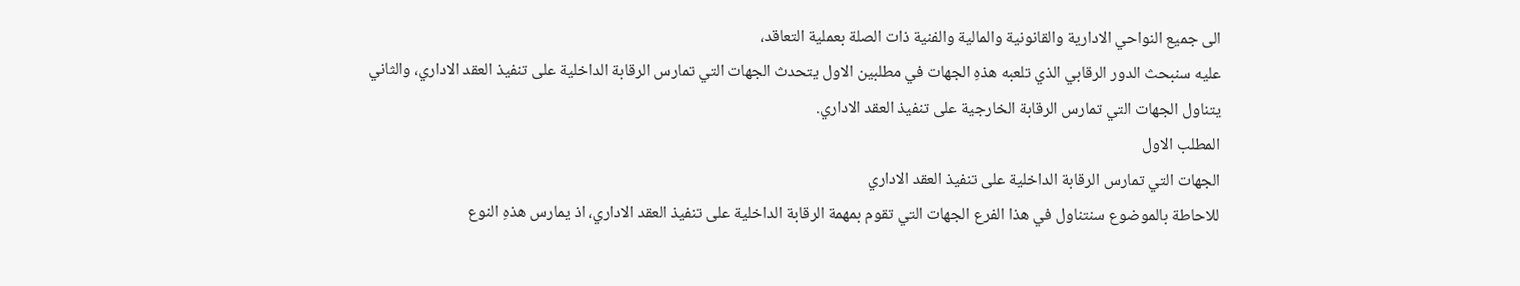الى جميع النواحي الادارية والقانونية والمالية والفنية ذات الصلة بعملية التعاقد،
عليه سنبحث الدور الرقابي الذي تلعبه هذهِ الجهات في مطلبين الاول يتحدث الجهات التي تمارس الرقابة الداخلية على تنفيذ العقد الاداري، والثاني يتناول الجهات التي تمارس الرقابة الخارجية على تنفيذ العقد الاداري.
المطلب الاول
الجهات التي تمارس الرقابة الداخلية على تنفيذ العقد الاداري
للاحاطة بالموضوع سنتناول في هذا الفرع الجهات التي تقوم بمهمة الرقابة الداخلية على تنفيذ العقد الاداري، اذ يمارس هذهِ النوع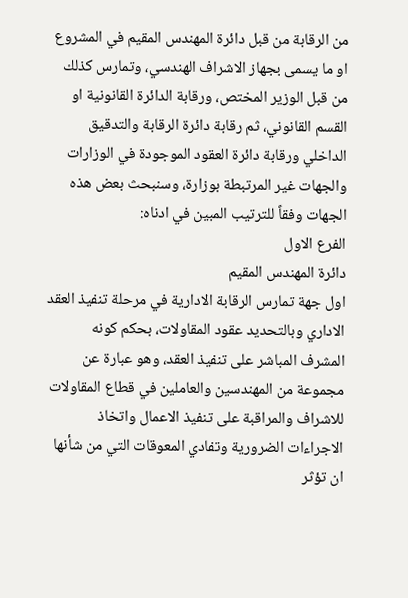من الرقابة من قبل دائرة المهندس المقيم في المشروع او ما يسمى بجهاز الاشراف الهندسي، وتمارس كذلك من قبل الوزير المختص، ورقابة الدائرة القانونية او القسم القانوني، ثم رقابة دائرة الرقابة والتدقيق الداخلي ورقابة دائرة العقود الموجودة في الوزارات والجهات غير المرتبطة بوزارة، وسنبحث بعض هذه الجهات وفقاً للترتيب المبين في ادناه:
الفرع الاول
دائرة المهندس المقيم
اول جهة تمارس الرقابة الادارية في مرحلة تنفيذ العقد الاداري وبالتحديد عقود المقاولات، بحكم كونه المشرف المباشر على تنفيذ العقد، وهو عبارة عن مجموعة من المهندسين والعاملين في قطاع المقاولات للاشراف والمراقبة على تنفيذ الاعمال واتخاذ الاجراءات الضرورية وتفادي المعوقات التي من شأنها ان تؤثر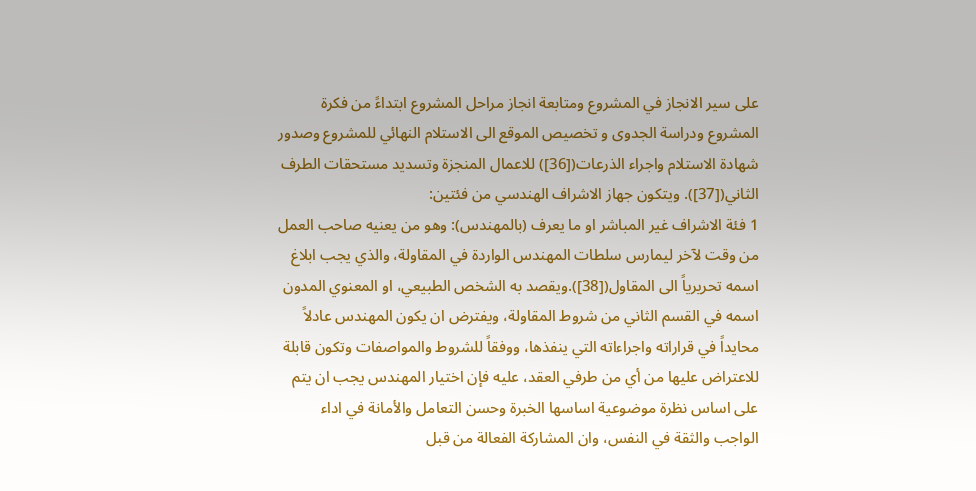على سير الانجاز في المشروع ومتابعة انجاز مراحل المشروع ابتداءً من فكرة المشروع ودراسة الجدوى و تخصيص الموقع الى الاستلام النهائي للمشروع وصدور شهادة الاستلام واجراء الذرعات([36]) للاعمال المنجزة وتسديد مستحقات الطرف الثاني([37]). ويتكون جهاز الاشراف الهندسي من فئتين:
1 فئة الاشراف غير المباشر او ما يعرف (بالمهندس): وهو من يعنيه صاحب العمل من وقت لآخر ليمارس سلطات المهندس الواردة في المقاولة، والذي يجب ابلاغ اسمه تحريرياً الى المقاول([38]).ويقصد به الشخص الطبيعي، او المعنوي المدون اسمه في القسم الثاني من شروط المقاولة، ويفترض ان يكون المهندس عادلاً محايداً في قراراته واجراءاته التي ينفذها، ووفقاً للشروط والمواصفات وتكون قابلة للاعتراض عليها من أي من طرفي العقد، عليه فإن اختيار المهندس يجب ان يتم على اساس نظرة موضوعية اساسها الخبرة وحسن التعامل والأمانة في اداء الواجب والثقة في النفس، وان المشاركة الفعالة من قبل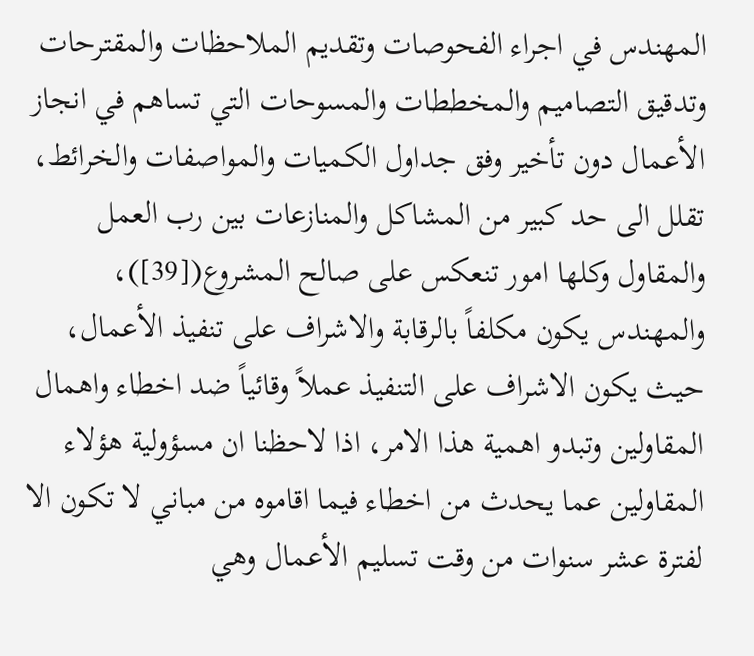المهندس في اجراء الفحوصات وتقديم الملاحظات والمقترحات وتدقيق التصاميم والمخططات والمسوحات التي تساهم في انجاز الأعمال دون تأخير وفق جداول الكميات والمواصفات والخرائط، تقلل الى حد كبير من المشاكل والمنازعات بين رب العمل والمقاول وكلها امور تنعكس على صالح المشروع([39])، والمهندس يكون مكلفاً بالرقابة والاشراف على تنفيذ الأعمال، حيث يكون الاشراف على التنفيذ عملاً وقائياً ضد اخطاء واهمال المقاولين وتبدو اهمية هذا الامر، اذا لاحظنا ان مسؤولية هؤلاء المقاولين عما يحدث من اخطاء فيما اقاموه من مباني لا تكون الا لفترة عشر سنوات من وقت تسليم الأعمال وهي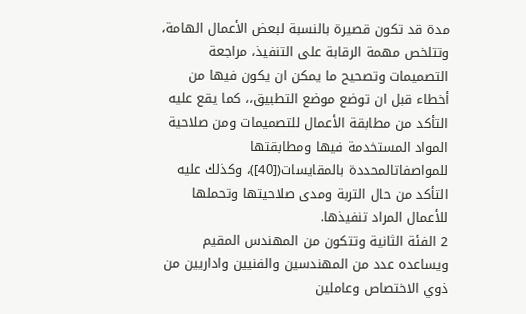مدة قد تكون قصيرة بالنسبة لبعض الأعمال الهامة، وتتلخص مهمة الرقابة على التنفيذ، مراجعة التصميمات وتصحيح ما يمكن ان يكون فيها من أخطاء قبل ان توضع موضع التطبيق،، كما يقع عليه التأكد من مطابقة الأعمال للتصميمات ومن صلاحية المواد المستخدمة فيها ومطابقتها للمواصفاتالمحددة بالمقايسات([40])، وكذلك عليه التأكد من حال التربة ومدى صلاحيتها وتحملها للأعمال المراد تنفيذها.
2 الفئة الثانية وتتكون من المهندس المقيم ويساعده عدد من المهندسين والفنيين واداريين من ذوي الاختصاص وعاملين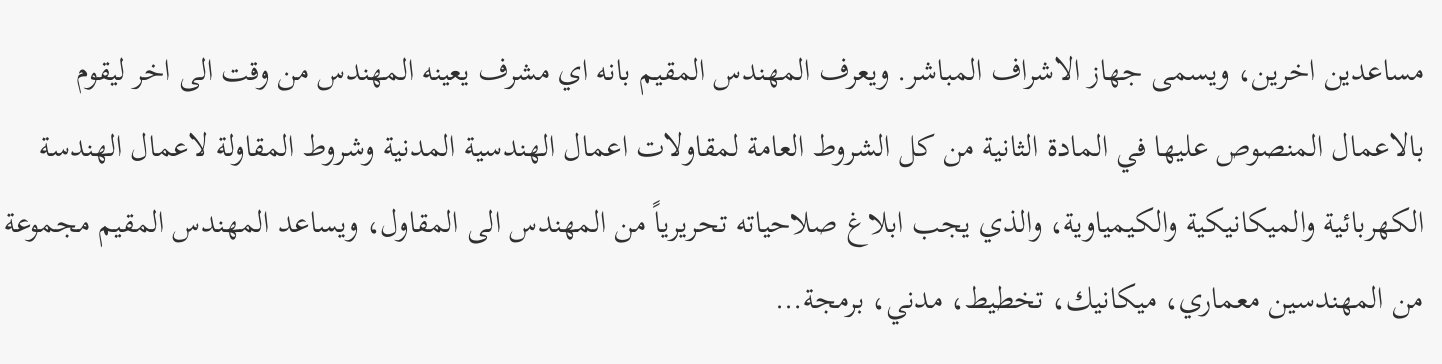مساعدين اخرين، ويسمى جهاز الاشراف المباشر. ويعرف المهندس المقيم بانه اي مشرف يعينه المهندس من وقت الى اخر ليقوم بالاعمال المنصوص عليها في المادة الثانية من كل الشروط العامة لمقاولات اعمال الهندسية المدنية وشروط المقاولة لاعمال الهندسة الكهربائية والميكانيكية والكيمياوية، والذي يجب ابلاغ صلاحياته تحريرياً من المهندس الى المقاول، ويساعد المهندس المقيم مجموعة من المهندسين معماري، ميكانيك، تخطيط، مدني، برمجة…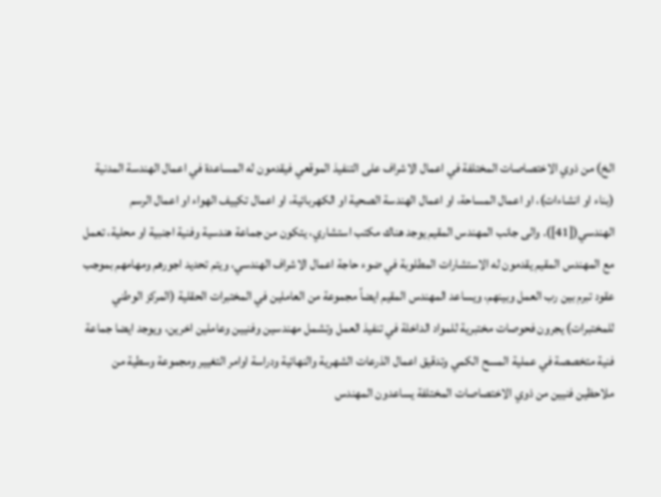الخ) من ذوي الاختصاصات المختلفة في اعمال الاشراف على التنفيذ الموقعي فيقدمون له المساعدة في اعمال الهندسة المدنية (بناء او انشاءات)، او اعمال المساحة، او اعمال الهندسة الصحية او الكهربائية، او اعمال تكييف الهواء او اعمال الرسم الهندسي([41]). والى جانب المهندس المقيم يوجد هناك مكتب استشاري، يتكون من جماعة هندسية وفنية اجنبية او محلية، تعمل مع المهندس المقيم يقدمون له الاستشارات المطلوبة في ضوء حاجة اعمال الاشراف الهندسي، ويتم تحديد اجورهم ومهامهم بموجب عقود تبرم بين رب العمل وبينهم، ويساعد المهندس المقيم ايضاً مجموعة من العاملين في المختبرات الحقلية (المركز الوطني للمختبرات) يجرون فحوصات مختبرية للمواد الداخلة في تنفيذ العمل وتشمل مهندسين وفنيين وعاملين اخرين، ويوجد ايضا جماعة فنية متخصصة في عملية المسح الكمي وتدقيق اعمال الذرعات الشهرية والنهائية ودراسة اوامر التغيير ومجموعة وسطية من ملاحظين فنيين من ذوي الاختصاصات المختلفة يساعدون المهندس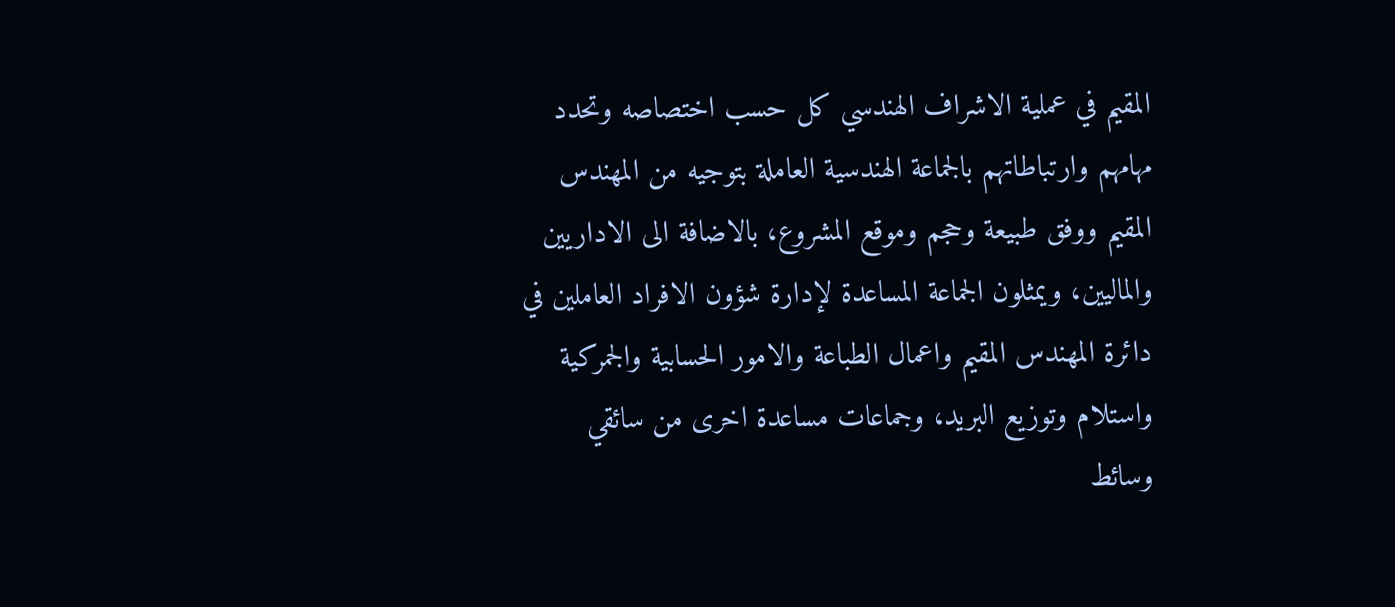المقيم في عملية الاشراف الهندسي كل حسب اختصاصه وتحدد مهامهم وارتباطاتهم بالجماعة الهندسية العاملة بتوجيه من المهندس المقيم ووفق طبيعة وحجم وموقع المشروع، بالاضافة الى الاداريين والماليين، ويمثلون الجماعة المساعدة لإدارة شؤون الافراد العاملين في دائرة المهندس المقيم واعمال الطباعة والامور الحسابية والجمركية واستلام وتوزيع البريد، وجماعات مساعدة اخرى من سائقي وسائط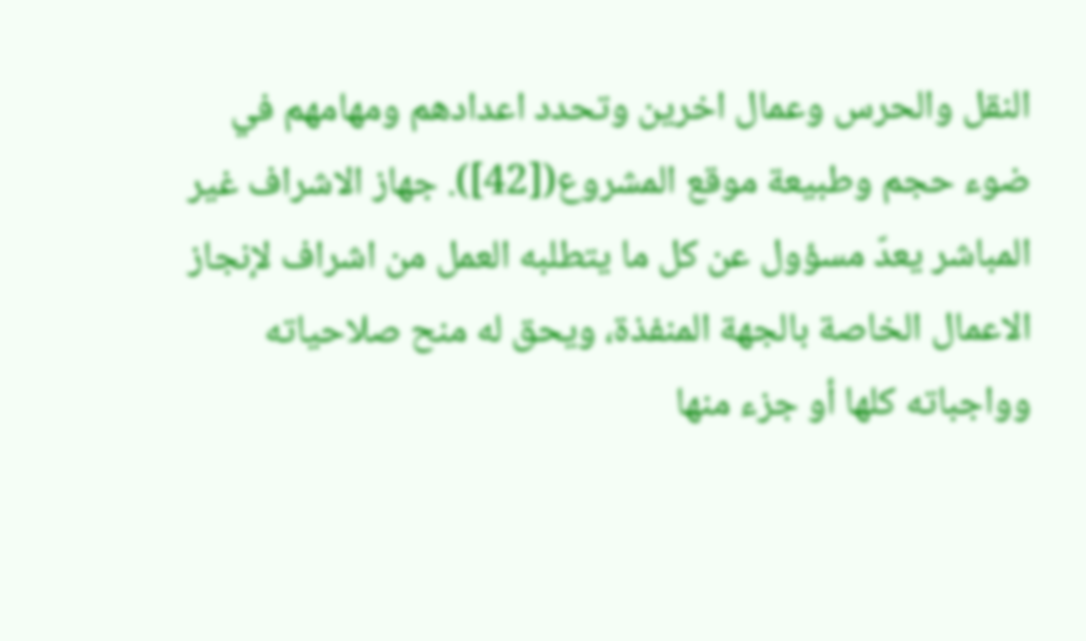النقل والحرس وعمال اخرين وتحدد اعدادهم ومهامهم في ضوء حجم وطبيعة موقع المشروع([42]). جهاز الاشراف غير المباشر يعدّ مسؤول عن كل ما يتطلبه العمل من اشراف لإنجاز الاعمال الخاصة بالجهة المنفذة، ويحق له منح صلاحياته وواجباته كلها أو جزء منها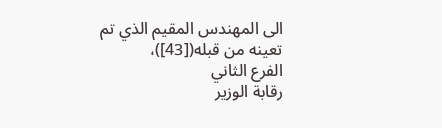الى المهندس المقيم الذي تم تعينه من قبله([43])،
الفرع الثاني
رقابة الوزير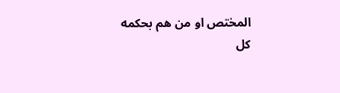المختص او من هم بحكمه
كل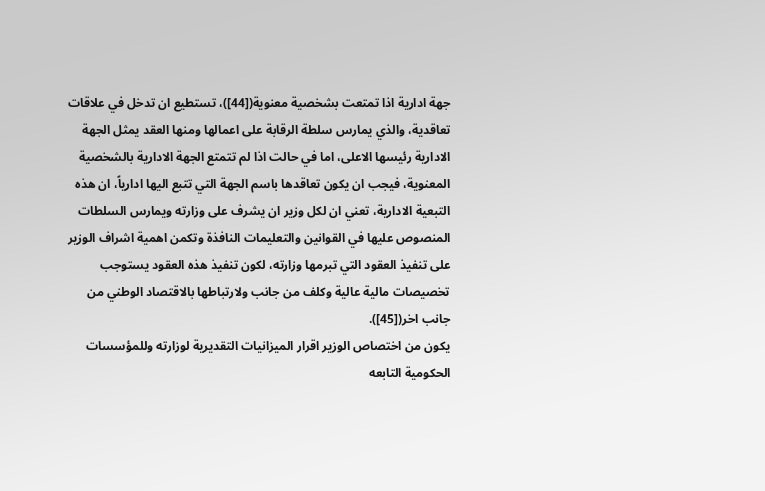جهة ادارية اذا تمتعت بشخصية معنوية([44])، تستطيع ان تدخل في علاقات تعاقدية، والذي يمارس سلطة الرقابة على اعمالها ومنها العقد يمثل الجهة الادارية رئيسها الاعلى، اما في حالت اذا لم تتمتع الجهة الادارية بالشخصية المعنوية، فيجب ان يكون تعاقدها باسم الجهة التي تتبع اليها ادارياً، ان هذه التبعية الادارية، تعني ان لكل وزير ان يشرف على وزارته ويمارس السلطات المنصوص عليها في القوانين والتعليمات النافذة وتكمن اهمية اشراف الوزير على تنفيذ العقود التي تبرمها وزارته، لكون تنفيذ هذه العقود يستوجب تخصيصات مالية عالية وكلف من جانب ولارتباطها بالاقتصاد الوطني من جانب اخر([45]).
يكون من اختصاص الوزير اقرار الميزانيات التقديرية لوزارته وللمؤسسات الحكومية التابعه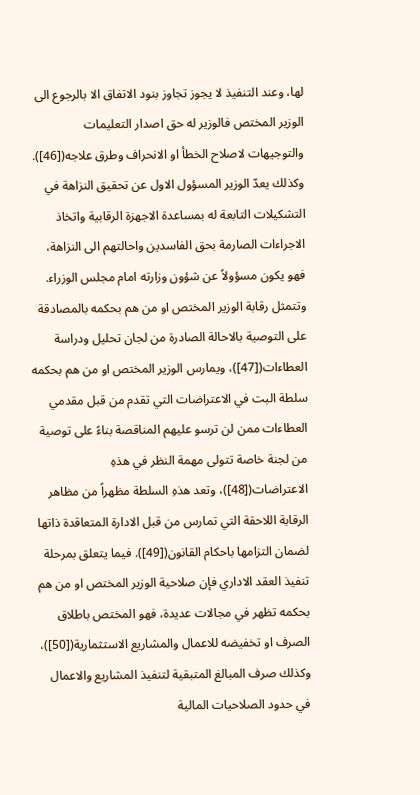لها، وعند التنفيذ لا يجوز تجاوز بنود الاتفاق الا بالرجوع الى الوزير المختص فالوزير له حق اصدار التعليمات والتوجيهات لاصلاح الخطأ او الانحراف وطرق علاجه([46]). وكذلك يعدّ الوزير المسؤول الاول عن تحقيق النزاهة في التشكيلات التابعة له بمساعدة الاجهزة الرقابية واتخاذ الاجراءات الصارمة بحق الفاسدين واحالتهم الى النزاهة، فهو يكون مسؤولاً عن شؤون وزارته امام مجلس الوزراء. وتتمثل رقابة الوزير المختص او من هم بحكمه بالمصادقة على التوصية بالاحالة الصادرة من لجان تحليل ودراسة العطاءات([47])، ويمارس الوزير المختص او من هم بحكمه سلطة البت في الاعتراضات التي تقدم من قبل مقدمي العطاءات ممن لن ترسو عليهم المناقصة بناءً على توصية من لجنة خاصة تتولى مهمة النظر في هذهِ الاعتراضات([48])، وتعد هذهِ السلطة مظهراً من مظاهر الرقابة اللاحقة التي تمارس من قبل الادارة المتعاقدة ذاتها لضمان التزامها باحكام القانون([49]). فيما يتعلق بمرحلة تنفيذ العقد الاداري فإن صلاحية الوزير المختص او من هم بحكمه تظهر في مجالات عديدة، فهو المختص باطلاق الصرف او تخفيضه للاعمال والمشاريع الاستثمارية([50])، وكذلك صرف المبالغ المتبقية لتنفيذ المشاريع والاعمال في حدود الصلاحيات المالية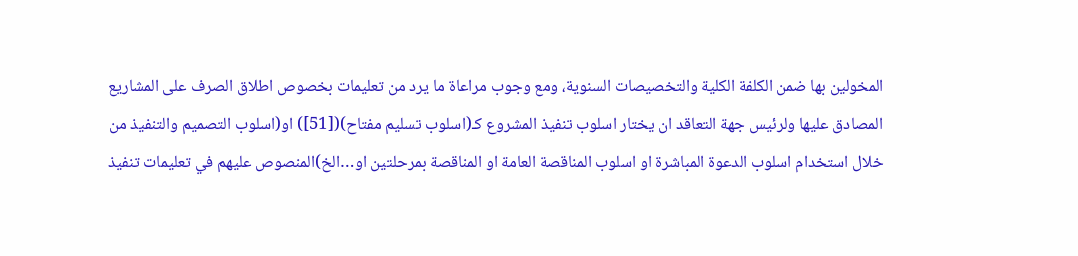المخولين بها ضمن الكلفة الكلية والتخصيصات السنوية، ومع وجوب مراعاة ما يرد من تعليمات بخصوص اطلاق الصرف على المشاريع المصادق عليها ولرئيس جهة التعاقد ان يختار اسلوب تنفيذ المشروع كـ(اسلوب تسليم مفتاح)([51]) او(اسلوب التصميم والتنفيذ من خلال استخدام اسلوب الدعوة المباشرة او اسلوب المناقصة العامة او المناقصة بمرحلتين او…الخ)المنصوص عليهم في تعليمات تنفيذ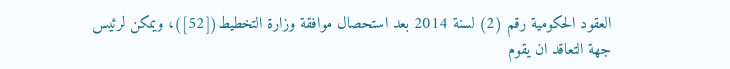العقود الحكومية رقم (2) لسنة 2014 بعد استحصال موافقة وزارة التخطيط([52])، ويمكن لرئيس جهة التعاقد ان يقوم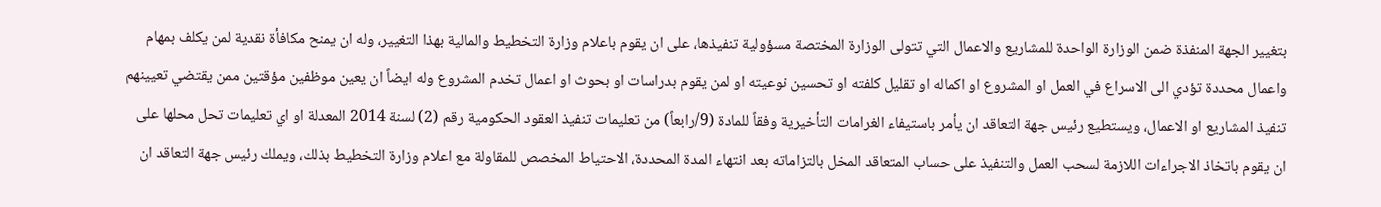بتغيير الجهة المنفذة ضمن الوزارة الواحدة للمشاريع والاعمال التي تتولى الوزارة المختصة مسؤولية تنفيذها، على ان يقوم باعلام وزارة التخطيط والمالية بهذا التغيير، وله ان يمنح مكافأة نقدية لمن يكلف بمهام واعمال محددة تؤدي الى الاسراع في العمل او المشروع او اكماله او تقليل كلفته او تحسين نوعيته او لمن يقوم بدراسات او بحوث او اعمال تخدم المشروع وله ايضاً ان يعين موظفين مؤقتين ممن يقتضي تعيينهم تنفيذ المشاريع او الاعمال، ويستطيع رئيس جهة التعاقد ان يأمر باستيفاء الغرامات التأخيرية وفقاً للمادة (9/رابعاً) من تعليمات تنفيذ العقود الحكومية رقم (2) لسنة 2014 المعدلة او اي تعليمات تحل محلها على ان يقوم باتخاذ الاجراءات اللازمة لسحب العمل والتنفيذ على حساب المتعاقد المخل بالتزاماته بعد انتهاء المدة المحددة، الاحتياط المخصص للمقاولة مع اعلام وزارة التخطيط بذلك، ويملك رئيس جهة التعاقد ان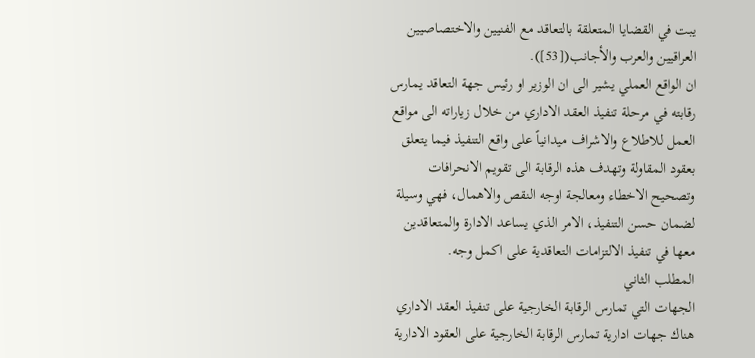يبت في القضايا المتعلقة بالتعاقد مع الفنيين والاختصاصيين العراقيين والعرب والأجانب([53]).
ان الواقع العملي يشير الى ان الوزير او رئيس جهة التعاقد يمارس رقابته في مرحلة تنفيذ العقد الاداري من خلال زياراته الى مواقع العمل للاطلاع والاشراف ميدانياً على واقع التنفيذ فيما يتعلق بعقود المقاولة وتهدف هذه الرقابة الى تقويم الانحرافات وتصحيح الاخطاء ومعالجة اوجه النقص والاهمال، فهي وسيلة لضمان حسن التنفيذ، الامر الذي يساعد الادارة والمتعاقدين معها في تنفيذ الالتزامات التعاقدية على اكمل وجه.
المطلب الثاني
الجهات التي تمارس الرقابة الخارجية على تنفيذ العقد الاداري
هناك جهات ادارية تمارس الرقابة الخارجية على العقود الادارية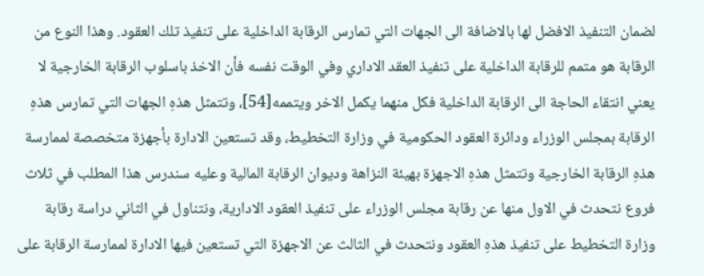لضمان التنفيذ الافضل لها بالاضافة الى الجهات التي تمارس الرقابة الداخلية على تنفيذ تلك العقود. وهذا النوع من الرقابة هو متمم للرقابة الداخلية على تنفيذ العقد الاداري وفي الوقت نفسه فأن الاخذ باسلوب الرقابة الخارجية لا يعني انتقاء الحاجة الى الرقابة الداخلية فكل منهما يكمل الاخر ويتممه[54]، وتتمثل هذهِ الجهات التي تمارس هذهِ الرقابة بمجلس الوزراء ودائرة العقود الحكومية في وزارة التخطيط، وقد تستعين الادارة بأجهزة متخصصة لممارسة هذهِ الرقابة الخارجية وتتمثل هذهِ الاجهزة بهيئة النزاهة وديوان الرقابة المالية وعليه سندرس هذا المطلب في ثلاث فروع نتحدث في الاول منها عن رقابة مجلس الوزراء على تنفيذ العقود الادارية، ونتناول في الثاني دراسة رقابة وزارة التخطيط على تنفيذ هذهِ العقود ونتحدث في الثالث عن الاجهزة التي تستعين فيها الادارة لممارسة الرقابة على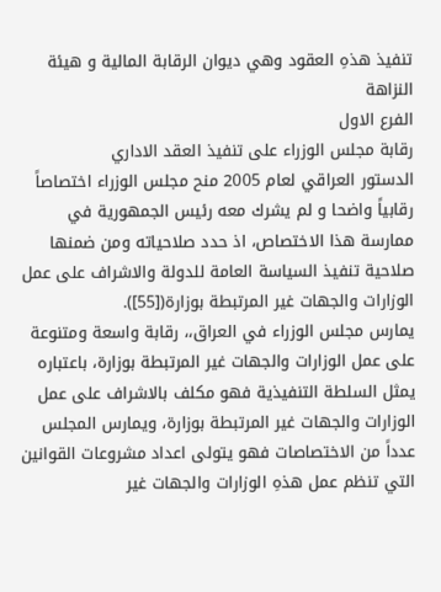تنفيذ هذهِ العقود وهي ديوان الرقابة المالية و هيئة النزاهة
الفرع الاول
رقابة مجلس الوزراء على تنفيذ العقد الاداري
الدستور العراقي لعام 2005 منح مجلس الوزراء اختصاصاً رقابياً واضحا و لم يشرك معه رئيس الجمهورية في ممارسة هذا الاختصاص، اذ حدد صلاحياته ومن ضمنها صلاحية تنفيذ السياسة العامة للدولة والاشراف على عمل الوزارات والجهات غير المرتبطة بوزارة([55]).
يمارس مجلس الوزراء في العراق،، رقابة واسعة ومتنوعة على عمل الوزارات والجهات غير المرتبطة بوزارة، باعتباره يمثل السلطة التنفيذية فهو مكلف بالاشراف على عمل الوزارات والجهات غير المرتبطة بوزارة، ويمارس المجلس عدداً من الاختصاصات فهو يتولى اعداد مشروعات القوانين التي تنظم عمل هذهِ الوزارات والجهات غير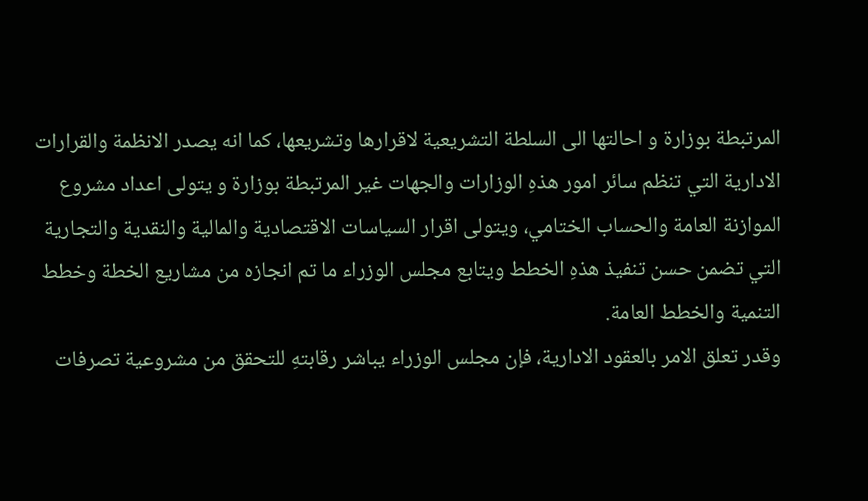المرتبطة بوزارة و احالتها الى السلطة التشريعية لاقرارها وتشريعها، كما انه يصدر الانظمة والقرارات الادارية التي تنظم سائر امور هذهِ الوزارات والجهات غير المرتبطة بوزارة و يتولى اعداد مشروع الموازنة العامة والحساب الختامي، ويتولى اقرار السياسات الاقتصادية والمالية والنقدية والتجارية التي تضمن حسن تنفيذ هذهِ الخطط ويتابع مجلس الوزراء ما تم انجازه من مشاريع الخطة وخطط التنمية والخطط العامة.
وقدر تعلق الامر بالعقود الادارية، فإن مجلس الوزراء يباشر رقابتهِ للتحقق من مشروعية تصرفات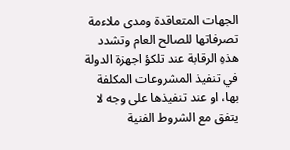الجهات المتعاقدة ومدى ملاءمة تصرفاتها للصالح العام وتشدد هذهِ الرقابة عند تلكؤ اجهزة الدولة في تنفيذ المشروعات المكلفة بها، او عند تنفيذها على وجه لا يتفق مع الشروط الفنية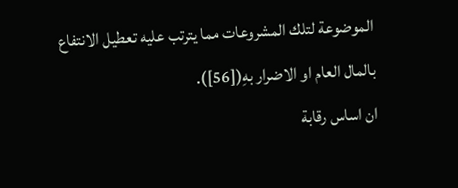الموضوعة لتلك المشروعات مما يترتب عليه تعطيل الانتفاع بالمال العام او الاضرار بهِ([56]).
ان اساس رقابة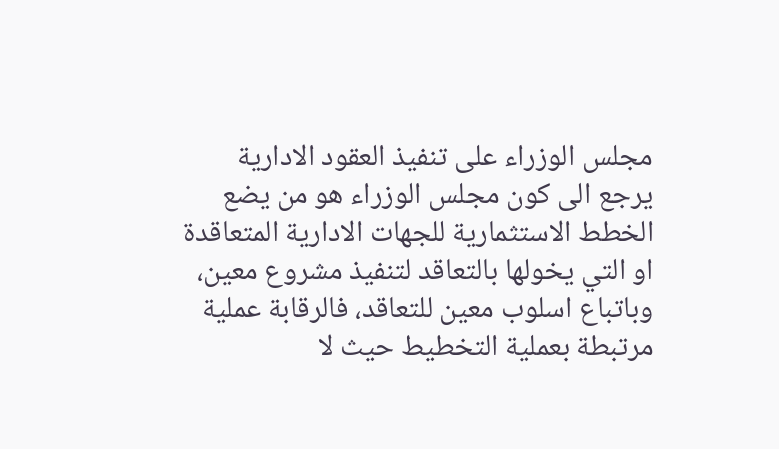مجلس الوزراء على تنفيذ العقود الادارية يرجع الى كون مجلس الوزراء هو من يضع الخطط الاستثمارية للجهات الادارية المتعاقدة او التي يخولها بالتعاقد لتنفيذ مشروع معين، وباتباع اسلوب معين للتعاقد، فالرقابة عملية مرتبطة بعملية التخطيط حيث لا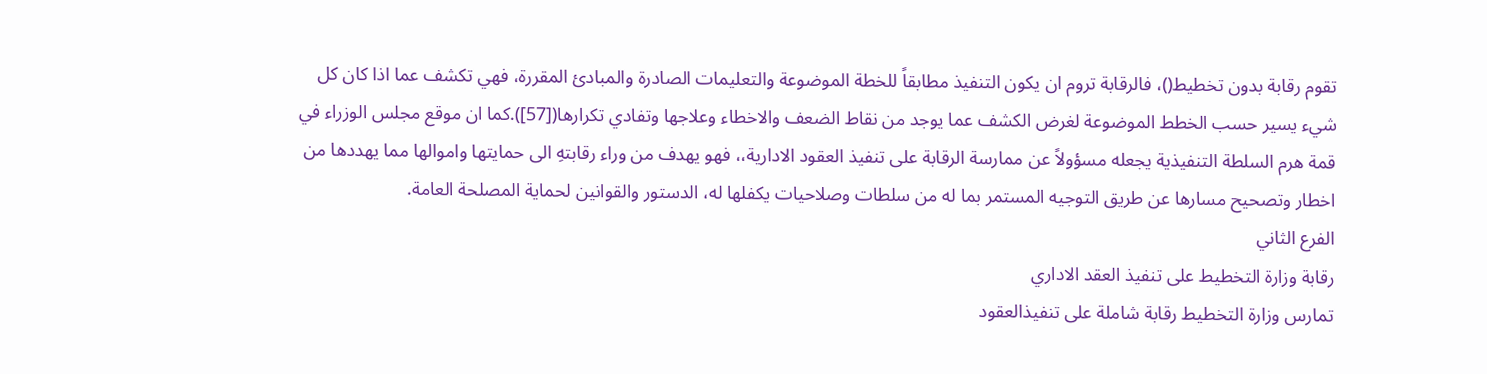تقوم رقابة بدون تخطيط()، فالرقابة تروم ان يكون التنفيذ مطابقاً للخطة الموضوعة والتعليمات الصادرة والمبادئ المقررة، فهي تكشف عما اذا كان كل شيء يسير حسب الخطط الموضوعة لغرض الكشف عما يوجد من نقاط الضعف والاخطاء وعلاجها وتفادي تكرارها([57]).كما ان موقع مجلس الوزراء في قمة هرم السلطة التنفيذية يجعله مسؤولاً عن ممارسة الرقابة على تنفيذ العقود الادارية،، فهو يهدف من وراء رقابتهِ الى حمايتها واموالها مما يهددها من اخطار وتصحيح مسارها عن طريق التوجيه المستمر بما له من سلطات وصلاحيات يكفلها له، الدستور والقوانين لحماية المصلحة العامة.
الفرع الثاني
رقابة وزارة التخطيط على تنفيذ العقد الاداري
تمارس وزارة التخطيط رقابة شاملة على تنفيذالعقود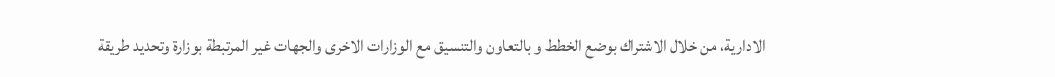الادارية، من خلال الاشتراك بوضع الخطط و بالتعاون والتنسيق مع الوزارات الاخرى والجهات غير المرتبطة بوزارة وتحديد طريقة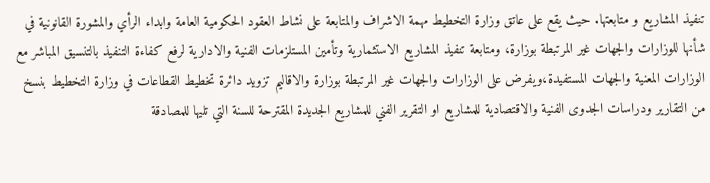تنفيذ المشاريع و متابعتها. حيث يقع على عاتق وزارة التخطيط مهمة الاشراف والمتابعة على نشاط العقود الحكومية العامة وابداء الرأي والمشورة القانونية في شأنها للوزارات والجهات غير المرتبطة بوزارة، ومتابعة تنفيذ المشاريع الاستثمارية وتأمين المستلزمات الفنية والادارية لرفع كفاءة التنفيذ بالتنسيق المباشر مع الوزارات المعنية والجهات المستفيدة،ويفرض على الوزارات والجهات غير المرتبطة بوزارة والاقاليم تزويد دائرة تخطيط القطاعات في وزارة التخطيط بنسخ من التقارير ودراسات الجدوى الفنية والاقتصادية للمشاريع او التقرير الفني للمشاريع الجديدة المقترحة للسنة التي تليها للمصادقة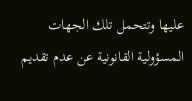عليها وتتحمل تلك الجهات المسؤولية القانونية عن عدم تقديم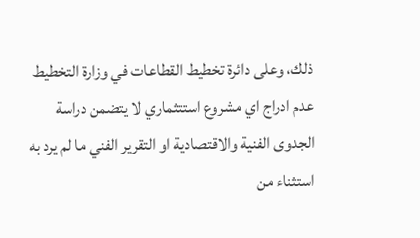ذلك، وعلى دائرة تخطيط القطاعات في وزارة التخطيط عدم ادراج اي مشروع استتثماري لا يتضمن دراسة الجدوى الفنية والاقتصادية او التقرير الفني ما لم يرد به استثناء من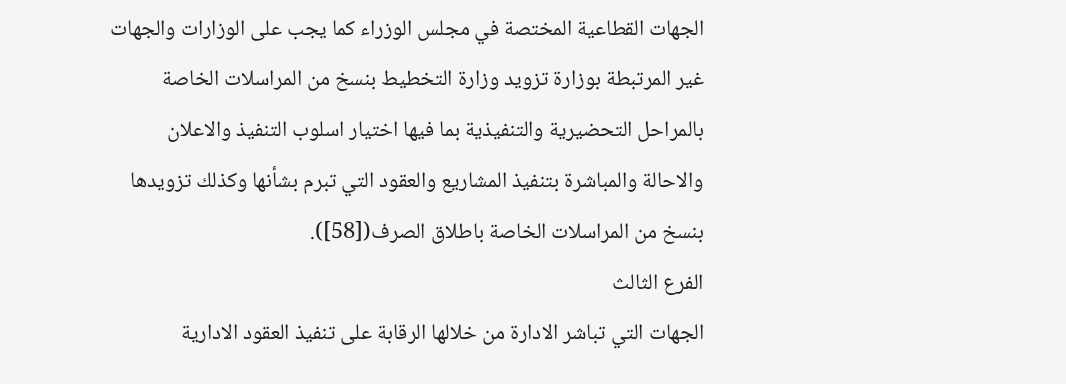الجهات القطاعية المختصة في مجلس الوزراء كما يجب على الوزارات والجهات غير المرتبطة بوزارة تزويد وزارة التخطيط بنسخ من المراسلات الخاصة بالمراحل التحضيرية والتنفيذية بما فيها اختيار اسلوب التنفيذ والاعلان والاحالة والمباشرة بتنفيذ المشاريع والعقود التي تبرم بشأنها وكذلك تزويدها بنسخ من المراسلات الخاصة باطلاق الصرف([58]).
الفرع الثالث
الجهات التي تباشر الادارة من خلالها الرقابة على تنفيذ العقود الادارية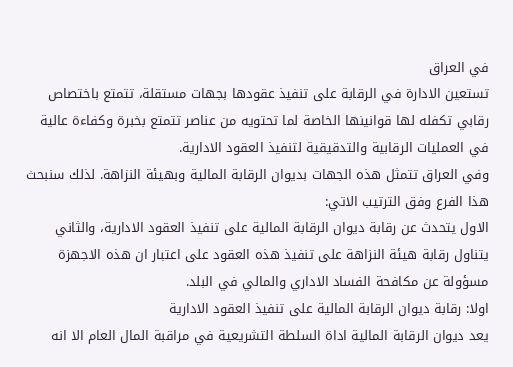في العراق
تستعين الادارة في الرقابة على تنفيذ عقودها بجهات مستقلة، تتمتع باختصاص رقابي تكفله لها قوانينها الخاصة لما تحتويه من عناصر تتمتع بخبرة وكفاءة عالية في العمليات الرقابية والتدقيقية لتنفيذ العقود الادارية.
وفي العراق تتمثل هذه الجهات بديوان الرقابة المالية وبهيئة النزاهة. لذلك سنبحث هذا الفرع وفق الترتيب الاتي:
الاول يتحدث عن رقابة ديوان الرقابة المالية على تنفيذ العقود الادارية، والثاني يتناول رقابة هيئة النزاهة على تنفيذ هذه العقود على اعتبار ان هذه الاجهزة مسؤولة عن مكافحة الفساد الاداري والمالي في البلد.
اولا: رقابة ديوان الرقابة المالية على تنفيذ العقود الادارية
يعد ديوان الرقابة المالية اداة السلطة التشريعية في مراقبة المال العام الا انه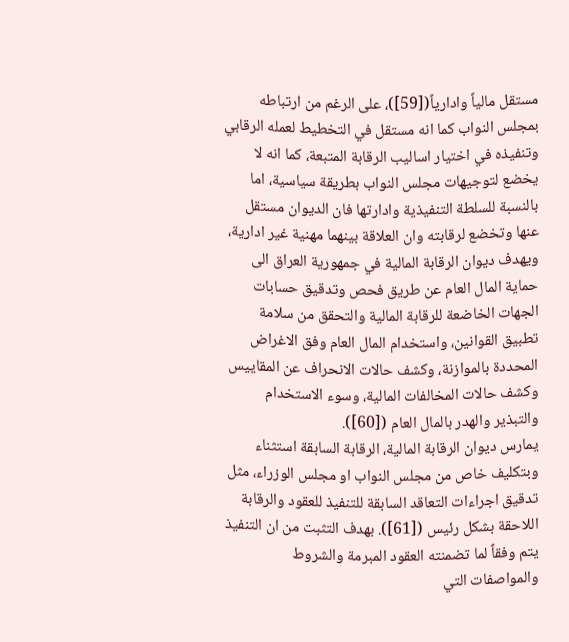مستقل مالياً وادارياً([59])، على الرغم من ارتباطه بمجلس النواب كما انه مستقل في التخطيط لعمله الرقابي وتنفيذه في اختيار اساليب الرقابة المتبعة، كما انه لا يخضع لتوجيهات مجلس النواب بطريقة سياسية، اما بالنسبة للسلطة التنفيذية وادارتها فان الديوان مستقل عنها وتخضع لرقابته وان العلاقة بينهما مهنية غير ادارية، ويهدف ديوان الرقابة المالية في جمهورية العراق الى حماية المال العام عن طريق فحص وتدقيق حسابات الجهات الخاضعة للرقابة المالية والتحقق من سلامة تطبيق القوانين، واستخدام المال العام وفق الاغراض المحددة بالموازنة، وكشف حالات الانحراف عن المقاييس وكشف حالات المخالفات المالية، وسوء الاستخدام والتبذير والهدر بالمال العام ([60]).
يمارس ديوان الرقابة المالية، الرقابة السابقة استثناء وبتكليف خاص من مجلس النواب او مجلس الوزراء، مثل تدقيق اجراءات التعاقد السابقة للتنفيذ للعقود والرقابة اللاحقة بشكل رئيس ([61]). بهدف التثبت من ان التنفيذ يتم وفقاً لما تضمنته العقود المبرمة والشروط والمواصفات التي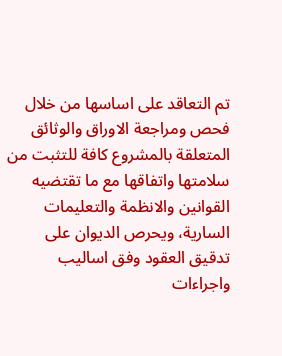تم التعاقد على اساسها من خلال فحص ومراجعة الاوراق والوثائق المتعلقة بالمشروع كافة للتثبت من سلامتها واتفاقها مع ما تقتضيه القوانين والانظمة والتعليمات السارية، ويحرص الديوان على تدقيق العقود وفق اساليب واجراءات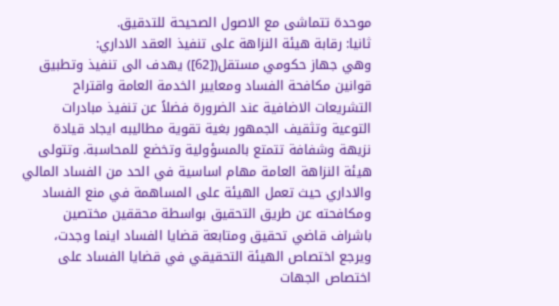موحدة تتماشى مع الاصول الصحيحة للتدقيق.
ثانيا: رقابة هيئة النزاهة على تنفيذ العقد الاداري:
وهي جهاز حكومي مستقل([62]) يهدف الى تنفيذ وتطبيق قوانين مكافحة الفساد ومعايير الخدمة العامة واقتراح التشريعات الاضافية عند الضرورة فضلاً عن تنفيذ مبادرات التوعية وتثقيف الجمهور بغية تقوية مطاليبه ايجاد قيادة نزيهة وشفافة تتمتع بالمسؤولية وتخضع للمحاسبة. وتتولى هيئة النزاهة العامة مهام اساسية في الحد من الفساد المالي والاداري حيث تعمل الهيئة على المساهمة في منع الفساد ومكافحته عن طريق التحقيق بواسطة محققين مختصين باشراف قاضي تحقيق ومتابعة قضايا الفساد اينما وجدت، ويرجع اختصاص الهيئة التحقيقي في قضايا الفساد على اختصاص الجهات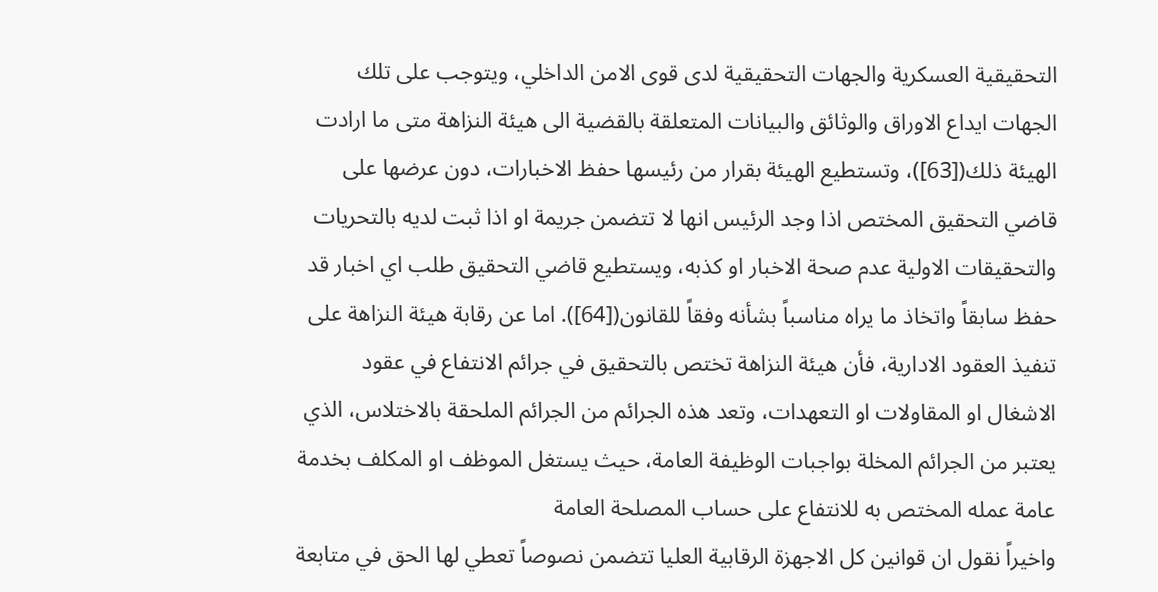التحقيقية العسكرية والجهات التحقيقية لدى قوى الامن الداخلي، ويتوجب على تلك الجهات ايداع الاوراق والوثائق والبيانات المتعلقة بالقضية الى هيئة النزاهة متى ما ارادت الهيئة ذلك([63])، وتستطيع الهيئة بقرار من رئيسها حفظ الاخبارات، دون عرضها على قاضي التحقيق المختص اذا وجد الرئيس انها لا تتضمن جريمة او اذا ثبت لديه بالتحريات والتحقيقات الاولية عدم صحة الاخبار او كذبه، ويستطيع قاضي التحقيق طلب اي اخبار قد حفظ سابقاً واتخاذ ما يراه مناسباً بشأنه وفقاً للقانون([64]). اما عن رقابة هيئة النزاهة على تنفيذ العقود الادارية، فأن هيئة النزاهة تختص بالتحقيق في جرائم الانتفاع في عقود الاشغال او المقاولات او التعهدات، وتعد هذه الجرائم من الجرائم الملحقة بالاختلاس، الذي يعتبر من الجرائم المخلة بواجبات الوظيفة العامة، حيث يستغل الموظف او المكلف بخدمة عامة عمله المختص به للانتفاع على حساب المصلحة العامة
واخيراً نقول ان قوانين كل الاجهزة الرقابية العليا تتضمن نصوصاً تعطي لها الحق في متابعة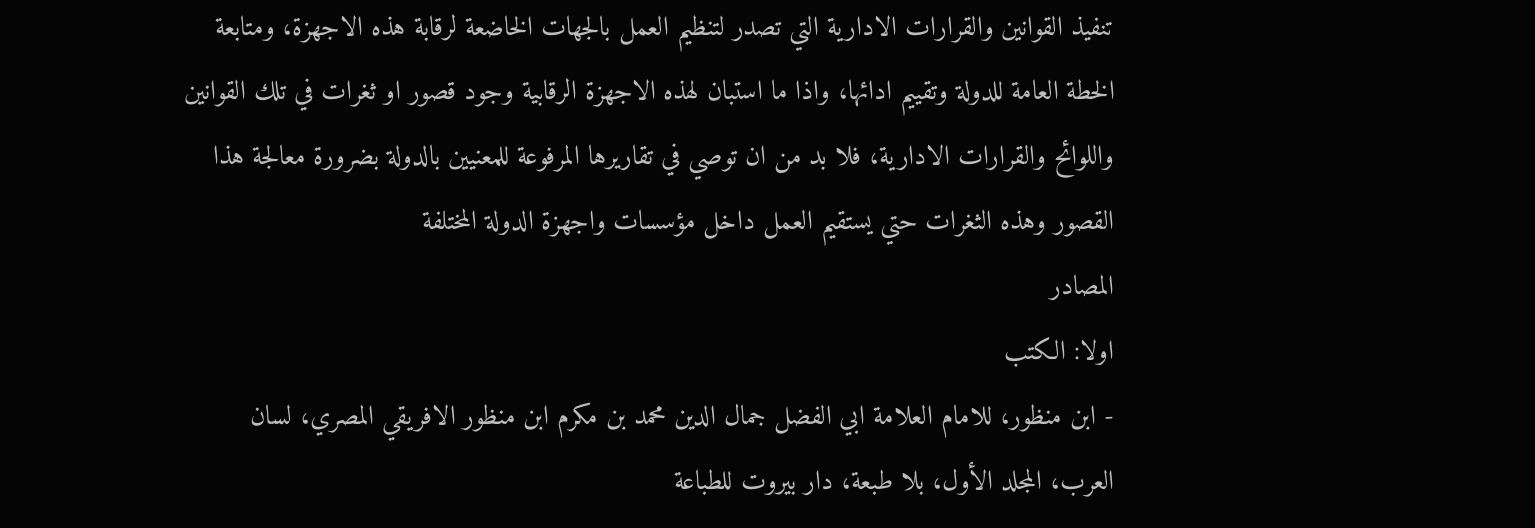تنفيذ القوانين والقرارات الادارية التي تصدر لتنظيم العمل بالجهات الخاضعة لرقابة هذه الاجهزة، ومتابعة الخطة العامة للدولة وتقييم ادائها، واذا ما استبان لهذه الاجهزة الرقابية وجود قصور او ثغرات في تلك القوانين واللوائح والقرارات الادارية، فلا بد من ان توصي في تقاريرها المرفوعة للمعنيين بالدولة بضرورة معالجة هذا القصور وهذه الثغرات حتي يستقيم العمل داخل مؤسسات واجهزة الدولة المختلفة
المصادر
اولا: الكتب
- ابن منظور، للامام العلامة ابي الفضل جمال الدين محمد بن مكرم ابن منظور الافريقي المصري، لسان العرب، المجلد الأول، بلا طبعة، دار بيروت للطباعة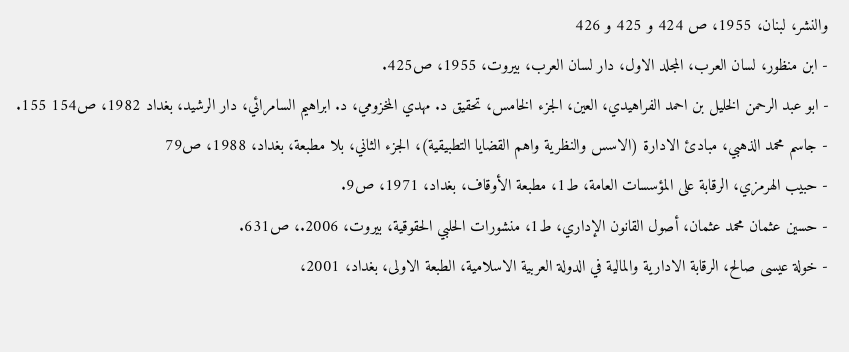والنشر، لبنان، 1955، ص 424 و 425 و 426
- ابن منظور، لسان العرب، المجلد الاول، دار لسان العرب، بيروت، 1955، ص425.
- ابو عبد الرحمن الخليل بن احمد الفراهيدي، العين، الجزء الخامس، تحقيق د. مهدي المخزومي، د. ابراهيم السامرائي، دار الرشيد، بغداد 1982، ص154 155.
- جاسم محمد الذهبي، مبادئ الادارة (الاسس والنظرية واهم القضايا التطبيقية)، الجزء الثاني، بلا مطبعة، بغداد، 1988، ص79
- حبيب الهرمزي، الرقابة على المؤسسات العامة، ط1، مطبعة الأوقاف، بغداد، 1971، ص9.
- حسين عثمان محمد عثمان، أصول القانون الإداري، ط1، منشورات الحلبي الحقوقية، بيروت، 2006.، ص631.
- خولة عيسى صالح، الرقابة الادارية والمالية في الدولة العربية الاسلامية، الطبعة الاولى، بغداد، 2001،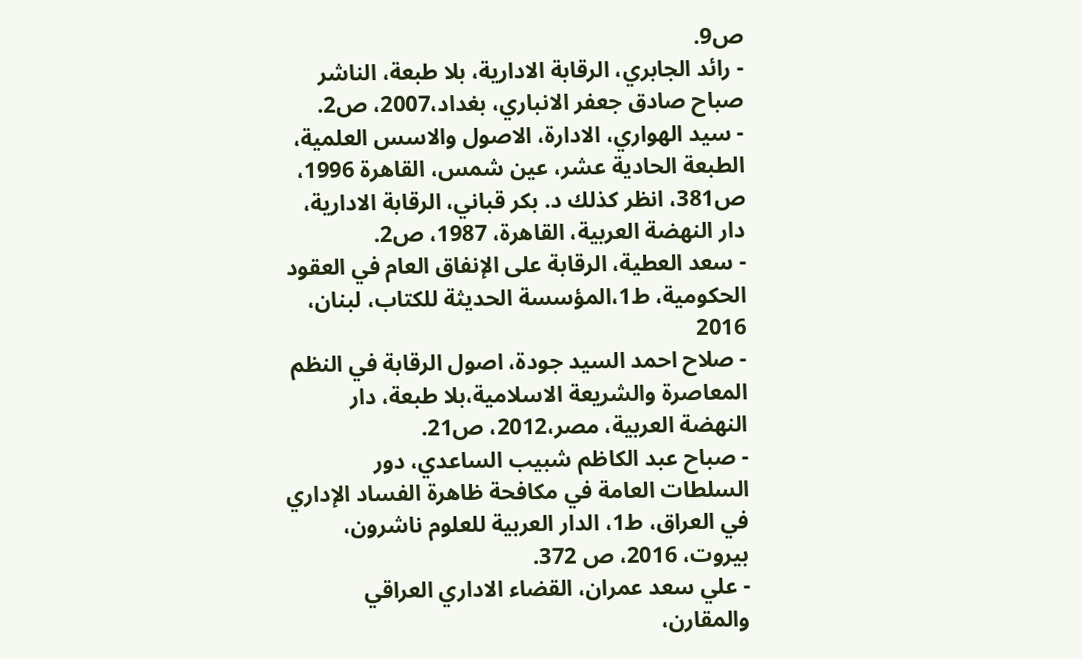ص9.
- رائد الجابري، الرقابة الادارية، بلا طبعة، الناشر صباح صادق جعفر الانباري، بغداد،2007، ص2.
- سيد الهواري، الادارة، الاصول والاسس العلمية، الطبعة الحادية عشر، عين شمس، القاهرة 1996، ص381، انظر كذلك د. بكر قباني، الرقابة الادارية، دار النهضة العربية، القاهرة، 1987، ص2.
- سعد العطية، الرقابة على الإنفاق العام في العقود الحكومية، ط1،المؤسسة الحديثة للكتاب، لبنان، 2016
- صلاح احمد السيد جودة، اصول الرقابة في النظم المعاصرة والشريعة الاسلامية،بلا طبعة، دار النهضة العربية، مصر،2012، ص21.
- صباح عبد الكاظم شبيب الساعدي، دور السلطات العامة في مكافحة ظاهرة الفساد الإداري في العراق، ط1، الدار العربية للعلوم ناشرون، بيروت، 2016، ص 372.
- علي سعد عمران، القضاء الاداري العراقي والمقارن،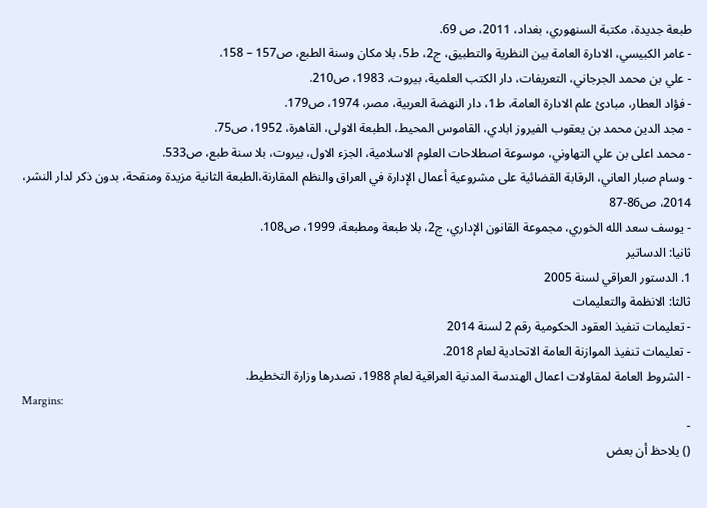طبعة جديدة، مكتبة السنهوري، بغداد، 2011، ص 69.
- عامر الكبيسي، الادارة العامة بين النظرية والتطبيق، ج2، ط5، بلا مكان وسنة الطبع، ص157 – 158.
- علي بن محمد الجرجاني، التعريفات، دار الكتب العلمية، بيروت، 1983، ص210.
- فؤاد العطار، مبادئ علم الادارة العامة، ط1، دار النهضة العربية، مصر، 1974، ص179.
- مجد الدين محمد بن يعقوب الفيروز ابادي، القاموس المحيط، الطبعة الاولى، القاهرة، 1952، ص75.
- محمد اعلى بن علي التهاوني، موسوعة اصطلاحات العلوم الاسلامية، الجزء الاول، بيروت، بلا سنة طبع، ص533.
- وسام صبار العاني، الرقابة القضائية على مشروعية أعمال الإدارة في العراق والنظم المقارنة،الطبعة الثانية مزيدة ومنقحة، بدون ذكر لدار النشر، 2014، ص86-87
- يوسف سعد الله الخوري، مجموعة القانون الإداري، ج2، بلا طبعة ومطبعة، 1999، ص108.
ثانيا: الدساتير
1. الدستور العراقي لسنة 2005
ثالثا: الانظمة والتعليمات
- تعليمات تنفيذ العقود الحكومية رقم 2 لسنة 2014
- تعليمات تنفيذ الموازنة العامة الاتحادية لعام 2018.
- الشروط العامة لمقاولات اعمال الهندسة المدنية العراقية لعام 1988، تصدرها وزارة التخطيط.
Margins:
-
() يلاحظ أن بعض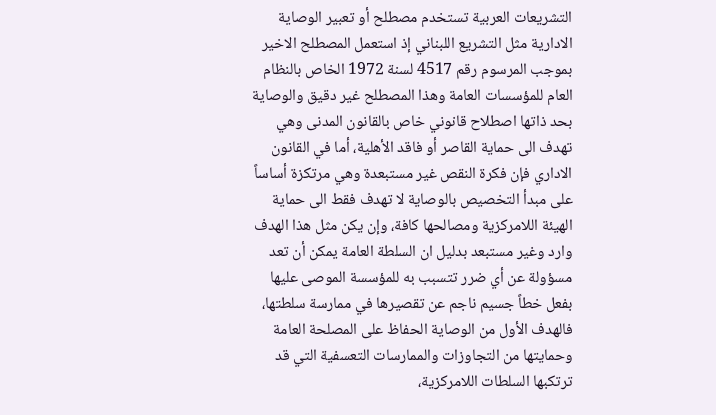التشريعات العربية تستخدم مصطلح أو تعبير الوصاية الادارية مثل التشريع اللبناني إذ استعمل المصطلح الاخير بموجب المرسوم رقم 4517 لسنة 1972 الخاص بالنظام العام للمؤسسات العامة وهذا المصطلح غير دقيق والوصاية بحد ذاتها اصطلاح قانوني خاص بالقانون المدنى وهي تهدف الى حماية القاصر أو فاقد الأهلية، أما في القانون الاداري فإن فكرة النقص غير مستبعدة وهي مرتكزة أساساً على مبدأ التخصيص بالوصاية لا تهدف فقط الى حماية الهيئة اللامركزية ومصالحها كافة، وإن يكن مثل هذا الهدف وارد وغير مستبعد بدليل ان السلطة العامة يمكن أن تعد مسؤولة عن أي ضرر تتسبب به للمؤسسة الموصى عليها بفعل خطاً جسيم ناجم عن تقصيرها في ممارسة سلطتها، فالهدف الأول من الوصاية الحفاظ على المصلحة العامة وحمايتها من التجاوزات والممارسات التعسفية التي قد ترتكبها السلطات اللامركزية،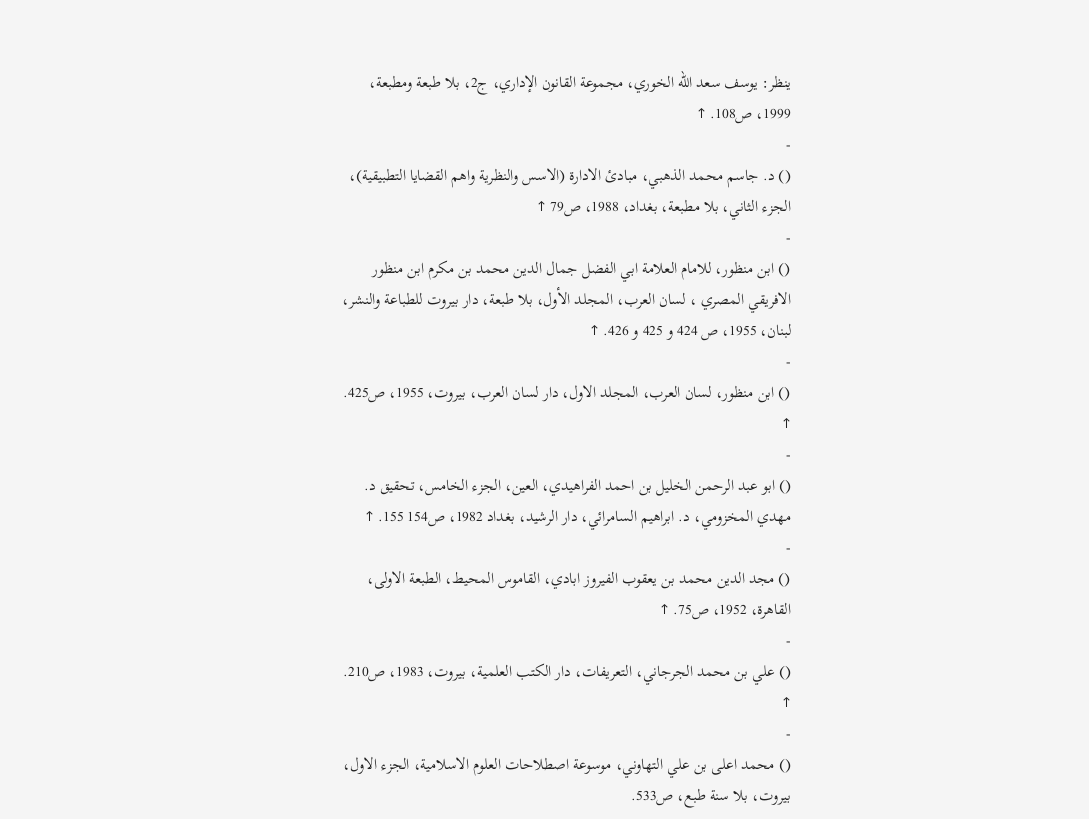ينظر: يوسف سعد الله الخوري، مجموعة القانون الإداري، ج2، بلا طبعة ومطبعة، 1999، ص108. ↑
-
() د. جاسم محمد الذهبي، مبادئ الادارة (الاسس والنظرية واهم القضايا التطبيقية)، الجزء الثاني، بلا مطبعة، بغداد، 1988، ص79 ↑
-
() ابن منظور، للامام العلامة ابي الفضل جمال الدين محمد بن مكرم ابن منظور الافريقي المصري ، لسان العرب، المجلد الأول، بلا طبعة، دار بيروت للطباعة والنشر، لبنان، 1955، ص 424 و 425 و 426. ↑
-
() ابن منظور، لسان العرب، المجلد الاول، دار لسان العرب، بيروت، 1955، ص425. ↑
-
() ابو عبد الرحمن الخليل بن احمد الفراهيدي، العين، الجزء الخامس، تحقيق د. مهدي المخزومي، د. ابراهيم السامرائي، دار الرشيد، بغداد 1982، ص154 155. ↑
-
() مجد الدين محمد بن يعقوب الفيروز ابادي، القاموس المحيط، الطبعة الاولى، القاهرة، 1952، ص75. ↑
-
() علي بن محمد الجرجاني، التعريفات، دار الكتب العلمية، بيروت، 1983، ص210. ↑
-
() محمد اعلى بن علي التهاوني، موسوعة اصطلاحات العلوم الاسلامية، الجزء الاول، بيروت، بلا سنة طبع، ص533.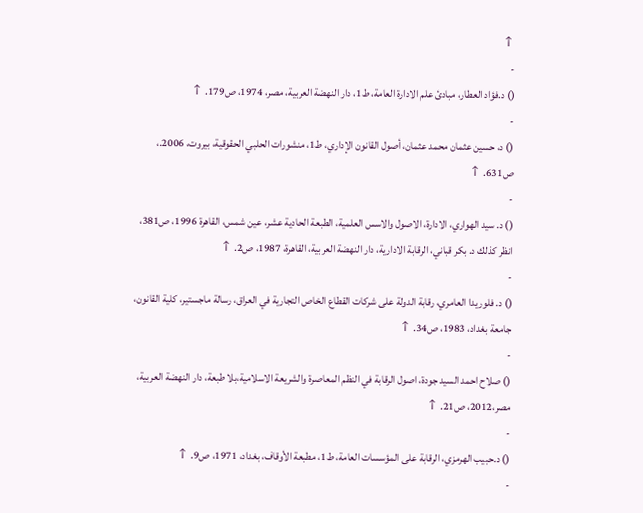↑
-
() د.فؤاد العطار، مبادئ علم الادارة العامة، ط1، دار النهضة العربية، مصر، 1974، ص179. ↑
-
() د، حسين عثمان محمد عثمان، أصول القانون الإداري، ط1، منشورات الحلبي الحقوقية، بيروت، 2006.، ص631. ↑
-
() د. سيد الهواري، الادارة، الاصول والاسس العلمية، الطبعة الحادية عشر، عين شمس، القاهرة 1996، ص381، انظر كذلك د. بكر قباني، الرقابة الادارية، دار النهضة العربية، القاهرة، 1987، ص2. ↑
-
() د. فلوريدا العامري، رقابة الدولة على شركات القطاع الخاص التجارية في العراق، رسالة ماجستير، كلية القانون، جامعة بغداد، 1983، ص34. ↑
-
() صلاح احمد السيد جودة، اصول الرقابة في النظم المعاصرة والشريعة الاسلامية،بلا طبعة، دار النهضة العربية، مصر،2012، ص21. ↑
-
() د.حبيب الهرمزي، الرقابة على المؤسسات العامة، ط1، مطبعة الأوقاف، بغداد، 1971، ص9. ↑
-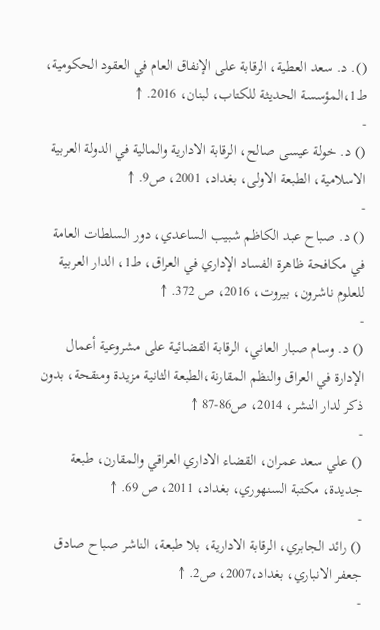(). د. سعد العطية، الرقابة على الإنفاق العام في العقود الحكومية، ط1،المؤسسة الحديثة للكتاب، لبنان، 2016. ↑
-
() د. خولة عيسى صالح، الرقابة الادارية والمالية في الدولة العربية الاسلامية، الطبعة الاولى، بغداد، 2001، ص9. ↑
-
() د. صباح عبد الكاظم شبيب الساعدي، دور السلطات العامة في مكافحة ظاهرة الفساد الإداري في العراق، ط1، الدار العربية للعلوم ناشرون، بيروت، 2016، ص 372. ↑
-
() د. وسام صبار العاني، الرقابة القضائية على مشروعية أعمال الإدارة في العراق والنظم المقارنة،الطبعة الثانية مزيدة ومنقحة، بدون ذكر لدار النشر، 2014، ص86-87 ↑
-
() علي سعد عمران، القضاء الاداري العراقي والمقارن، طبعة جديدة، مكتبة السنهوري، بغداد، 2011، ص 69. ↑
-
() رائد الجابري، الرقابة الادارية، بلا طبعة، الناشر صباح صادق جعفر الانباري، بغداد،2007، ص2. ↑
-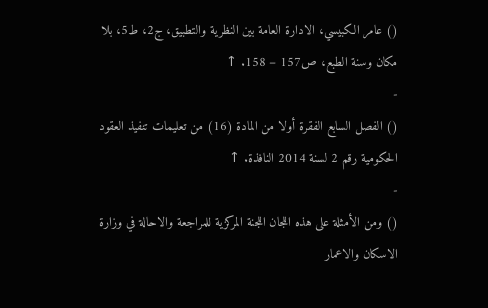() عامر الكبيسي، الادارة العامة بين النظرية والتطبيق، ج2، ط5، بلا مكان وسنة الطبع، ص157 – 158. ↑
-
() الفصل السابع الفقرة أولا من المادة (16) من تعليمات تنفيذ العقود الحكومية رقم 2 لسنة 2014 النافذة. ↑
-
() ومن الأمثلة على هذه اللجان اللجنة المركزية للمراجعة والاحالة في وزارة الاسكان والاعمار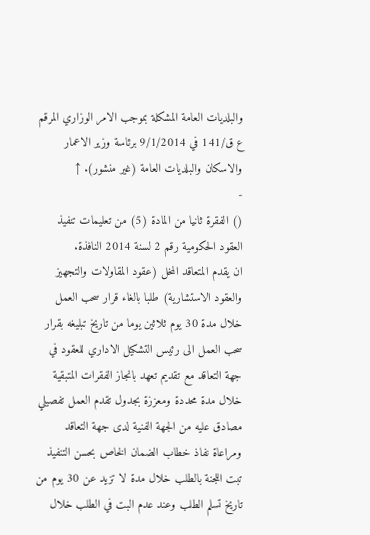والبلديات العامة المشكلة بموجب الامر الوزاري المرقم ع ق/141 في 9/1/2014 برئاسة وزير الاعمار والاسكان والبلديات العامة (غير منشور). ↑
-
() الفقرة ثانيا من المادة (5) من تعليمات تنفيذ العقود الحكومية رقم 2 لسنة 2014 النافذة.
ان يقدم المتعاقد المخل (عقود المقاولات والتجهيز والعقود الاستشارية) طلبا بالغاء قرار سحب العمل خلال مدة 30 يوم ثلاثين يوما من تاريخ تبليغه بقرار سحب العمل الى رئيس التشكيل الاداري للعقود في جهة التعاقد مع تقديم تعهد بانجاز الفقرات المتبقية خلال مدة محددة ومعززة بجدول تقدم العمل تفصيلي مصادق عليه من الجهة الفنية لدى جهة التعاقد ومراعاة نفاذ خطاب الضمان الخاص بحسن التنفيذ
تبت اللجنة بالطلب خلال مدة لا تزيد عن 30 يوم من تاريخ تسلم الطلب وعند عدم البت في الطلب خلال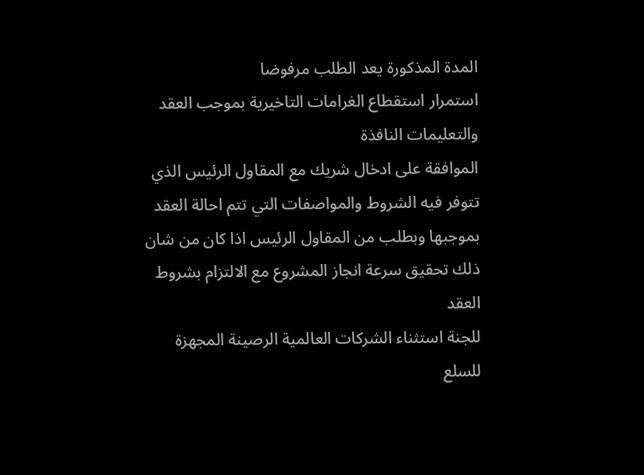المدة المذكورة يعد الطلب مرفوضا
استمرار استقطاع الغرامات التاخيرية بموجب العقد والتعليمات النافذة
الموافقة على ادخال شريك مع المقاول الرئيس الذي تتوفر فيه الشروط والمواصفات التي تتم احالة العقد بموجبها وبطلب من المقاول الرئيس اذا كان من شان ذلك تحقيق سرعة انجاز المشروع مع الالتزام بشروط العقد
للجنة استثناء الشركات العالمية الرصينة المجهزة للسلع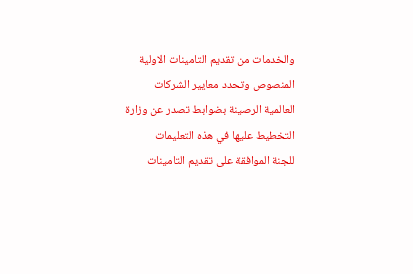والخدمات من تقديم التامينات الاولية المنصوص وتحدد معايير الشركات العالمية الرصينة بضوابط تصدر عن وزارة التخطيط عليها في هذه التعليمات
للجنة الموافقة على تقديم التامينات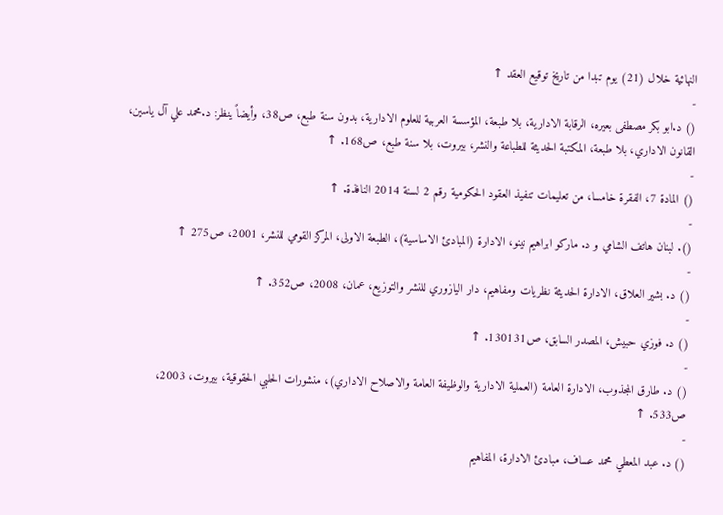النهائية خلال (21) يوم تبدا من تاريخ توقيع العقد ↑
-
() د.ابو بكر مصطفى بعيره، الرقابة الادارية، بلا طبعة، المؤسسة العربية للعلوم الادارية، بدون سنة طبع، ص38، وأيضاً ينظر: د.محمد علي آل ياسين، القانون الاداري، بلا طبعة، المكتبة الحديثة للطباعة والنشر، بيروت، بلا سنة طبع، ص168. ↑
-
() المادة 7، الفقرة خامسا، من تعليمات تنفيذ العقود الحكومية رقم 2 لسنة 2014 النافذة. ↑
-
(). لبنان هاتف الشامي و د. ماركو ابراهيم نينو، الادارة (المبادئ الاساسية)، الطبعة الاولى، المركز القومي للنشر، 2001، ص275 ↑
-
() د. بشير العلاق، الادارة الحديثة نظريات ومفاهيم، دار اليازوري للنشر والتوزيع، عمان، 2008، ص352. ↑
-
() د. فوزي حبيش، المصدر السابق، ص130131. ↑
-
() د. طارق المجذوب، الادارة العامة (العملية الادارية والوظيفة العامة والاصلاح الاداري)، منشورات الحلبي الحقوقية، بيروت، 2003، ص533. ↑
-
() د. عبد المعطي محمد عساف، مبادئ الادارة، المفاهيم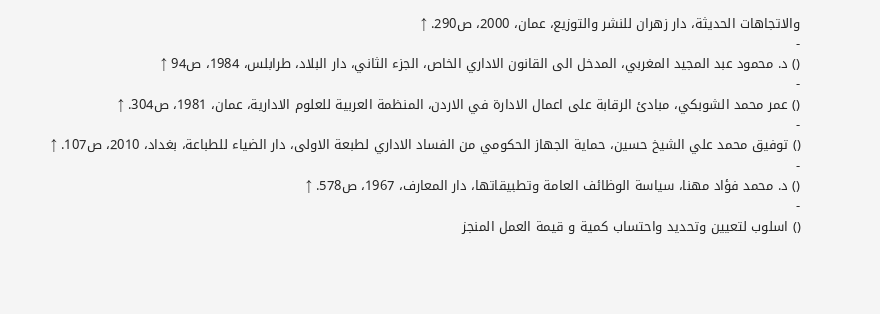والاتجاهات الحديثة، دار زهران للنشر والتوزيع، عمان، 2000، ص290. ↑
-
() د. محمود عبد المجيد المغربي، المدخل الى القانون الاداري الخاص، الجزء الثاني، دار البلاد، طرابلس، 1984، ص94 ↑
-
() عمر محمد الشوبكي، مبادئ الرقابة على اعمال الادارة في الاردن، المنظمة العربية للعلوم الادارية، عمان، 1981، ص304. ↑
-
() توفيق محمد علي الشيخ حسين، حماية الجهاز الحكومي من الفساد الاداري لطبعة الاولى، دار الضياء للطباعة، بغداد، 2010، ص107. ↑
-
() د. محمد فؤاد مهنا، سياسة الوظائف العامة وتطبيقاتها، دار المعارف، 1967، ص578. ↑
-
() اسلوب لتعيين وتحديد واحتساب كمية و قيمة العمل المنجز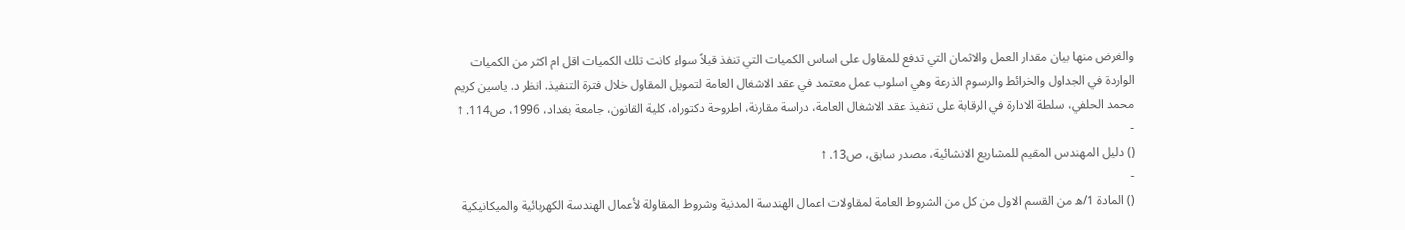والغرض منها بيان مقدار العمل والاثمان التي تدفع للمقاول على اساس الكميات التي تنفذ قبلاً سواء كانت تلك الكميات اقل ام اكثر من الكميات الواردة في الجداول والخرائط والرسوم الذرعة وهي اسلوب عمل معتمد في عقد الاشغال العامة لتمويل المقاول خلال فترة التنفيذ. انظر د. ياسين كريم محمد الحلفي، سلطة الادارة في الرقابة على تنفيذ عقد الاشغال العامة، دراسة مقارنة، اطروحة دكتوراه، كلية القانون، جامعة بغداد، 1996، ص114. ↑
-
() دليل المهندس المقيم للمشاريع الانشائية، مصدر سابق، ص13. ↑
-
() المادة 1/ه من القسم الاول من كل من الشروط العامة لمقاولات اعمال الهندسة المدنية وشروط المقاولة لأعمال الهندسة الكهربائية والميكانيكية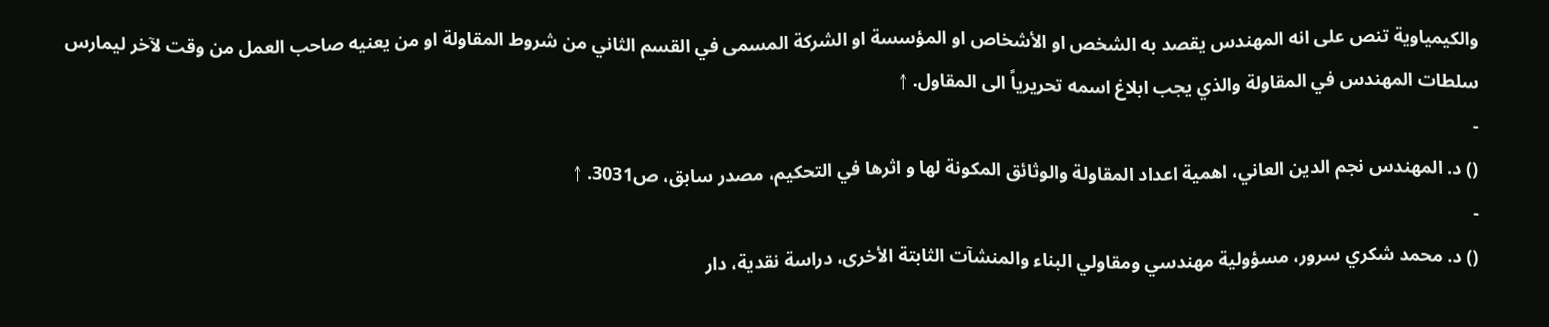والكيمياوية تنص على انه المهندس يقصد به الشخص او الأشخاص او المؤسسة او الشركة المسمى في القسم الثاني من شروط المقاولة او من يعنيه صاحب العمل من وقت لآخر ليمارس سلطات المهندس في المقاولة والذي يجب ابلاغ اسمه تحريرياً الى المقاول. ↑
-
() د. المهندس نجم الدين العاني، اهمية اعداد المقاولة والوثائق المكونة لها و اثرها في التحكيم، مصدر سابق، ص3031. ↑
-
() د. محمد شكري سرور، مسؤولية مهندسي ومقاولي البناء والمنشآت الثابتة الأخرى، دراسة نقدية، دار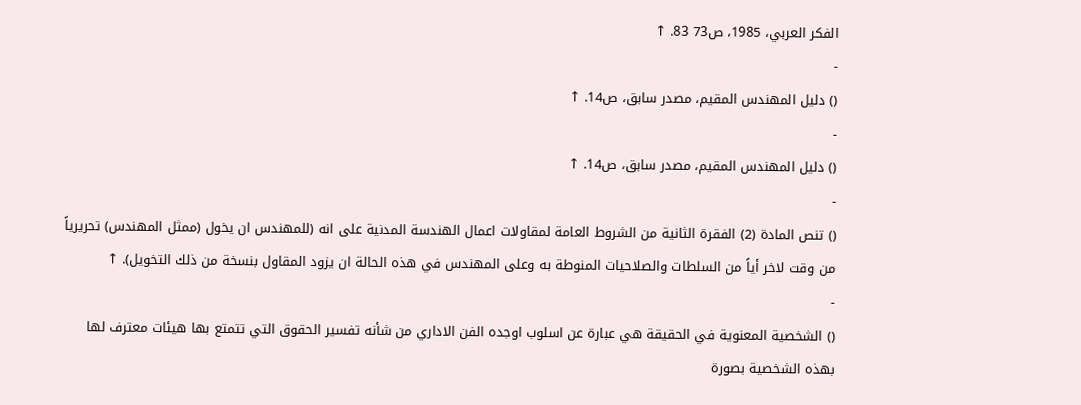الفكر العربي، 1985، ص73 83. ↑
-
() دليل المهندس المقيم، مصدر سابق، ص14. ↑
-
() دليل المهندس المقيم، مصدر سابق، ص14. ↑
-
() تنص المادة (2) الفقرة الثانية من الشروط العامة لمقاولات اعمال الهندسة المدنية على انه (للمهندس ان يخول (ممثل المهندس) تحريرياً من وقت لاخر أياً من السلطات والصلاحيات المنوطة به وعلى المهندس في هذه الحالة ان يزود المقاول بنسخة من ذلك التخويل). ↑
-
() الشخصية المعنوية في الحقيقة هي عبارة عن اسلوب اوجده الفن الاداري من شأنه تفسير الحقوق التي تتمتع بها هيئات معترف لها بهذه الشخصية بصورة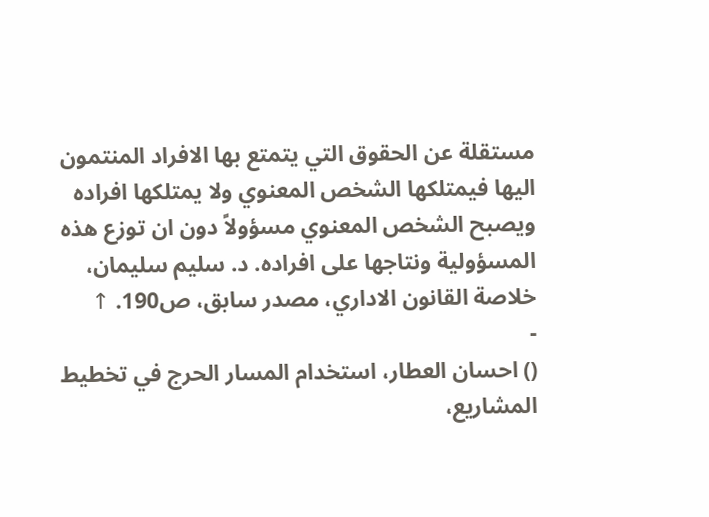مستقلة عن الحقوق التي يتمتع بها الافراد المنتمون اليها فيمتلكها الشخص المعنوي ولا يمتلكها افراده ويصبح الشخص المعنوي مسؤولاً دون ان توزع هذه المسؤولية ونتاجها على افراده. د. سليم سليمان، خلاصة القانون الاداري، مصدر سابق، ص190. ↑
-
() احسان العطار، استخدام المسار الحرج في تخطيط المشاريع،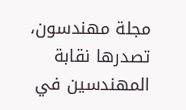مجلة مهندسون، تصدرها نقابة المهندسين في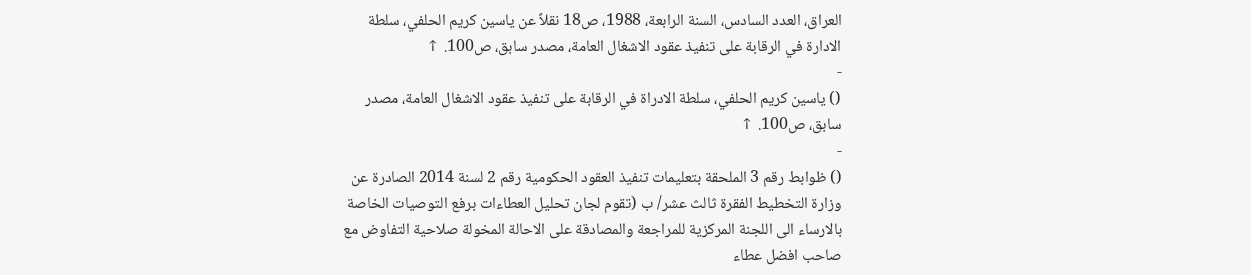العراق، العدد السادس، السنة الرابعة، 1988، ص18 نقلاً عن ياسين كريم الحلفي، سلطة الادارة في الرقابة على تنفيذ عقود الاشغال العامة، مصدر سابق، ص100. ↑
-
() ياسين كريم الحلفي، سلطة الادراة في الرقابة على تنفيذ عقود الاشغال العامة، مصدر سابق، ص100. ↑
-
() ظوابط رقم 3 الملحقة بتعليمات تنفيذ العقود الحكومية رقم 2 لسنة 2014 الصادرة عن وزارة التخطيط الفقرة ثالث عشر/ ب (تقوم لجان تحليل العطاءات برفع التوصيات الخاصة بالارساء الى اللجنة المركزية للمراجعة والمصادقة على الاحالة المخولة صلاحية التفاوض مع صاحب افضل عطاء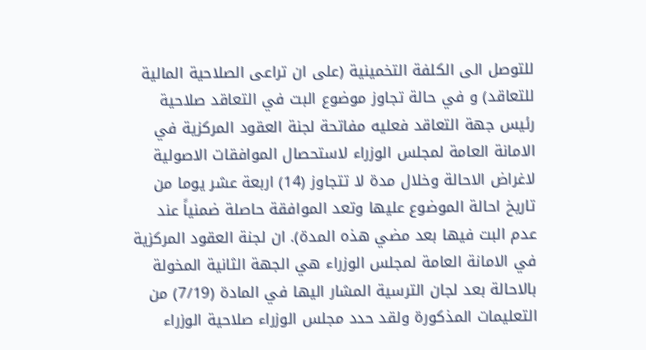للتوصل الى الكلفة التخمينية (على ان تراعى الصلاحية المالية للتعاقد) و في حالة تجاوز موضوع البت في التعاقد صلاحية رئيس جهة التعاقد فعليه مفاتحة لجنة العقود المركزية في الامانة العامة لمجلس الوزراء لاستحصال الموافقات الاصولية لاغراض الاحالة وخلال مدة لا تتجاوز (14) اربعة عشر يوما من تاريخ احالة الموضوع عليها وتعد الموافقة حاصلة ضمنياً عند عدم البت فيها بعد مضي هذه المدة). ان لجنة العقود المركزية في الامانة العامة لمجلس الوزراء هي الجهة الثانية المخولة بالاحالة بعد لجان الترسية المشار اليها في المادة (7/19) من التعليمات المذكورة ولقد حدد مجلس الوزراء صلاحية الوزراء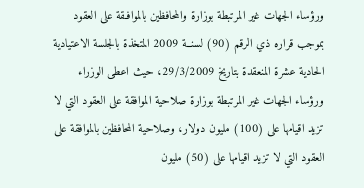ورؤساء الجهات غير المرتبطة بوزارة والمحافظين بالموافـقة على العقود بموجب قراره ذي الرقم (90) لسنــة 2009 المتخذة بالجلسة الاعتيادية الحادية عشرة المنعقدة بتاريخ 29/3/2009، حيث اعطى الوزراء ورؤساء الجهات غير المرتبطة بوزارة صلاحية الموافقة على العقود التي لا تزيد اقيامها على (100) مليون دولار، وصلاحية المحافظين بالموافقة على العقود التي لا تزيد اقيامها على (50) مليون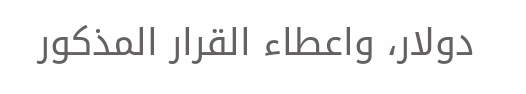دولار، واعطاء القرار المذكور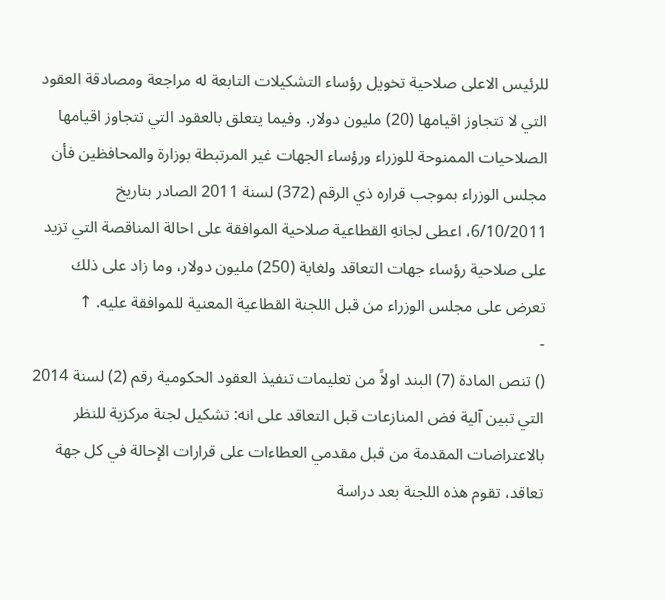للرئيس الاعلى صلاحية تخويل رؤساء التشكيلات التابعة له مراجعة ومصادقة العقود التي لا تتجاوز اقيامها (20) مليون دولار. وفيما يتعلق بالعقود التي تتجاوز اقيامها الصلاحيات الممنوحة للوزراء ورؤساء الجهات غير المرتبطة بوزارة والمحافظين فأن مجلس الوزراء بموجب قراره ذي الرقم (372) لسنة 2011 الصادر بتاريخ 6/10/2011، اعطى لجانهِ القطاعية صلاحية الموافقة على احالة المناقصة التي تزيد على صلاحية رؤساء جهات التعاقد ولغاية (250) مليون دولار، وما زاد على ذلك تعرض على مجلس الوزراء من قبل اللجنة القطاعية المعنية للموافقة عليه. ↑
-
() تنص المادة (7) البند اولاً من تعليمات تنفيذ العقود الحكومية رقم (2) لسنة 2014 التي تبين آلية فض المنازعات قبل التعاقد على انه: تشكيل لجنة مركزية للنظر بالاعتراضات المقدمة من قبل مقدمي العطاءات على قرارات الإحالة في كل جهة تعاقد، تقوم هذه اللجنة بعد دراسة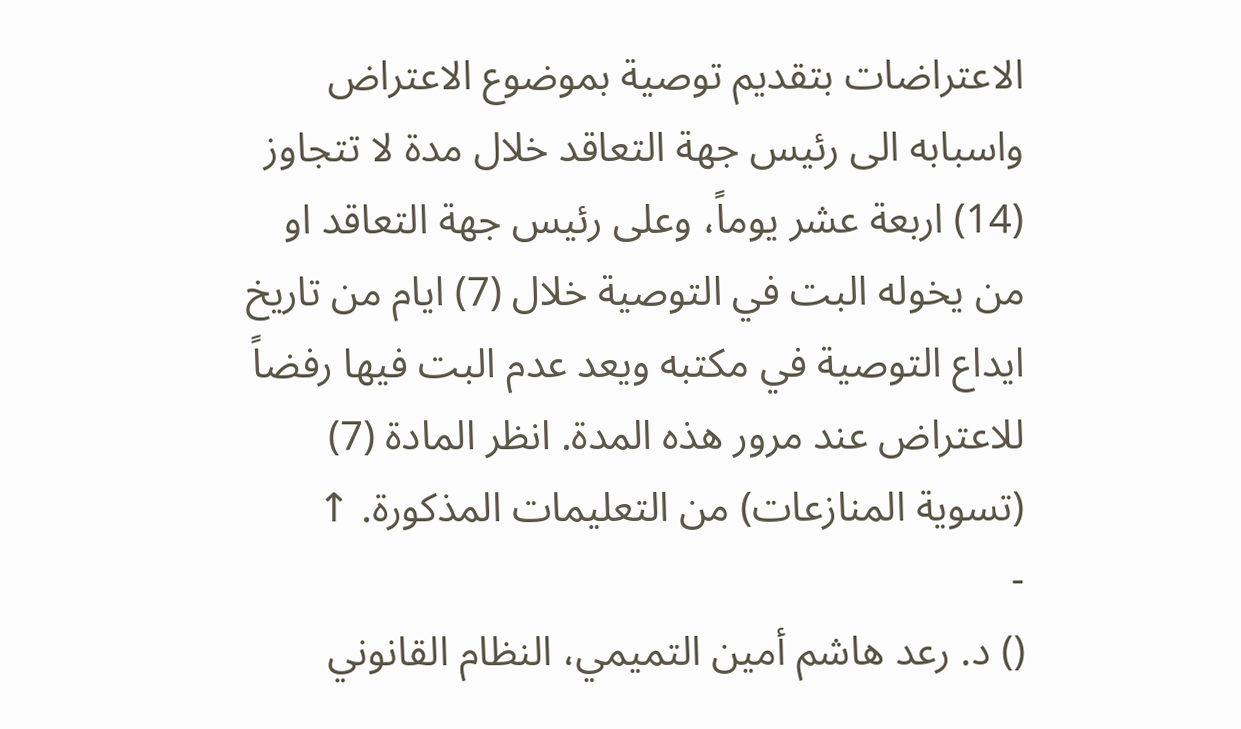الاعتراضات بتقديم توصية بموضوع الاعتراض واسبابه الى رئيس جهة التعاقد خلال مدة لا تتجاوز (14) اربعة عشر يوماً، وعلى رئيس جهة التعاقد او من يخوله البت في التوصية خلال (7) ايام من تاريخ ايداع التوصية في مكتبه ويعد عدم البت فيها رفضاً للاعتراض عند مرور هذه المدة. انظر المادة (7) (تسوية المنازعات) من التعليمات المذكورة. ↑
-
() د. رعد هاشم أمين التميمي، النظام القانوني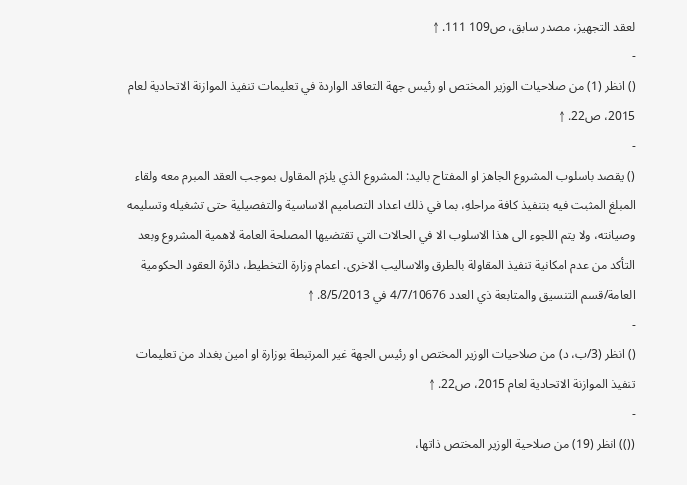لعقد التجهيز، مصدر سابق، ص109 111. ↑
-
() انظر (1) من صلاحيات الوزير المختص او رئيس جهة التعاقد الواردة في تعليمات تنفيذ الموازنة الاتحادية لعام 2015، ص22. ↑
-
() يقصد باسلوب المشروع الجاهز او المفتاح باليد: المشروع الذي يلزم المقاول بموجب العقد المبرم معه ولقاء المبلغ المثبت فيه بتنفيذ كافة مراحلهِ، بما في ذلك اعداد التصاميم الاساسية والتفصيلية حتى تشغيله وتسليمه وصيانته، ولا يتم اللجوء الى هذا الاسلوب الا في الحالات التي تقتضيها المصلحة العامة لاهمية المشروع وبعد التأكد من عدم امكانية تنفيذ المقاولة بالطرق والاساليب الاخرى. اعمام وزارة التخطيط، دائرة العقود الحكومية العامة/قسم التنسيق والمتابعة ذي العدد 4/7/10676 في 8/5/2013. ↑
-
() انظر (3/ب، د) من صلاحيات الوزير المختص او رئيس الجهة غير المرتبطة بوزارة او امين بغداد من تعليمات تنفيذ الموازنة الاتحادية لعام 2015، ص22. ↑
-
(()) انظر (19) من صلاحية الوزير المختص ذاتها،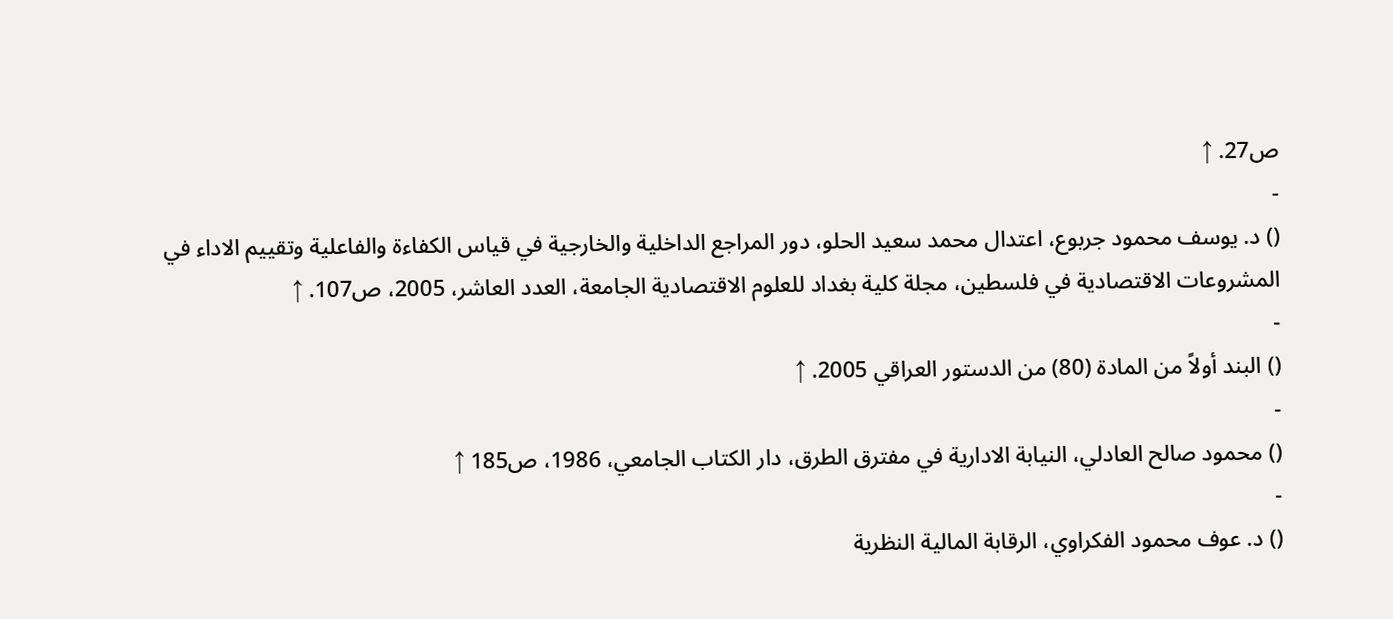ص27. ↑
-
() د. يوسف محمود جربوع، اعتدال محمد سعيد الحلو، دور المراجع الداخلية والخارجية في قياس الكفاءة والفاعلية وتقييم الاداء في المشروعات الاقتصادية في فلسطين، مجلة كلية بغداد للعلوم الاقتصادية الجامعة، العدد العاشر، 2005، ص107. ↑
-
() البند أولاً من المادة (80) من الدستور العراقي 2005. ↑
-
() محمود صالح العادلي، النيابة الادارية في مفترق الطرق، دار الكتاب الجامعي، 1986، ص185 ↑
-
() د. عوف محمود الفكراوي، الرقابة المالية النظرية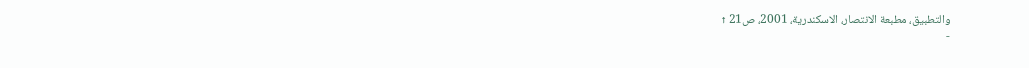والتطبيق، مطبعة الانتصار، الاسكندرية، 2001، ص21 ↑
-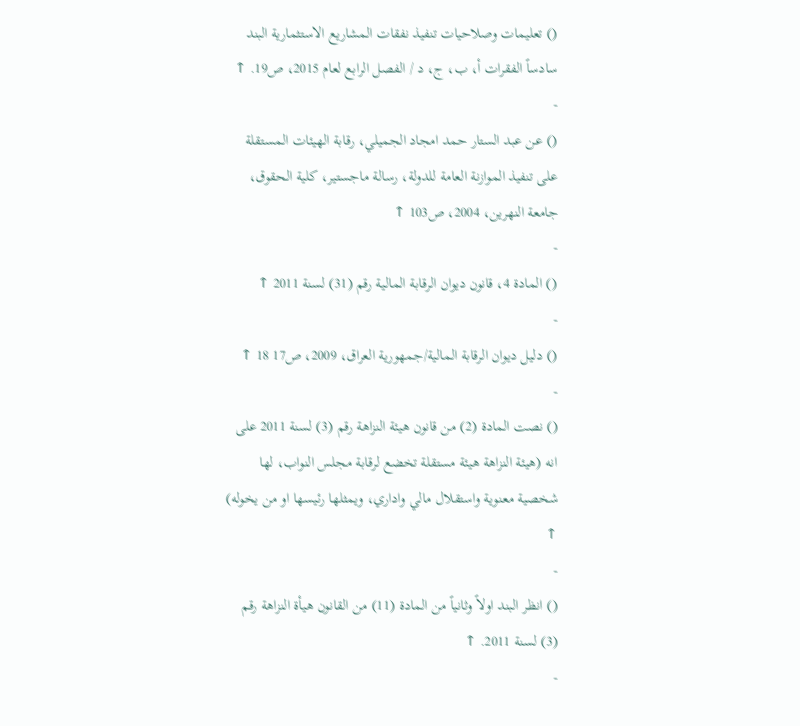() تعليمات وصلاحيات تنفيذ نفقات المشاريع الاستثمارية البند سادساً الفقرات أ، ب، ج، د / الفصل الرابع لعام 2015، ص19. ↑
-
() عن عبد الستار حمد امجاد الجميلي، رقابة الهيئات المستقلة على تنفيذ الموازنة العامة للدولة، رسالة ماجستير، كلية الحقوق، جامعة النهرين، 2004، ص103 ↑
-
() المادة 4، قانون ديوان الرقابة المالية رقم (31) لسنة 2011 ↑
-
() دليل ديوان الرقابة المالية/جمهورية العراق، 2009، ص17 18 ↑
-
() نصت المادة (2) من قانون هيئة النزاهة رقم (3) لسنة 2011 على انه (هيئة النزاهة هيئة مستقلة تخضع لرقابة مجلس النواب، لها شخصية معنوية واستقلال مالي واداري، ويمثلها رئيسها او من يخوله) ↑
-
() انظر البند اولاً وثانياً من المادة (11) من القانون هيأة النزاهة رقم (3) لسنة 2011. ↑
-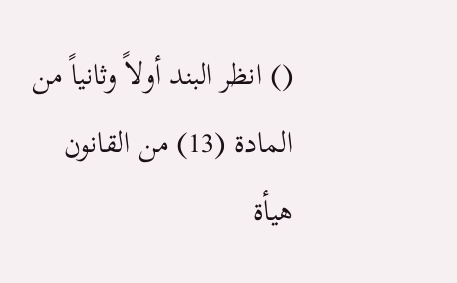() انظر البند أولاً وثانياً من المادة (13) من القانون هيأة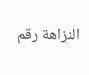النزاهة رقم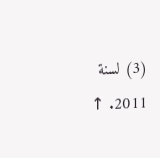(3) لسنة 2011. ↑